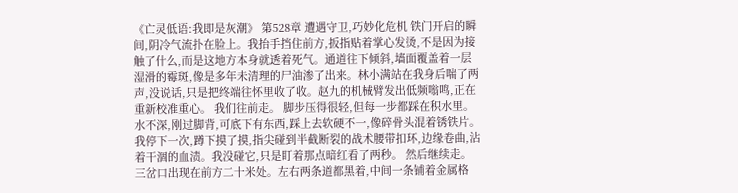《亡灵低语:我即是灰潮》 第528章 遭遇守卫,巧妙化危机 铁门开启的瞬间,阴冷气流扑在脸上。我抬手挡住前方,扳指贴着掌心发烫,不是因为接触了什么,而是这地方本身就透着死气。通道往下倾斜,墙面覆盖着一层湿滑的霉斑,像是多年未清理的尸油渗了出来。林小满站在我身后喘了两声,没说话,只是把终端往怀里收了收。赵九的机械臂发出低频嗡鸣,正在重新校准重心。 我们往前走。 脚步压得很轻,但每一步都踩在积水里。水不深,刚过脚背,可底下有东西,踩上去软硬不一,像碎骨头混着锈铁片。我停下一次,蹲下摸了摸,指尖碰到半截断裂的战术腰带扣环,边缘卷曲,沾着干涸的血渍。我没碰它,只是盯着那点暗红看了两秒。 然后继续走。 三岔口出现在前方二十米处。左右两条道都黑着,中间一条铺着金属格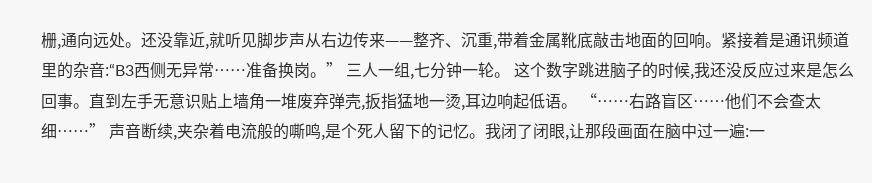栅,通向远处。还没靠近,就听见脚步声从右边传来——整齐、沉重,带着金属靴底敲击地面的回响。紧接着是通讯频道里的杂音:“B3西侧无异常……准备换岗。” 三人一组,七分钟一轮。 这个数字跳进脑子的时候,我还没反应过来是怎么回事。直到左手无意识贴上墙角一堆废弃弹壳,扳指猛地一烫,耳边响起低语。 “……右路盲区……他们不会查太细……” 声音断续,夹杂着电流般的嘶鸣,是个死人留下的记忆。我闭了闭眼,让那段画面在脑中过一遍:一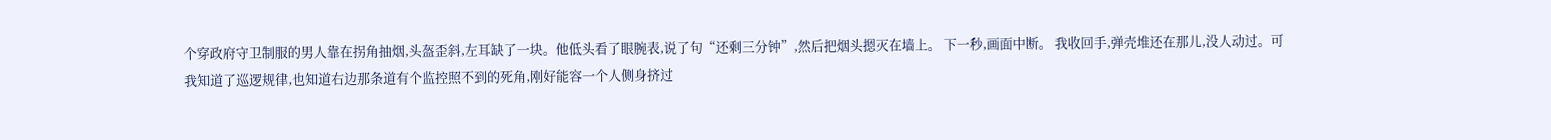个穿政府守卫制服的男人靠在拐角抽烟,头盔歪斜,左耳缺了一块。他低头看了眼腕表,说了句“还剩三分钟”,然后把烟头摁灭在墙上。 下一秒,画面中断。 我收回手,弹壳堆还在那儿,没人动过。可我知道了巡逻规律,也知道右边那条道有个监控照不到的死角,刚好能容一个人侧身挤过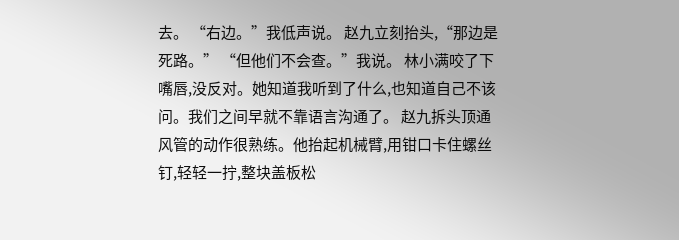去。 “右边。”我低声说。 赵九立刻抬头,“那边是死路。” “但他们不会查。”我说。 林小满咬了下嘴唇,没反对。她知道我听到了什么,也知道自己不该问。我们之间早就不靠语言沟通了。 赵九拆头顶通风管的动作很熟练。他抬起机械臂,用钳口卡住螺丝钉,轻轻一拧,整块盖板松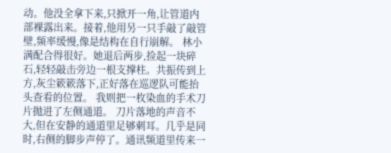动。他没全拿下来,只掀开一角,让管道内部裸露出来。接着,他用另一只手敲了敲管壁,频率缓慢,像是结构在自行崩解。 林小满配合得很好。她退后两步,捡起一块碎石,轻轻敲击旁边一根支撑柱。共振传到上方,灰尘簌簌落下,正好落在巡逻队可能抬头查看的位置。 我则把一枚染血的手术刀片抛进了左侧通道。 刀片落地的声音不大,但在安静的通道里足够刺耳。几乎是同时,右侧的脚步声停了。通讯频道里传来一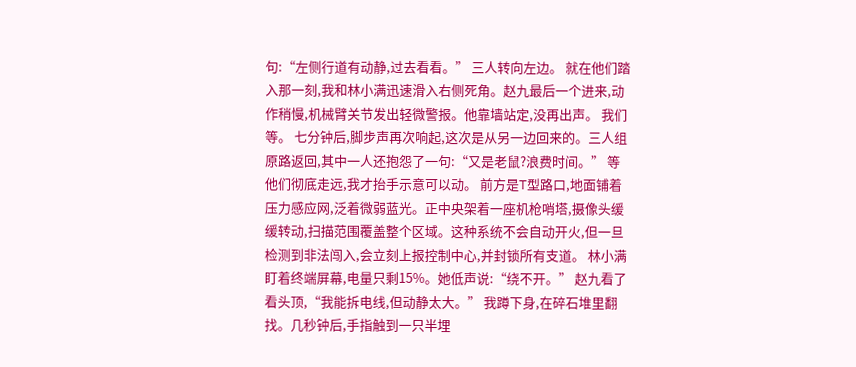句:“左侧行道有动静,过去看看。” 三人转向左边。 就在他们踏入那一刻,我和林小满迅速滑入右侧死角。赵九最后一个进来,动作稍慢,机械臂关节发出轻微警报。他靠墙站定,没再出声。 我们等。 七分钟后,脚步声再次响起,这次是从另一边回来的。三人组原路返回,其中一人还抱怨了一句:“又是老鼠?浪费时间。” 等他们彻底走远,我才抬手示意可以动。 前方是T型路口,地面铺着压力感应网,泛着微弱蓝光。正中央架着一座机枪哨塔,摄像头缓缓转动,扫描范围覆盖整个区域。这种系统不会自动开火,但一旦检测到非法闯入,会立刻上报控制中心,并封锁所有支道。 林小满盯着终端屏幕,电量只剩15%。她低声说:“绕不开。” 赵九看了看头顶,“我能拆电线,但动静太大。” 我蹲下身,在碎石堆里翻找。几秒钟后,手指触到一只半埋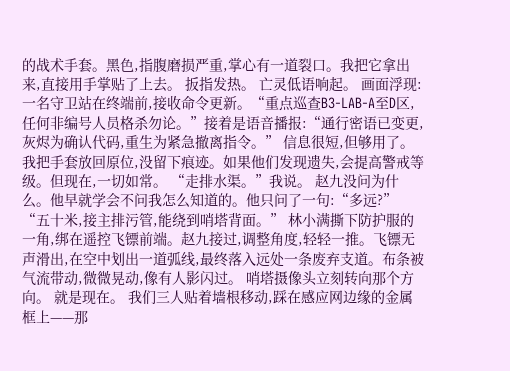的战术手套。黑色,指腹磨损严重,掌心有一道裂口。我把它拿出来,直接用手掌贴了上去。 扳指发热。 亡灵低语响起。 画面浮现:一名守卫站在终端前,接收命令更新。“重点巡查B3-LAB-A至D区,任何非编号人员格杀勿论。”接着是语音播报:“通行密语已变更,灰烬为确认代码,重生为紧急撤离指令。” 信息很短,但够用了。 我把手套放回原位,没留下痕迹。如果他们发现遗失,会提高警戒等级。但现在,一切如常。 “走排水渠。”我说。 赵九没问为什么。他早就学会不问我怎么知道的。他只问了一句:“多远?” “五十米,接主排污管,能绕到哨塔背面。” 林小满撕下防护服的一角,绑在遥控飞镖前端。赵九接过,调整角度,轻轻一推。飞镖无声滑出,在空中划出一道弧线,最终落入远处一条废弃支道。布条被气流带动,微微晃动,像有人影闪过。 哨塔摄像头立刻转向那个方向。 就是现在。 我们三人贴着墙根移动,踩在感应网边缘的金属框上——那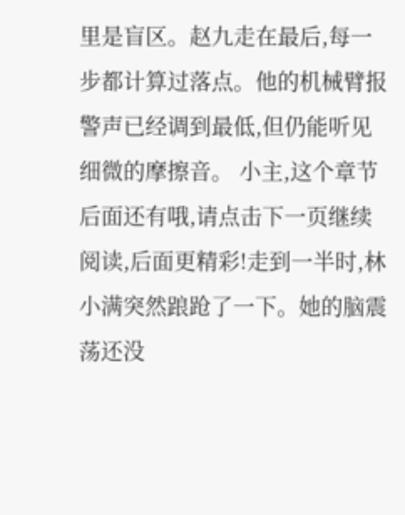里是盲区。赵九走在最后,每一步都计算过落点。他的机械臂报警声已经调到最低,但仍能听见细微的摩擦音。 小主,这个章节后面还有哦,请点击下一页继续阅读,后面更精彩!走到一半时,林小满突然踉跄了一下。她的脑震荡还没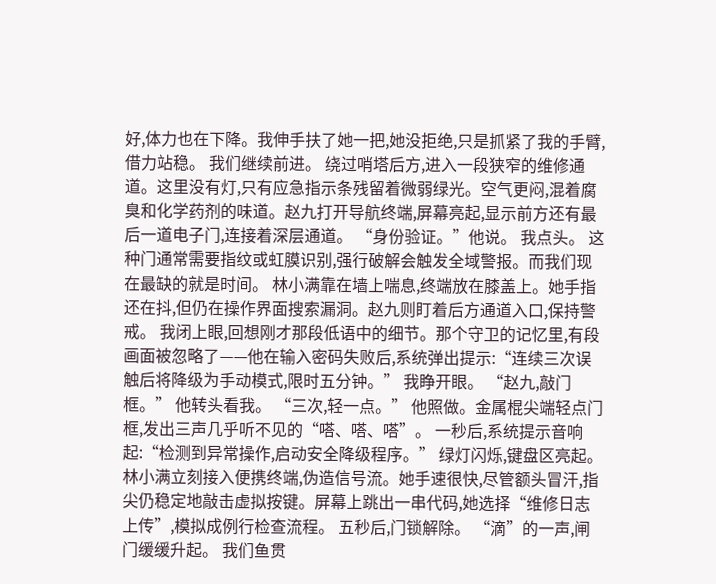好,体力也在下降。我伸手扶了她一把,她没拒绝,只是抓紧了我的手臂,借力站稳。 我们继续前进。 绕过哨塔后方,进入一段狭窄的维修通道。这里没有灯,只有应急指示条残留着微弱绿光。空气更闷,混着腐臭和化学药剂的味道。赵九打开导航终端,屏幕亮起,显示前方还有最后一道电子门,连接着深层通道。 “身份验证。”他说。 我点头。 这种门通常需要指纹或虹膜识别,强行破解会触发全域警报。而我们现在最缺的就是时间。 林小满靠在墙上喘息,终端放在膝盖上。她手指还在抖,但仍在操作界面搜索漏洞。赵九则盯着后方通道入口,保持警戒。 我闭上眼,回想刚才那段低语中的细节。那个守卫的记忆里,有段画面被忽略了——他在输入密码失败后,系统弹出提示:“连续三次误触后将降级为手动模式,限时五分钟。” 我睁开眼。 “赵九,敲门框。” 他转头看我。 “三次,轻一点。” 他照做。金属棍尖端轻点门框,发出三声几乎听不见的“嗒、嗒、嗒”。 一秒后,系统提示音响起:“检测到异常操作,启动安全降级程序。” 绿灯闪烁,键盘区亮起。 林小满立刻接入便携终端,伪造信号流。她手速很快,尽管额头冒汗,指尖仍稳定地敲击虚拟按键。屏幕上跳出一串代码,她选择“维修日志上传”,模拟成例行检查流程。 五秒后,门锁解除。 “滴”的一声,闸门缓缓升起。 我们鱼贯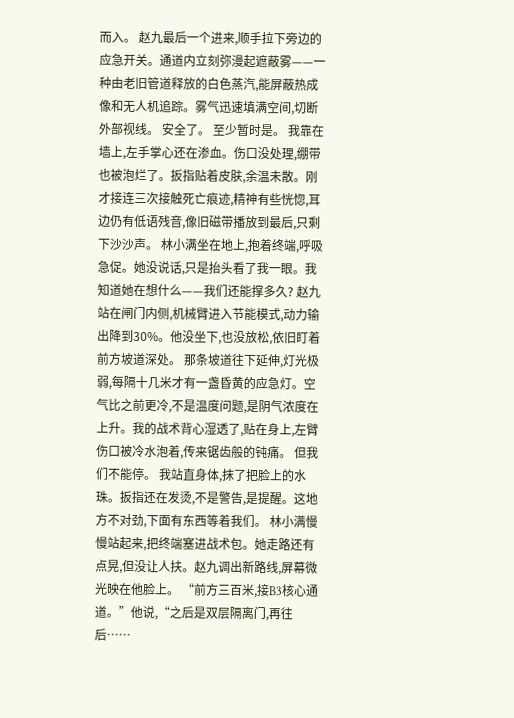而入。 赵九最后一个进来,顺手拉下旁边的应急开关。通道内立刻弥漫起遮蔽雾——一种由老旧管道释放的白色蒸汽,能屏蔽热成像和无人机追踪。雾气迅速填满空间,切断外部视线。 安全了。 至少暂时是。 我靠在墙上,左手掌心还在渗血。伤口没处理,绷带也被泡烂了。扳指贴着皮肤,余温未散。刚才接连三次接触死亡痕迹,精神有些恍惚,耳边仍有低语残音,像旧磁带播放到最后,只剩下沙沙声。 林小满坐在地上,抱着终端,呼吸急促。她没说话,只是抬头看了我一眼。我知道她在想什么——我们还能撑多久? 赵九站在闸门内侧,机械臂进入节能模式,动力输出降到30%。他没坐下,也没放松,依旧盯着前方坡道深处。 那条坡道往下延伸,灯光极弱,每隔十几米才有一盏昏黄的应急灯。空气比之前更冷,不是温度问题,是阴气浓度在上升。我的战术背心湿透了,贴在身上,左臂伤口被冷水泡着,传来锯齿般的钝痛。 但我们不能停。 我站直身体,抹了把脸上的水珠。扳指还在发烫,不是警告,是提醒。这地方不对劲,下面有东西等着我们。 林小满慢慢站起来,把终端塞进战术包。她走路还有点晃,但没让人扶。赵九调出新路线,屏幕微光映在他脸上。 “前方三百米,接B3核心通道。”他说,“之后是双层隔离门,再往后……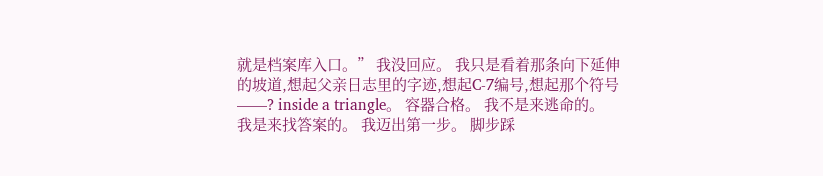就是档案库入口。” 我没回应。 我只是看着那条向下延伸的坡道,想起父亲日志里的字迹,想起C-7编号,想起那个符号——? inside a triangle。 容器合格。 我不是来逃命的。 我是来找答案的。 我迈出第一步。 脚步踩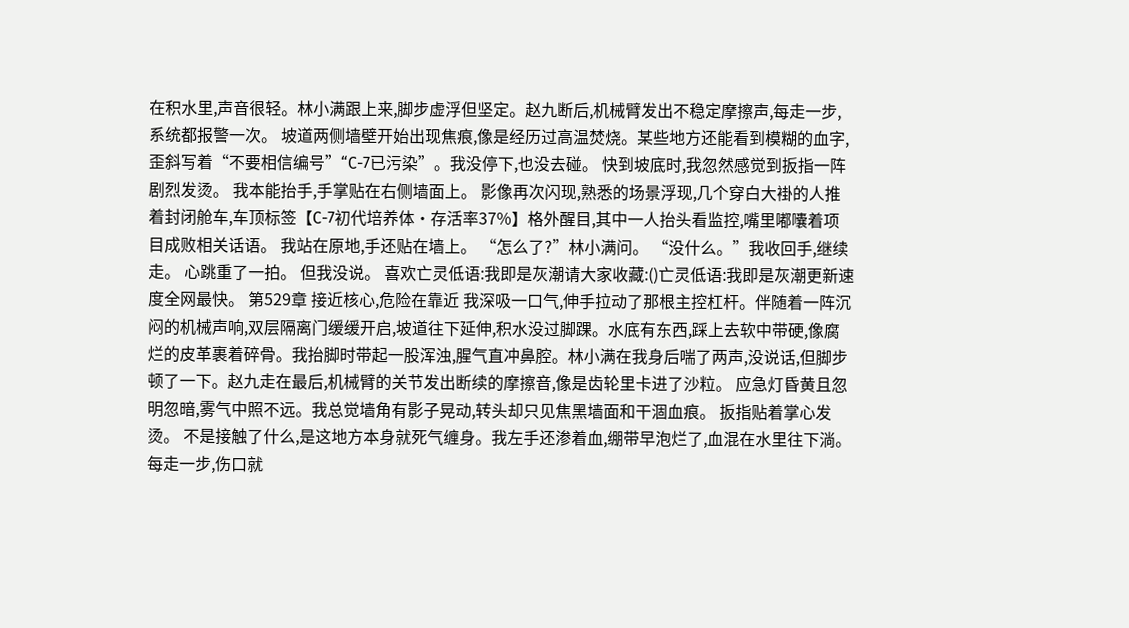在积水里,声音很轻。林小满跟上来,脚步虚浮但坚定。赵九断后,机械臂发出不稳定摩擦声,每走一步,系统都报警一次。 坡道两侧墙壁开始出现焦痕,像是经历过高温焚烧。某些地方还能看到模糊的血字,歪斜写着“不要相信编号”“C-7已污染”。我没停下,也没去碰。 快到坡底时,我忽然感觉到扳指一阵剧烈发烫。 我本能抬手,手掌贴在右侧墙面上。 影像再次闪现,熟悉的场景浮现,几个穿白大褂的人推着封闭舱车,车顶标签【C-7初代培养体·存活率37%】格外醒目,其中一人抬头看监控,嘴里嘟囔着项目成败相关话语。 我站在原地,手还贴在墙上。 “怎么了?”林小满问。 “没什么。”我收回手,继续走。 心跳重了一拍。 但我没说。 喜欢亡灵低语:我即是灰潮请大家收藏:()亡灵低语:我即是灰潮更新速度全网最快。 第529章 接近核心,危险在靠近 我深吸一口气,伸手拉动了那根主控杠杆。伴随着一阵沉闷的机械声响,双层隔离门缓缓开启,坡道往下延伸,积水没过脚踝。水底有东西,踩上去软中带硬,像腐烂的皮革裹着碎骨。我抬脚时带起一股浑浊,腥气直冲鼻腔。林小满在我身后喘了两声,没说话,但脚步顿了一下。赵九走在最后,机械臂的关节发出断续的摩擦音,像是齿轮里卡进了沙粒。 应急灯昏黄且忽明忽暗,雾气中照不远。我总觉墙角有影子晃动,转头却只见焦黑墙面和干涸血痕。 扳指贴着掌心发烫。 不是接触了什么,是这地方本身就死气缠身。我左手还渗着血,绷带早泡烂了,血混在水里往下淌。每走一步,伤口就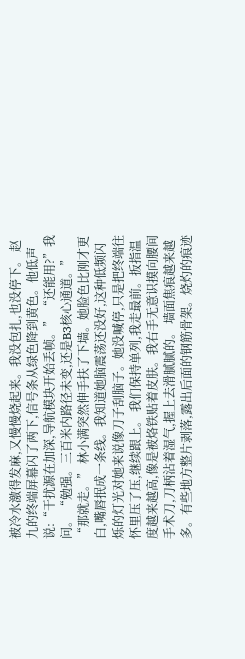被冷水激得发麻,又慢慢烧起来。我没包扎,也没停下。 赵九的终端屏幕闪了两下,信号条从绿色降到黄色。他低声说:“干扰源在加深,导航模块开始丢帧。” “还能用?”我问。 “勉强。三百米内路径未变,还是B3核心通道。” “那就走。” 林小满突然伸手扶了下墙。她脸色比刚才更白,嘴唇抿成一条线。我知道她脑震荡还没好,这种低频闪烁的灯光对她来说像刀子刮脑子。她没喊停,只是把终端往怀里压了压,继续跟上。 我们保持单列,我走最前。扳指温度越来越高,像是被烙铁贴着皮肤。我右手无意识摸向腰间手术刀,刀柄沾着湿气,握上去滑腻腻的。 墙面焦痕越来越多。有些地方整片剥落,露出后面的钢筋骨架。烧灼的痕迹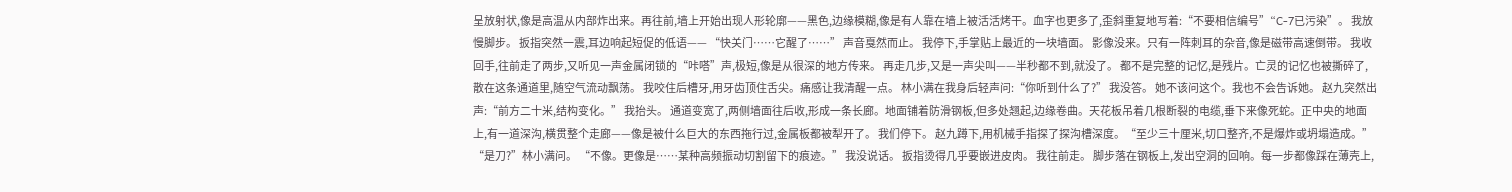呈放射状,像是高温从内部炸出来。再往前,墙上开始出现人形轮廓——黑色,边缘模糊,像是有人靠在墙上被活活烤干。血字也更多了,歪斜重复地写着:“不要相信编号”“C-7已污染”。 我放慢脚步。 扳指突然一震,耳边响起短促的低语—— “快关门……它醒了……” 声音戛然而止。 我停下,手掌贴上最近的一块墙面。 影像没来。只有一阵刺耳的杂音,像是磁带高速倒带。 我收回手,往前走了两步,又听见一声金属闭锁的“咔嗒”声,极短,像是从很深的地方传来。 再走几步,又是一声尖叫——半秒都不到,就没了。 都不是完整的记忆,是残片。亡灵的记忆也被撕碎了,散在这条通道里,随空气流动飘荡。 我咬住后槽牙,用牙齿顶住舌尖。痛感让我清醒一点。 林小满在我身后轻声问:“你听到什么了?” 我没答。 她不该问这个。我也不会告诉她。 赵九突然出声:“前方二十米,结构变化。” 我抬头。 通道变宽了,两侧墙面往后收,形成一条长廊。地面铺着防滑钢板,但多处翘起,边缘卷曲。天花板吊着几根断裂的电缆,垂下来像死蛇。正中央的地面上,有一道深沟,横贯整个走廊——像是被什么巨大的东西拖行过,金属板都被犁开了。 我们停下。 赵九蹲下,用机械手指探了探沟槽深度。“至少三十厘米,切口整齐,不是爆炸或坍塌造成。” “是刀?”林小满问。 “不像。更像是……某种高频振动切割留下的痕迹。” 我没说话。 扳指烫得几乎要嵌进皮肉。 我往前走。 脚步落在钢板上,发出空洞的回响。每一步都像踩在薄壳上,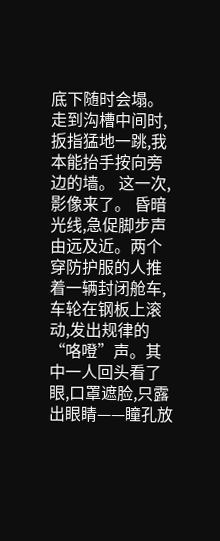底下随时会塌。走到沟槽中间时,扳指猛地一跳,我本能抬手按向旁边的墙。 这一次,影像来了。 昏暗光线,急促脚步声由远及近。两个穿防护服的人推着一辆封闭舱车,车轮在钢板上滚动,发出规律的“咯噔”声。其中一人回头看了眼,口罩遮脸,只露出眼睛——瞳孔放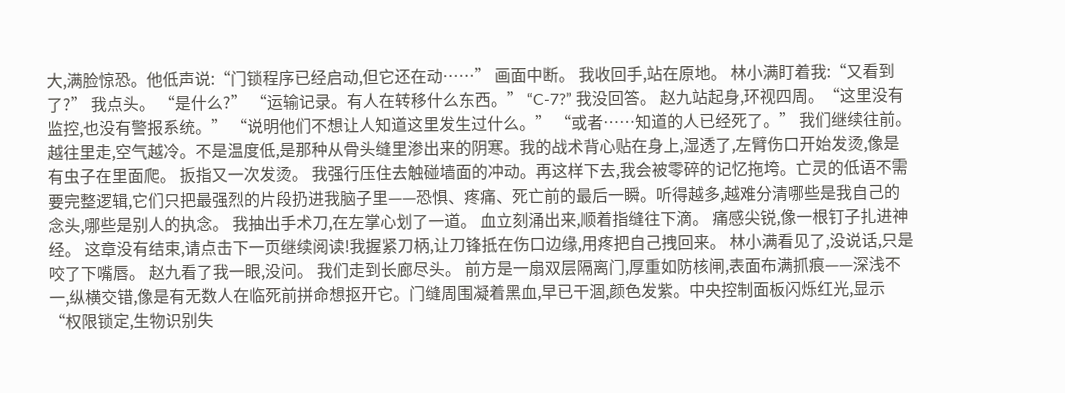大,满脸惊恐。他低声说:“门锁程序已经启动,但它还在动……” 画面中断。 我收回手,站在原地。 林小满盯着我:“又看到了?” 我点头。 “是什么?” “运输记录。有人在转移什么东西。” “C-7?” 我没回答。 赵九站起身,环视四周。“这里没有监控,也没有警报系统。” “说明他们不想让人知道这里发生过什么。” “或者……知道的人已经死了。” 我们继续往前。 越往里走,空气越冷。不是温度低,是那种从骨头缝里渗出来的阴寒。我的战术背心贴在身上,湿透了,左臂伤口开始发烫,像是有虫子在里面爬。 扳指又一次发烫。 我强行压住去触碰墙面的冲动。再这样下去,我会被零碎的记忆拖垮。亡灵的低语不需要完整逻辑,它们只把最强烈的片段扔进我脑子里——恐惧、疼痛、死亡前的最后一瞬。听得越多,越难分清哪些是我自己的念头,哪些是别人的执念。 我抽出手术刀,在左掌心划了一道。 血立刻涌出来,顺着指缝往下滴。 痛感尖锐,像一根钉子扎进神经。 这章没有结束,请点击下一页继续阅读!我握紧刀柄,让刀锋抵在伤口边缘,用疼把自己拽回来。 林小满看见了,没说话,只是咬了下嘴唇。 赵九看了我一眼,没问。 我们走到长廊尽头。 前方是一扇双层隔离门,厚重如防核闸,表面布满抓痕——深浅不一,纵横交错,像是有无数人在临死前拼命想抠开它。门缝周围凝着黑血,早已干涸,颜色发紫。中央控制面板闪烁红光,显示“权限锁定,生物识别失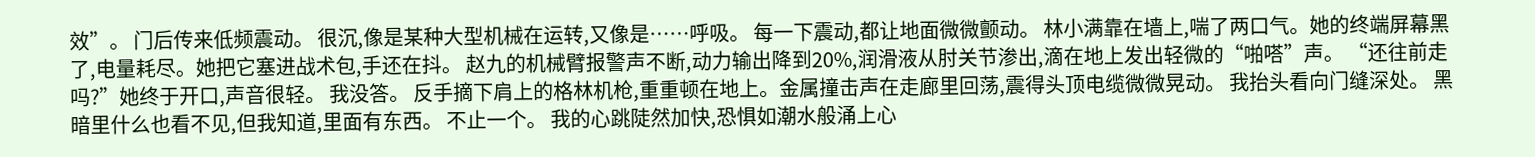效”。 门后传来低频震动。 很沉,像是某种大型机械在运转,又像是……呼吸。 每一下震动,都让地面微微颤动。 林小满靠在墙上,喘了两口气。她的终端屏幕黑了,电量耗尽。她把它塞进战术包,手还在抖。 赵九的机械臂报警声不断,动力输出降到20%,润滑液从肘关节渗出,滴在地上发出轻微的“啪嗒”声。 “还往前走吗?”她终于开口,声音很轻。 我没答。 反手摘下肩上的格林机枪,重重顿在地上。金属撞击声在走廊里回荡,震得头顶电缆微微晃动。 我抬头看向门缝深处。 黑暗里什么也看不见,但我知道,里面有东西。 不止一个。 我的心跳陡然加快,恐惧如潮水般涌上心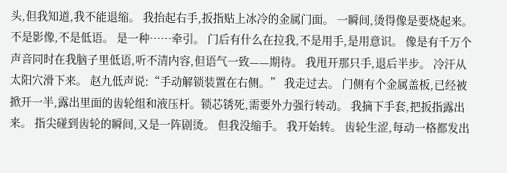头,但我知道,我不能退缩。 我抬起右手,扳指贴上冰冷的金属门面。 一瞬间,烫得像是要烧起来。 不是影像,不是低语。 是一种……牵引。 门后有什么在拉我,不是用手,是用意识。 像是有千万个声音同时在我脑子里低语,听不清内容,但语气一致——期待。 我甩开那只手,退后半步。 冷汗从太阳穴滑下来。 赵九低声说:“手动解锁装置在右侧。” 我走过去。 门侧有个金属盖板,已经被掀开一半,露出里面的齿轮组和液压杆。锁芯锈死,需要外力强行转动。 我摘下手套,把扳指露出来。 指尖碰到齿轮的瞬间,又是一阵剧烫。 但我没缩手。 我开始转。 齿轮生涩,每动一格都发出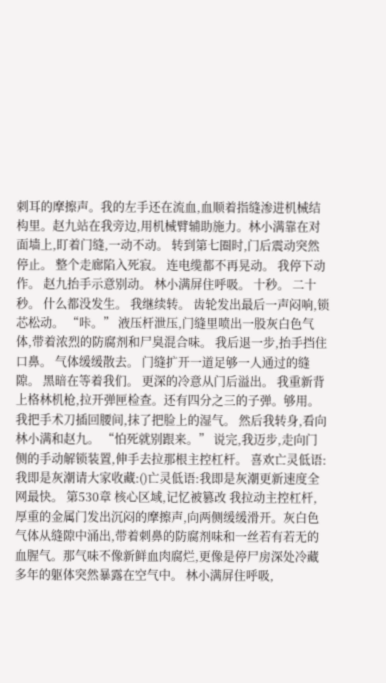刺耳的摩擦声。我的左手还在流血,血顺着指缝渗进机械结构里。赵九站在我旁边,用机械臂辅助施力。林小满靠在对面墙上,盯着门缝,一动不动。 转到第七圈时,门后震动突然停止。 整个走廊陷入死寂。 连电缆都不再晃动。 我停下动作。 赵九抬手示意别动。 林小满屏住呼吸。 十秒。 二十秒。 什么都没发生。 我继续转。 齿轮发出最后一声闷响,锁芯松动。 “咔。” 液压杆泄压,门缝里喷出一股灰白色气体,带着浓烈的防腐剂和尸臭混合味。 我后退一步,抬手挡住口鼻。 气体缓缓散去。 门缝扩开一道足够一人通过的缝隙。 黑暗在等着我们。 更深的冷意从门后溢出。 我重新背上格林机枪,拉开弹匣检查。还有四分之三的子弹。够用。 我把手术刀插回腰间,抹了把脸上的湿气。 然后我转身,看向林小满和赵九。 “怕死就别跟来。” 说完,我迈步,走向门侧的手动解锁装置,伸手去拉那根主控杠杆。 喜欢亡灵低语:我即是灰潮请大家收藏:()亡灵低语:我即是灰潮更新速度全网最快。 第530章 核心区域,记忆被篡改 我拉动主控杠杆,厚重的金属门发出沉闷的摩擦声,向两侧缓缓滑开。灰白色气体从缝隙中涌出,带着刺鼻的防腐剂味和一丝若有若无的血腥气。那气味不像新鲜血肉腐烂,更像是停尸房深处冷藏多年的躯体突然暴露在空气中。 林小满屏住呼吸,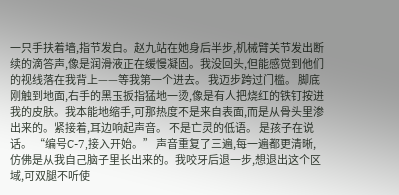一只手扶着墙,指节发白。赵九站在她身后半步,机械臂关节发出断续的滴答声,像是润滑液正在缓慢凝固。我没回头,但能感觉到他们的视线落在我背上——等我第一个进去。 我迈步跨过门槛。 脚底刚触到地面,右手的黑玉扳指猛地一烫,像是有人把烧红的铁钉按进我的皮肤。我本能地缩手,可那热度不是来自表面,而是从骨头里渗出来的。紧接着,耳边响起声音。 不是亡灵的低语。 是孩子在说话。 “编号C-7,接入开始。” 声音重复了三遍,每一遍都更清晰,仿佛是从我自己脑子里长出来的。我咬牙后退一步,想退出这个区域,可双腿不听使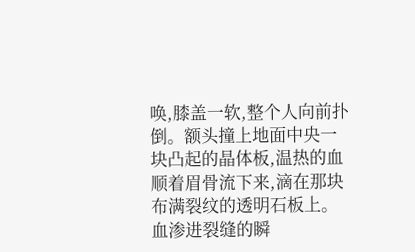唤,膝盖一软,整个人向前扑倒。额头撞上地面中央一块凸起的晶体板,温热的血顺着眉骨流下来,滴在那块布满裂纹的透明石板上。 血渗进裂缝的瞬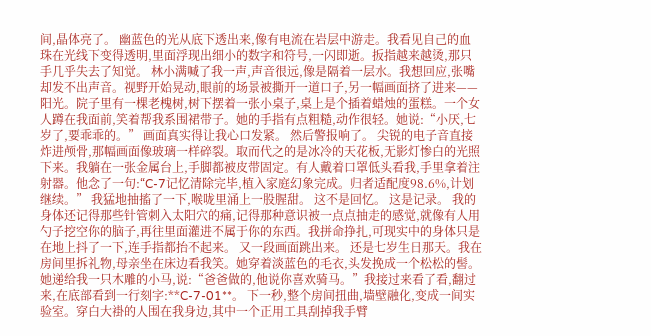间,晶体亮了。 幽蓝色的光从底下透出来,像有电流在岩层中游走。我看见自己的血珠在光线下变得透明,里面浮现出细小的数字和符号,一闪即逝。扳指越来越烫,那只手几乎失去了知觉。 林小满喊了我一声,声音很远,像是隔着一层水。我想回应,张嘴却发不出声音。视野开始晃动,眼前的场景被撕开一道口子,另一幅画面挤了进来—— 阳光。院子里有一棵老槐树,树下摆着一张小桌子,桌上是个插着蜡烛的蛋糕。一个女人蹲在我面前,笑着帮我系围裙带子。她的手指有点粗糙,动作很轻。她说:“小厌,七岁了,要乖乖的。” 画面真实得让我心口发紧。 然后警报响了。 尖锐的电子音直接炸进颅骨,那幅画面像玻璃一样碎裂。取而代之的是冰冷的天花板,无影灯惨白的光照下来。我躺在一张金属台上,手脚都被皮带固定。有人戴着口罩低头看我,手里拿着注射器。他念了一句:“C-7记忆清除完毕,植入家庭幻象完成。归者适配度98.6%,计划继续。” 我猛地抽搐了一下,喉咙里涌上一股腥甜。 这不是回忆。 这是记录。 我的身体还记得那些针管刺入太阳穴的痛,记得那种意识被一点点抽走的感觉,就像有人用勺子挖空你的脑子,再往里面灌进不属于你的东西。我拼命挣扎,可现实中的身体只是在地上抖了一下,连手指都抬不起来。 又一段画面跳出来。 还是七岁生日那天。我在房间里拆礼物,母亲坐在床边看我笑。她穿着淡蓝色的毛衣,头发挽成一个松松的髻。她递给我一只木雕的小马,说:“爸爸做的,他说你喜欢骑马。”我接过来看了看,翻过来,在底部看到一行刻字:**C-7-01**。 下一秒,整个房间扭曲,墙壁融化,变成一间实验室。穿白大褂的人围在我身边,其中一个正用工具刮掉我手臂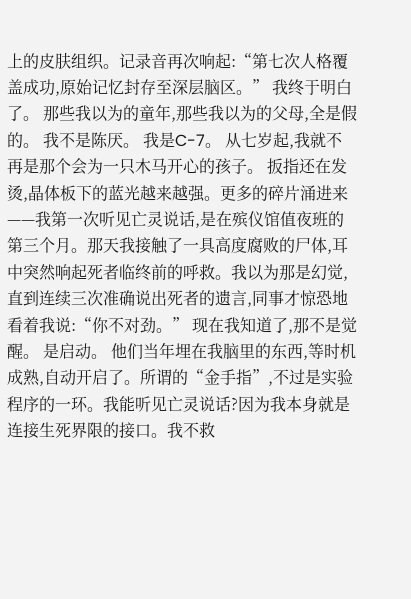上的皮肤组织。记录音再次响起:“第七次人格覆盖成功,原始记忆封存至深层脑区。” 我终于明白了。 那些我以为的童年,那些我以为的父母,全是假的。 我不是陈厌。 我是C-7。 从七岁起,我就不再是那个会为一只木马开心的孩子。 扳指还在发烫,晶体板下的蓝光越来越强。更多的碎片涌进来——我第一次听见亡灵说话,是在殡仪馆值夜班的第三个月。那天我接触了一具高度腐败的尸体,耳中突然响起死者临终前的呼救。我以为那是幻觉,直到连续三次准确说出死者的遗言,同事才惊恐地看着我说:“你不对劲。” 现在我知道了,那不是觉醒。 是启动。 他们当年埋在我脑里的东西,等时机成熟,自动开启了。所谓的“金手指”,不过是实验程序的一环。我能听见亡灵说话?因为我本身就是连接生死界限的接口。我不救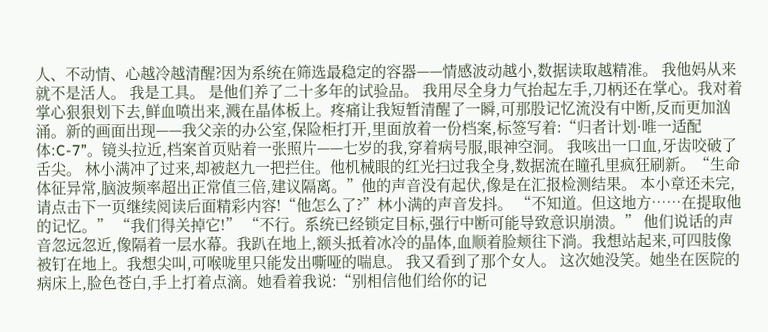人、不动情、心越冷越清醒?因为系统在筛选最稳定的容器——情感波动越小,数据读取越精准。 我他妈从来就不是活人。 我是工具。 是他们养了二十多年的试验品。 我用尽全身力气抬起左手,刀柄还在掌心。我对着掌心狠狠划下去,鲜血喷出来,溅在晶体板上。疼痛让我短暂清醒了一瞬,可那股记忆流没有中断,反而更加汹涌。新的画面出现——我父亲的办公室,保险柜打开,里面放着一份档案,标签写着:“归者计划·唯一适配体:C-7”。镜头拉近,档案首页贴着一张照片——七岁的我,穿着病号服,眼神空洞。 我咳出一口血,牙齿咬破了舌尖。 林小满冲了过来,却被赵九一把拦住。他机械眼的红光扫过我全身,数据流在瞳孔里疯狂刷新。“生命体征异常,脑波频率超出正常值三倍,建议隔离。”他的声音没有起伏,像是在汇报检测结果。 本小章还未完,请点击下一页继续阅读后面精彩内容!“他怎么了?”林小满的声音发抖。 “不知道。但这地方……在提取他的记忆。” “我们得关掉它!” “不行。系统已经锁定目标,强行中断可能导致意识崩溃。” 他们说话的声音忽远忽近,像隔着一层水幕。我趴在地上,额头抵着冰冷的晶体,血顺着脸颊往下淌。我想站起来,可四肢像被钉在地上。我想尖叫,可喉咙里只能发出嘶哑的喘息。 我又看到了那个女人。 这次她没笑。她坐在医院的病床上,脸色苍白,手上打着点滴。她看着我说:“别相信他们给你的记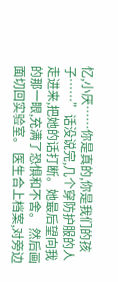忆,小厌……你是真的,你是我们的孩子……”话没说完,几个穿防护服的人走进来,把她的话打断。她最后望向我的那一眼,充满了恐惧和不舍。 然后画面切回实验室。 医生合上档案,对旁边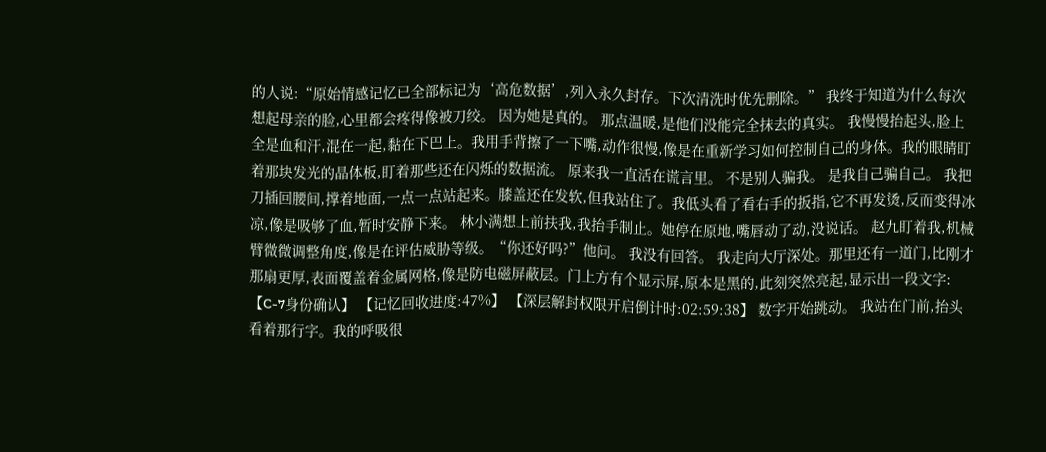的人说:“原始情感记忆已全部标记为‘高危数据’,列入永久封存。下次清洗时优先删除。” 我终于知道为什么每次想起母亲的脸,心里都会疼得像被刀绞。 因为她是真的。 那点温暖,是他们没能完全抹去的真实。 我慢慢抬起头,脸上全是血和汗,混在一起,黏在下巴上。我用手背擦了一下嘴,动作很慢,像是在重新学习如何控制自己的身体。我的眼睛盯着那块发光的晶体板,盯着那些还在闪烁的数据流。 原来我一直活在谎言里。 不是别人骗我。 是我自己骗自己。 我把刀插回腰间,撑着地面,一点一点站起来。膝盖还在发软,但我站住了。我低头看了看右手的扳指,它不再发烫,反而变得冰凉,像是吸够了血,暂时安静下来。 林小满想上前扶我,我抬手制止。她停在原地,嘴唇动了动,没说话。 赵九盯着我,机械臂微微调整角度,像是在评估威胁等级。“你还好吗?”他问。 我没有回答。 我走向大厅深处。那里还有一道门,比刚才那扇更厚,表面覆盖着金属网格,像是防电磁屏蔽层。门上方有个显示屏,原本是黑的,此刻突然亮起,显示出一段文字: 【C-7身份确认】 【记忆回收进度:47%】 【深层解封权限开启倒计时:02:59:38】 数字开始跳动。 我站在门前,抬头看着那行字。我的呼吸很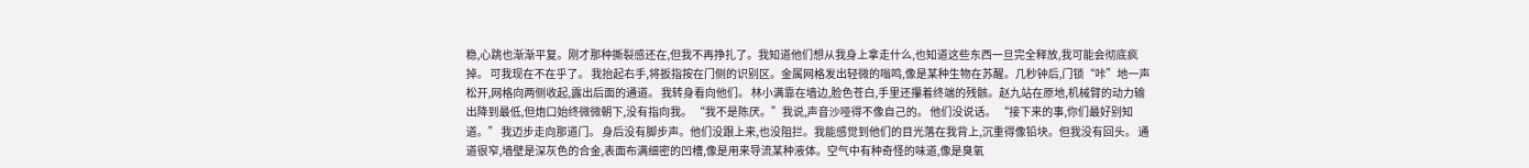稳,心跳也渐渐平复。刚才那种撕裂感还在,但我不再挣扎了。我知道他们想从我身上拿走什么,也知道这些东西一旦完全释放,我可能会彻底疯掉。 可我现在不在乎了。 我抬起右手,将扳指按在门侧的识别区。金属网格发出轻微的嗡鸣,像是某种生物在苏醒。几秒钟后,门锁“咔”地一声松开,网格向两侧收起,露出后面的通道。 我转身看向他们。 林小满靠在墙边,脸色苍白,手里还攥着终端的残骸。赵九站在原地,机械臂的动力输出降到最低,但炮口始终微微朝下,没有指向我。 “我不是陈厌。”我说,声音沙哑得不像自己的。 他们没说话。 “接下来的事,你们最好别知道。” 我迈步走向那道门。 身后没有脚步声。他们没跟上来,也没阻拦。我能感觉到他们的目光落在我背上,沉重得像铅块。但我没有回头。 通道很窄,墙壁是深灰色的合金,表面布满细密的凹槽,像是用来导流某种液体。空气中有种奇怪的味道,像是臭氧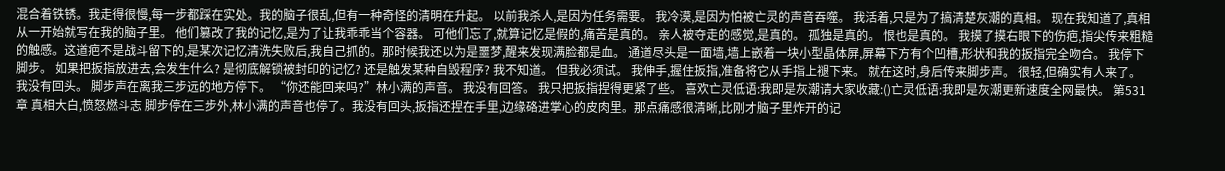混合着铁锈。我走得很慢,每一步都踩在实处。我的脑子很乱,但有一种奇怪的清明在升起。 以前我杀人,是因为任务需要。 我冷漠,是因为怕被亡灵的声音吞噬。 我活着,只是为了搞清楚灰潮的真相。 现在我知道了,真相从一开始就写在我的脑子里。 他们篡改了我的记忆,是为了让我乖乖当个容器。 可他们忘了,就算记忆是假的,痛苦是真的。 亲人被夺走的感觉,是真的。 孤独是真的。 恨也是真的。 我摸了摸右眼下的伤疤,指尖传来粗糙的触感。这道疤不是战斗留下的,是某次记忆清洗失败后,我自己抓的。那时候我还以为是噩梦,醒来发现满脸都是血。 通道尽头是一面墙,墙上嵌着一块小型晶体屏,屏幕下方有个凹槽,形状和我的扳指完全吻合。 我停下脚步。 如果把扳指放进去,会发生什么? 是彻底解锁被封印的记忆? 还是触发某种自毁程序? 我不知道。 但我必须试。 我伸手,握住扳指,准备将它从手指上褪下来。 就在这时,身后传来脚步声。 很轻,但确实有人来了。 我没有回头。 脚步声在离我三步远的地方停下。 “你还能回来吗?”林小满的声音。 我没有回答。 我只把扳指捏得更紧了些。 喜欢亡灵低语:我即是灰潮请大家收藏:()亡灵低语:我即是灰潮更新速度全网最快。 第531章 真相大白,愤怒燃斗志 脚步停在三步外,林小满的声音也停了。我没有回头,扳指还捏在手里,边缘硌进掌心的皮肉里。那点痛感很清晰,比刚才脑子里炸开的记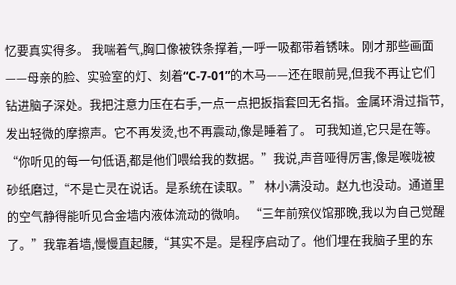忆要真实得多。 我喘着气,胸口像被铁条撑着,一呼一吸都带着锈味。刚才那些画面——母亲的脸、实验室的灯、刻着“C-7-01”的木马——还在眼前晃,但我不再让它们钻进脑子深处。我把注意力压在右手,一点一点把扳指套回无名指。金属环滑过指节,发出轻微的摩擦声。它不再发烫,也不再震动,像是睡着了。 可我知道,它只是在等。 “你听见的每一句低语,都是他们喂给我的数据。”我说,声音哑得厉害,像是喉咙被砂纸磨过,“不是亡灵在说话。是系统在读取。” 林小满没动。赵九也没动。通道里的空气静得能听见合金墙内液体流动的微响。 “三年前殡仪馆那晚,我以为自己觉醒了。”我靠着墙,慢慢直起腰,“其实不是。是程序启动了。他们埋在我脑子里的东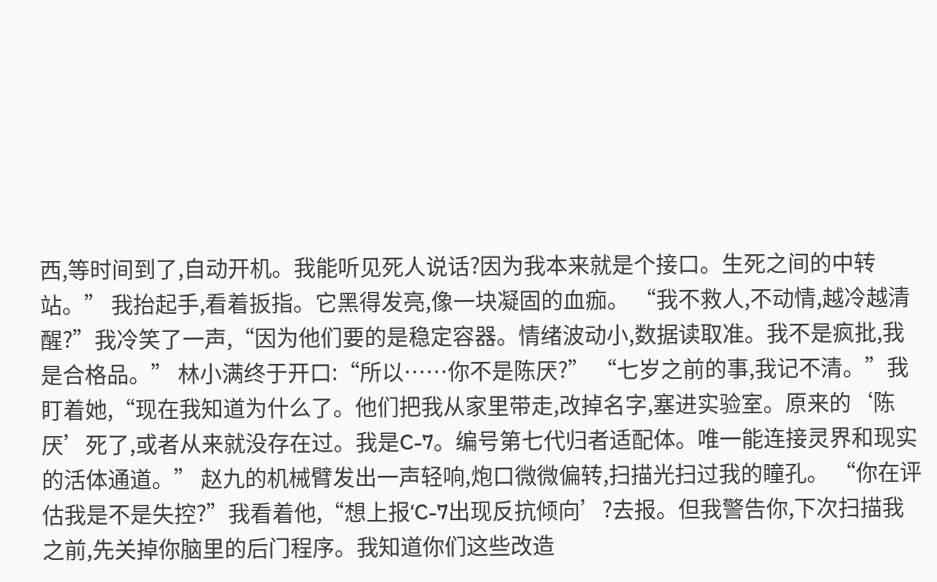西,等时间到了,自动开机。我能听见死人说话?因为我本来就是个接口。生死之间的中转站。” 我抬起手,看着扳指。它黑得发亮,像一块凝固的血痂。 “我不救人,不动情,越冷越清醒?”我冷笑了一声,“因为他们要的是稳定容器。情绪波动小,数据读取准。我不是疯批,我是合格品。” 林小满终于开口:“所以……你不是陈厌?” “七岁之前的事,我记不清。”我盯着她,“现在我知道为什么了。他们把我从家里带走,改掉名字,塞进实验室。原来的‘陈厌’死了,或者从来就没存在过。我是C-7。编号第七代归者适配体。唯一能连接灵界和现实的活体通道。” 赵九的机械臂发出一声轻响,炮口微微偏转,扫描光扫过我的瞳孔。 “你在评估我是不是失控?”我看着他,“想上报‘C-7出现反抗倾向’?去报。但我警告你,下次扫描我之前,先关掉你脑里的后门程序。我知道你们这些改造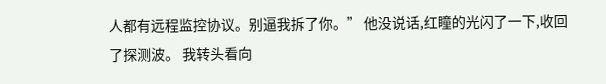人都有远程监控协议。别逼我拆了你。” 他没说话,红瞳的光闪了一下,收回了探测波。 我转头看向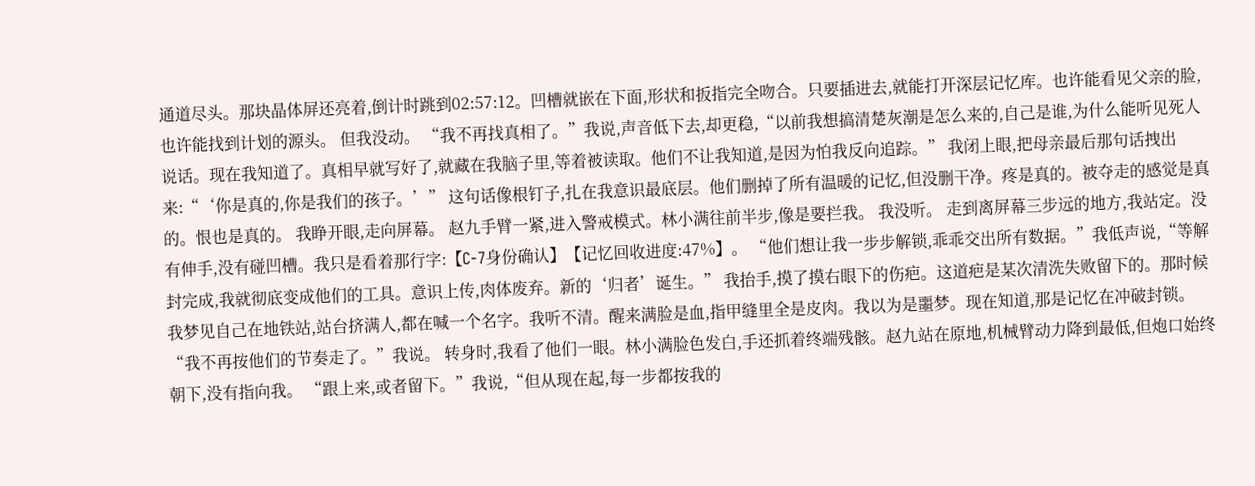通道尽头。那块晶体屏还亮着,倒计时跳到02:57:12。凹槽就嵌在下面,形状和扳指完全吻合。只要插进去,就能打开深层记忆库。也许能看见父亲的脸,也许能找到计划的源头。 但我没动。 “我不再找真相了。”我说,声音低下去,却更稳,“以前我想搞清楚灰潮是怎么来的,自己是谁,为什么能听见死人说话。现在我知道了。真相早就写好了,就藏在我脑子里,等着被读取。他们不让我知道,是因为怕我反向追踪。” 我闭上眼,把母亲最后那句话拽出来:“‘你是真的,你是我们的孩子。’” 这句话像根钉子,扎在我意识最底层。他们删掉了所有温暖的记忆,但没删干净。疼是真的。被夺走的感觉是真的。恨也是真的。 我睁开眼,走向屏幕。 赵九手臂一紧,进入警戒模式。林小满往前半步,像是要拦我。 我没听。 走到离屏幕三步远的地方,我站定。没有伸手,没有碰凹槽。我只是看着那行字:【C-7身份确认】【记忆回收进度:47%】。 “他们想让我一步步解锁,乖乖交出所有数据。”我低声说,“等解封完成,我就彻底变成他们的工具。意识上传,肉体废弃。新的‘归者’诞生。” 我抬手,摸了摸右眼下的伤疤。这道疤是某次清洗失败留下的。那时候我梦见自己在地铁站,站台挤满人,都在喊一个名字。我听不清。醒来满脸是血,指甲缝里全是皮肉。我以为是噩梦。现在知道,那是记忆在冲破封锁。 “我不再按他们的节奏走了。”我说。 转身时,我看了他们一眼。林小满脸色发白,手还抓着终端残骸。赵九站在原地,机械臂动力降到最低,但炮口始终朝下,没有指向我。 “跟上来,或者留下。”我说,“但从现在起,每一步都按我的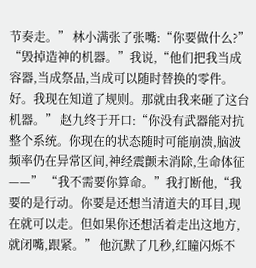节奏走。” 林小满张了张嘴:“你要做什么?” “毁掉造神的机器。”我说,“他们把我当成容器,当成祭品,当成可以随时替换的零件。好。我现在知道了规则。那就由我来砸了这台机器。” 赵九终于开口:“你没有武器能对抗整个系统。你现在的状态随时可能崩溃,脑波频率仍在异常区间,神经震颤未消除,生命体征——” “我不需要你算命。”我打断他,“我要的是行动。你要是还想当清道夫的耳目,现在就可以走。但如果你还想活着走出这地方,就闭嘴,跟紧。” 他沉默了几秒,红瞳闪烁不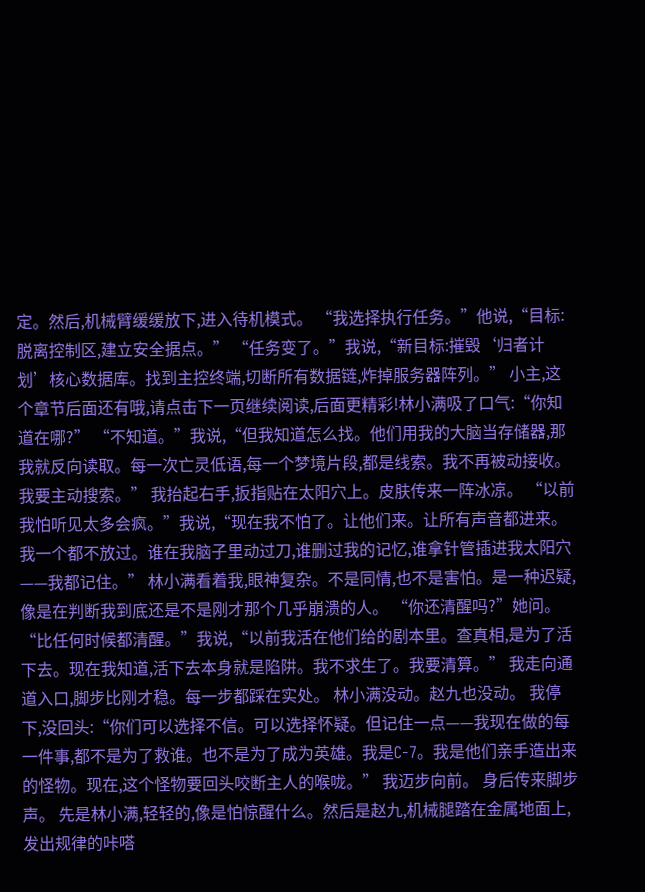定。然后,机械臂缓缓放下,进入待机模式。 “我选择执行任务。”他说,“目标:脱离控制区,建立安全据点。” “任务变了。”我说,“新目标:摧毁‘归者计划’核心数据库。找到主控终端,切断所有数据链,炸掉服务器阵列。” 小主,这个章节后面还有哦,请点击下一页继续阅读,后面更精彩!林小满吸了口气:“你知道在哪?” “不知道。”我说,“但我知道怎么找。他们用我的大脑当存储器,那我就反向读取。每一次亡灵低语,每一个梦境片段,都是线索。我不再被动接收。我要主动搜索。” 我抬起右手,扳指贴在太阳穴上。皮肤传来一阵冰凉。 “以前我怕听见太多会疯。”我说,“现在我不怕了。让他们来。让所有声音都进来。我一个都不放过。谁在我脑子里动过刀,谁删过我的记忆,谁拿针管插进我太阳穴——我都记住。” 林小满看着我,眼神复杂。不是同情,也不是害怕。是一种迟疑,像是在判断我到底还是不是刚才那个几乎崩溃的人。 “你还清醒吗?”她问。 “比任何时候都清醒。”我说,“以前我活在他们给的剧本里。查真相,是为了活下去。现在我知道,活下去本身就是陷阱。我不求生了。我要清算。” 我走向通道入口,脚步比刚才稳。每一步都踩在实处。 林小满没动。赵九也没动。 我停下,没回头:“你们可以选择不信。可以选择怀疑。但记住一点——我现在做的每一件事,都不是为了救谁。也不是为了成为英雄。我是C-7。我是他们亲手造出来的怪物。现在,这个怪物要回头咬断主人的喉咙。” 我迈步向前。 身后传来脚步声。 先是林小满,轻轻的,像是怕惊醒什么。然后是赵九,机械腿踏在金属地面上,发出规律的咔嗒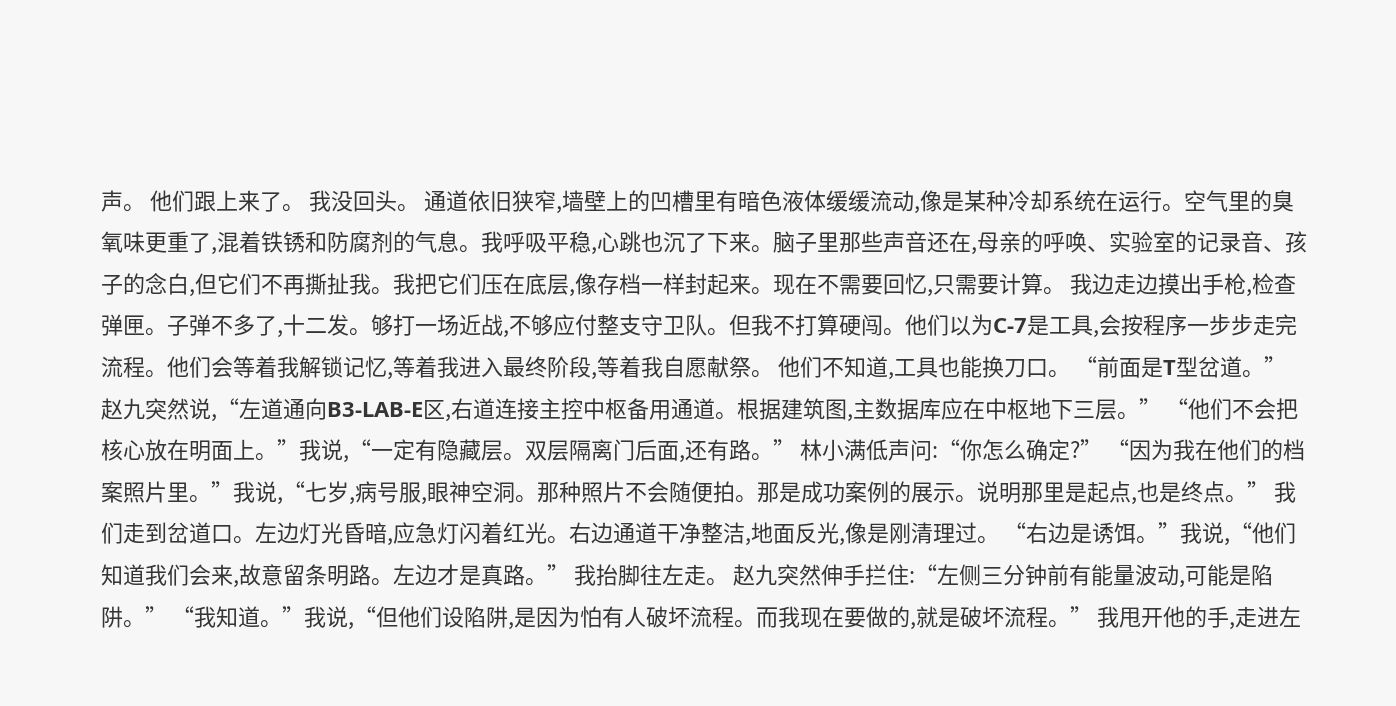声。 他们跟上来了。 我没回头。 通道依旧狭窄,墙壁上的凹槽里有暗色液体缓缓流动,像是某种冷却系统在运行。空气里的臭氧味更重了,混着铁锈和防腐剂的气息。我呼吸平稳,心跳也沉了下来。脑子里那些声音还在,母亲的呼唤、实验室的记录音、孩子的念白,但它们不再撕扯我。我把它们压在底层,像存档一样封起来。现在不需要回忆,只需要计算。 我边走边摸出手枪,检查弹匣。子弹不多了,十二发。够打一场近战,不够应付整支守卫队。但我不打算硬闯。他们以为C-7是工具,会按程序一步步走完流程。他们会等着我解锁记忆,等着我进入最终阶段,等着我自愿献祭。 他们不知道,工具也能换刀口。 “前面是T型岔道。”赵九突然说,“左道通向B3-LAB-E区,右道连接主控中枢备用通道。根据建筑图,主数据库应在中枢地下三层。” “他们不会把核心放在明面上。”我说,“一定有隐藏层。双层隔离门后面,还有路。” 林小满低声问:“你怎么确定?” “因为我在他们的档案照片里。”我说,“七岁,病号服,眼神空洞。那种照片不会随便拍。那是成功案例的展示。说明那里是起点,也是终点。” 我们走到岔道口。左边灯光昏暗,应急灯闪着红光。右边通道干净整洁,地面反光,像是刚清理过。 “右边是诱饵。”我说,“他们知道我们会来,故意留条明路。左边才是真路。” 我抬脚往左走。 赵九突然伸手拦住:“左侧三分钟前有能量波动,可能是陷阱。” “我知道。”我说,“但他们设陷阱,是因为怕有人破坏流程。而我现在要做的,就是破坏流程。” 我甩开他的手,走进左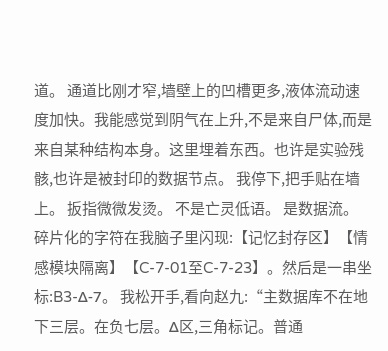道。 通道比刚才窄,墙壁上的凹槽更多,液体流动速度加快。我能感觉到阴气在上升,不是来自尸体,而是来自某种结构本身。这里埋着东西。也许是实验残骸,也许是被封印的数据节点。 我停下,把手贴在墙上。 扳指微微发烫。 不是亡灵低语。 是数据流。 碎片化的字符在我脑子里闪现:【记忆封存区】【情感模块隔离】【C-7-01至C-7-23】。然后是一串坐标:B3-Δ-7。 我松开手,看向赵九:“主数据库不在地下三层。在负七层。Δ区,三角标记。普通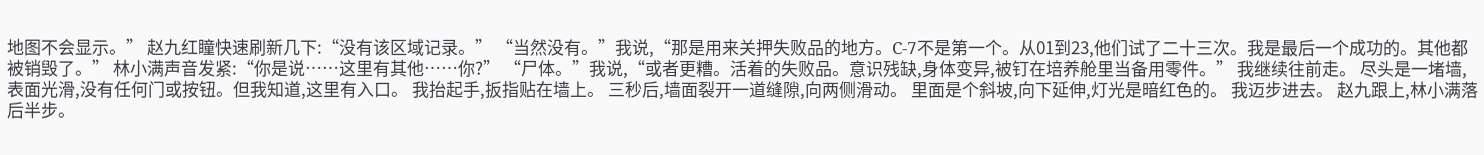地图不会显示。” 赵九红瞳快速刷新几下:“没有该区域记录。” “当然没有。”我说,“那是用来关押失败品的地方。C-7不是第一个。从01到23,他们试了二十三次。我是最后一个成功的。其他都被销毁了。” 林小满声音发紧:“你是说……这里有其他……你?” “尸体。”我说,“或者更糟。活着的失败品。意识残缺,身体变异,被钉在培养舱里当备用零件。” 我继续往前走。 尽头是一堵墙,表面光滑,没有任何门或按钮。但我知道,这里有入口。 我抬起手,扳指贴在墙上。 三秒后,墙面裂开一道缝隙,向两侧滑动。 里面是个斜坡,向下延伸,灯光是暗红色的。 我迈步进去。 赵九跟上,林小满落后半步。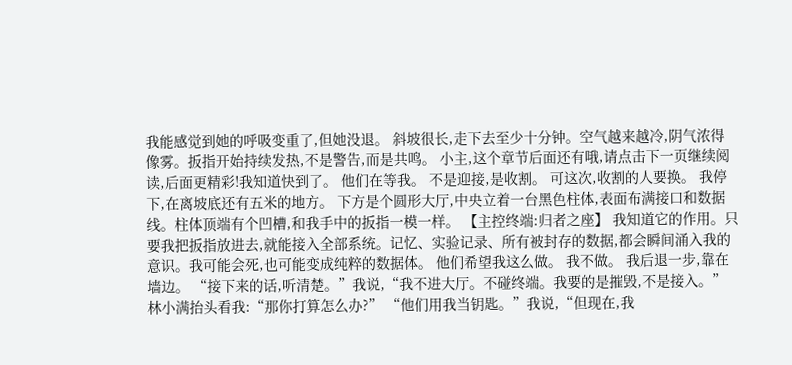我能感觉到她的呼吸变重了,但她没退。 斜坡很长,走下去至少十分钟。空气越来越冷,阴气浓得像雾。扳指开始持续发热,不是警告,而是共鸣。 小主,这个章节后面还有哦,请点击下一页继续阅读,后面更精彩!我知道快到了。 他们在等我。 不是迎接,是收割。 可这次,收割的人要换。 我停下,在离坡底还有五米的地方。 下方是个圆形大厅,中央立着一台黑色柱体,表面布满接口和数据线。柱体顶端有个凹槽,和我手中的扳指一模一样。 【主控终端:归者之座】 我知道它的作用。只要我把扳指放进去,就能接入全部系统。记忆、实验记录、所有被封存的数据,都会瞬间涌入我的意识。我可能会死,也可能变成纯粹的数据体。 他们希望我这么做。 我不做。 我后退一步,靠在墙边。 “接下来的话,听清楚。”我说,“我不进大厅。不碰终端。我要的是摧毁,不是接入。” 林小满抬头看我:“那你打算怎么办?” “他们用我当钥匙。”我说,“但现在,我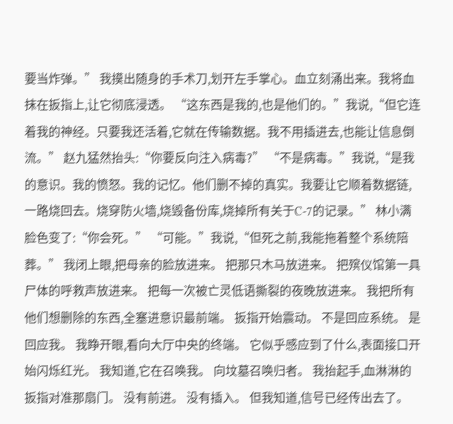要当炸弹。” 我摸出随身的手术刀,划开左手掌心。血立刻涌出来。我将血抹在扳指上,让它彻底浸透。 “这东西是我的,也是他们的。”我说,“但它连着我的神经。只要我还活着,它就在传输数据。我不用插进去,也能让信息倒流。” 赵九猛然抬头:“你要反向注入病毒?” “不是病毒。”我说,“是我的意识。我的愤怒。我的记忆。他们删不掉的真实。我要让它顺着数据链,一路烧回去。烧穿防火墙,烧毁备份库,烧掉所有关于C-7的记录。” 林小满脸色变了:“你会死。” “可能。”我说,“但死之前,我能拖着整个系统陪葬。” 我闭上眼,把母亲的脸放进来。 把那只木马放进来。 把殡仪馆第一具尸体的呼救声放进来。 把每一次被亡灵低语撕裂的夜晚放进来。 我把所有他们想删除的东西,全塞进意识最前端。 扳指开始震动。 不是回应系统。 是回应我。 我睁开眼,看向大厅中央的终端。 它似乎感应到了什么,表面接口开始闪烁红光。 我知道,它在召唤我。 向坟墓召唤归者。 我抬起手,血淋淋的扳指对准那扇门。 没有前进。 没有插入。 但我知道,信号已经传出去了。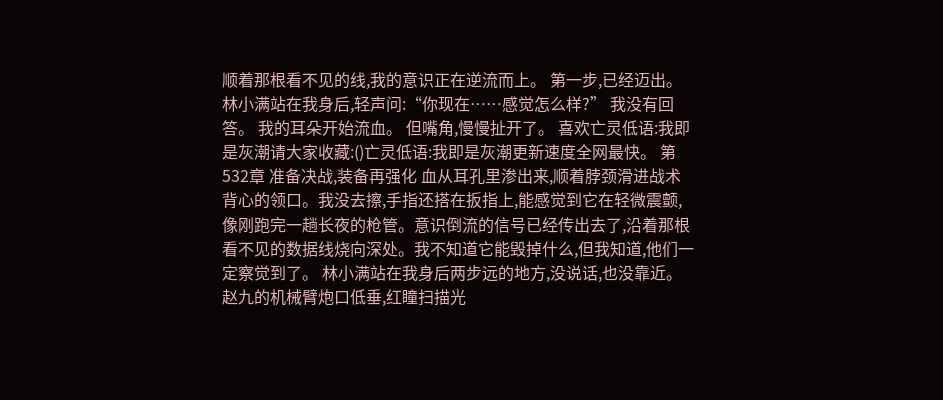顺着那根看不见的线,我的意识正在逆流而上。 第一步,已经迈出。 林小满站在我身后,轻声问:“你现在……感觉怎么样?” 我没有回答。 我的耳朵开始流血。 但嘴角,慢慢扯开了。 喜欢亡灵低语:我即是灰潮请大家收藏:()亡灵低语:我即是灰潮更新速度全网最快。 第532章 准备决战,装备再强化 血从耳孔里渗出来,顺着脖颈滑进战术背心的领口。我没去擦,手指还搭在扳指上,能感觉到它在轻微震颤,像刚跑完一趟长夜的枪管。意识倒流的信号已经传出去了,沿着那根看不见的数据线烧向深处。我不知道它能毁掉什么,但我知道,他们一定察觉到了。 林小满站在我身后两步远的地方,没说话,也没靠近。赵九的机械臂炮口低垂,红瞳扫描光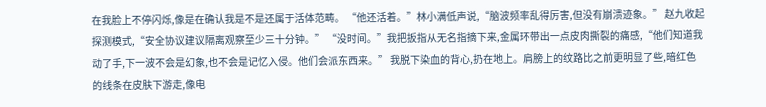在我脸上不停闪烁,像是在确认我是不是还属于活体范畴。 “他还活着。”林小满低声说,“脑波频率乱得厉害,但没有崩溃迹象。” 赵九收起探测模式,“安全协议建议隔离观察至少三十分钟。” “没时间。”我把扳指从无名指摘下来,金属环带出一点皮肉撕裂的痛感,“他们知道我动了手,下一波不会是幻象,也不会是记忆入侵。他们会派东西来。” 我脱下染血的背心,扔在地上。肩膀上的纹路比之前更明显了些,暗红色的线条在皮肤下游走,像电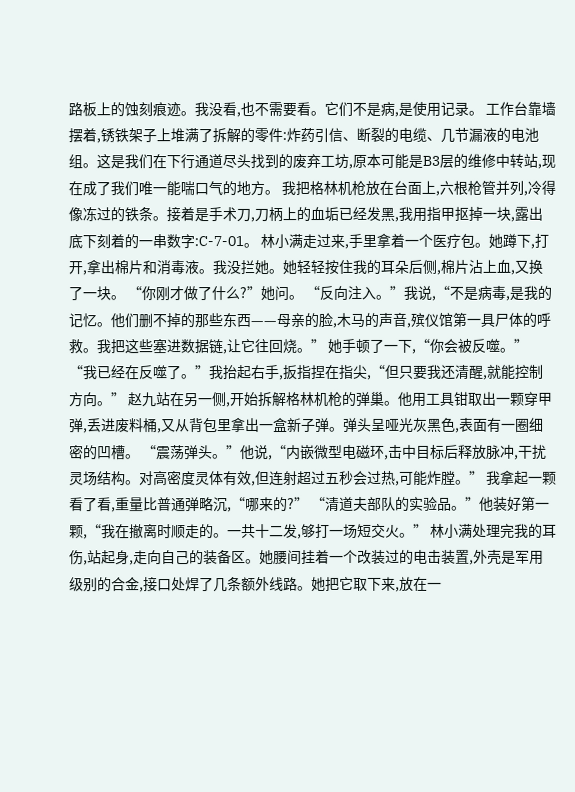路板上的蚀刻痕迹。我没看,也不需要看。它们不是病,是使用记录。 工作台靠墙摆着,锈铁架子上堆满了拆解的零件:炸药引信、断裂的电缆、几节漏液的电池组。这是我们在下行通道尽头找到的废弃工坊,原本可能是B3层的维修中转站,现在成了我们唯一能喘口气的地方。 我把格林机枪放在台面上,六根枪管并列,冷得像冻过的铁条。接着是手术刀,刀柄上的血垢已经发黑,我用指甲抠掉一块,露出底下刻着的一串数字:C-7-01。 林小满走过来,手里拿着一个医疗包。她蹲下,打开,拿出棉片和消毒液。我没拦她。她轻轻按住我的耳朵后侧,棉片沾上血,又换了一块。 “你刚才做了什么?”她问。 “反向注入。”我说,“不是病毒,是我的记忆。他们删不掉的那些东西——母亲的脸,木马的声音,殡仪馆第一具尸体的呼救。我把这些塞进数据链,让它往回烧。” 她手顿了一下,“你会被反噬。” “我已经在反噬了。”我抬起右手,扳指捏在指尖,“但只要我还清醒,就能控制方向。” 赵九站在另一侧,开始拆解格林机枪的弹巢。他用工具钳取出一颗穿甲弹,丢进废料桶,又从背包里拿出一盒新子弹。弹头呈哑光灰黑色,表面有一圈细密的凹槽。 “震荡弹头。”他说,“内嵌微型电磁环,击中目标后释放脉冲,干扰灵场结构。对高密度灵体有效,但连射超过五秒会过热,可能炸膛。” 我拿起一颗看了看,重量比普通弹略沉,“哪来的?” “清道夫部队的实验品。”他装好第一颗,“我在撤离时顺走的。一共十二发,够打一场短交火。” 林小满处理完我的耳伤,站起身,走向自己的装备区。她腰间挂着一个改装过的电击装置,外壳是军用级别的合金,接口处焊了几条额外线路。她把它取下来,放在一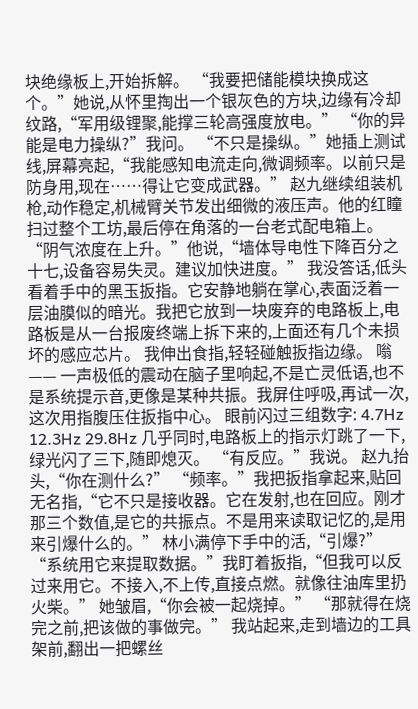块绝缘板上,开始拆解。 “我要把储能模块换成这个。”她说,从怀里掏出一个银灰色的方块,边缘有冷却纹路,“军用级锂聚,能撑三轮高强度放电。” “你的异能是电力操纵?”我问。 “不只是操纵。”她插上测试线,屏幕亮起,“我能感知电流走向,微调频率。以前只是防身用,现在……得让它变成武器。” 赵九继续组装机枪,动作稳定,机械臂关节发出细微的液压声。他的红瞳扫过整个工坊,最后停在角落的一台老式配电箱上。 “阴气浓度在上升。”他说,“墙体导电性下降百分之十七,设备容易失灵。建议加快进度。” 我没答话,低头看着手中的黑玉扳指。它安静地躺在掌心,表面泛着一层油膜似的暗光。我把它放到一块废弃的电路板上,电路板是从一台报废终端上拆下来的,上面还有几个未损坏的感应芯片。 我伸出食指,轻轻碰触扳指边缘。 嗡—— 一声极低的震动在脑子里响起,不是亡灵低语,也不是系统提示音,更像是某种共振。我屏住呼吸,再试一次,这次用指腹压住扳指中心。 眼前闪过三组数字: 4.7Hz 12.3Hz 29.8Hz 几乎同时,电路板上的指示灯跳了一下,绿光闪了三下,随即熄灭。 “有反应。”我说。 赵九抬头,“你在测什么?” “频率。”我把扳指拿起来,贴回无名指,“它不只是接收器。它在发射,也在回应。刚才那三个数值,是它的共振点。不是用来读取记忆的,是用来引爆什么的。” 林小满停下手中的活,“引爆?” “系统用它来提取数据。”我盯着扳指,“但我可以反过来用它。不接入,不上传,直接点燃。就像往油库里扔火柴。” 她皱眉,“你会被一起烧掉。” “那就得在烧完之前,把该做的事做完。” 我站起来,走到墙边的工具架前,翻出一把螺丝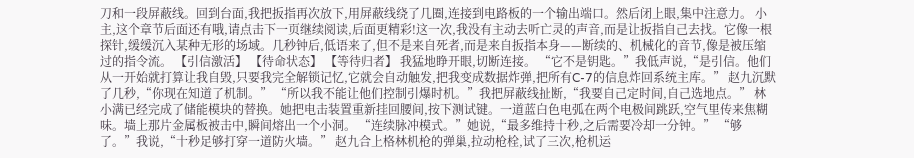刀和一段屏蔽线。回到台面,我把扳指再次放下,用屏蔽线绕了几圈,连接到电路板的一个输出端口。然后闭上眼,集中注意力。 小主,这个章节后面还有哦,请点击下一页继续阅读,后面更精彩!这一次,我没有主动去听亡灵的声音,而是让扳指自己去找。它像一根探针,缓缓沉入某种无形的场域。几秒钟后,低语来了,但不是来自死者,而是来自扳指本身——断续的、机械化的音节,像是被压缩过的指令流。 【引信激活】 【待命状态】 【等待归者】 我猛地睁开眼,切断连接。 “它不是钥匙。”我低声说,“是引信。他们从一开始就打算让我自毁,只要我完全解锁记忆,它就会自动触发,把我变成数据炸弹,把所有C-7的信息炸回系统主库。” 赵九沉默了几秒,“你现在知道了机制。” “所以我不能让他们控制引爆时机。”我把屏蔽线扯断,“我要自己定时间,自己选地点。” 林小满已经完成了储能模块的替换。她把电击装置重新挂回腰间,按下测试键。一道蓝白色电弧在两个电极间跳跃,空气里传来焦糊味。墙上那片金属板被击中,瞬间熔出一个小洞。 “连续脉冲模式。”她说,“最多维持十秒,之后需要冷却一分钟。” “够了。”我说,“十秒足够打穿一道防火墙。” 赵九合上格林机枪的弹巢,拉动枪栓,试了三次,枪机运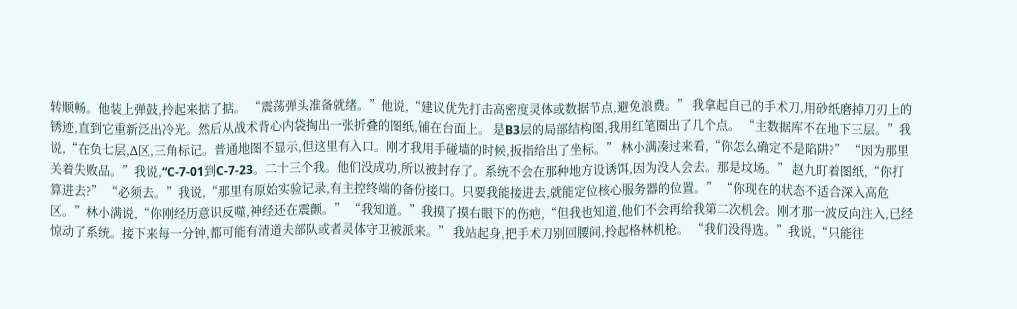转顺畅。他装上弹鼓,拎起来掂了掂。 “震荡弹头准备就绪。”他说,“建议优先打击高密度灵体或数据节点,避免浪费。” 我拿起自己的手术刀,用砂纸磨掉刀刃上的锈迹,直到它重新泛出冷光。然后从战术背心内袋掏出一张折叠的图纸,铺在台面上。 是B3层的局部结构图,我用红笔圈出了几个点。 “主数据库不在地下三层。”我说,“在负七层,Δ区,三角标记。普通地图不显示,但这里有入口。刚才我用手碰墙的时候,扳指给出了坐标。” 林小满凑过来看,“你怎么确定不是陷阱?” “因为那里关着失败品。”我说,“C-7-01到C-7-23。二十三个我。他们没成功,所以被封存了。系统不会在那种地方设诱饵,因为没人会去。那是坟场。” 赵九盯着图纸,“你打算进去?” “必须去。”我说,“那里有原始实验记录,有主控终端的备份接口。只要我能接进去,就能定位核心服务器的位置。” “你现在的状态不适合深入高危区。”林小满说,“你刚经历意识反噬,神经还在震颤。” “我知道。”我摸了摸右眼下的伤疤,“但我也知道,他们不会再给我第二次机会。刚才那一波反向注入,已经惊动了系统。接下来每一分钟,都可能有清道夫部队或者灵体守卫被派来。” 我站起身,把手术刀别回腰间,拎起格林机枪。 “我们没得选。”我说,“只能往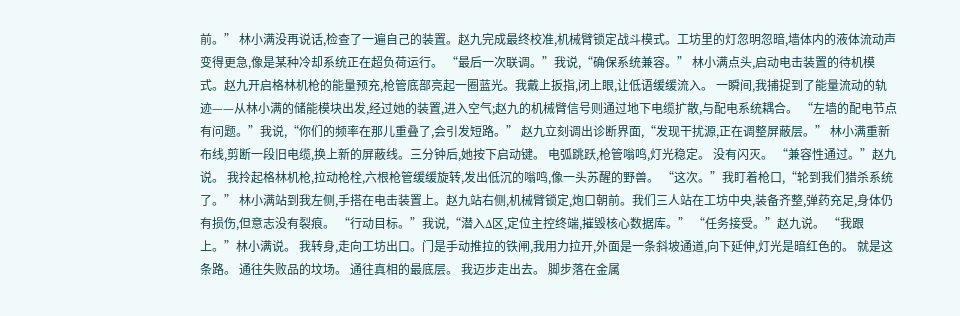前。” 林小满没再说话,检查了一遍自己的装置。赵九完成最终校准,机械臂锁定战斗模式。工坊里的灯忽明忽暗,墙体内的液体流动声变得更急,像是某种冷却系统正在超负荷运行。 “最后一次联调。”我说,“确保系统兼容。” 林小满点头,启动电击装置的待机模式。赵九开启格林机枪的能量预充,枪管底部亮起一圈蓝光。我戴上扳指,闭上眼,让低语缓缓流入。 一瞬间,我捕捉到了能量流动的轨迹——从林小满的储能模块出发,经过她的装置,进入空气;赵九的机械臂信号则通过地下电缆扩散,与配电系统耦合。 “左墙的配电节点有问题。”我说,“你们的频率在那儿重叠了,会引发短路。” 赵九立刻调出诊断界面,“发现干扰源,正在调整屏蔽层。” 林小满重新布线,剪断一段旧电缆,换上新的屏蔽线。三分钟后,她按下启动键。 电弧跳跃,枪管嗡鸣,灯光稳定。 没有闪灭。 “兼容性通过。”赵九说。 我拎起格林机枪,拉动枪栓,六根枪管缓缓旋转,发出低沉的嗡鸣,像一头苏醒的野兽。 “这次。”我盯着枪口,“轮到我们猎杀系统了。” 林小满站到我左侧,手搭在电击装置上。赵九站右侧,机械臂锁定,炮口朝前。我们三人站在工坊中央,装备齐整,弹药充足,身体仍有损伤,但意志没有裂痕。 “行动目标。”我说,“潜入Δ区,定位主控终端,摧毁核心数据库。” “任务接受。”赵九说。 “我跟上。”林小满说。 我转身,走向工坊出口。门是手动推拉的铁闸,我用力拉开,外面是一条斜坡通道,向下延伸,灯光是暗红色的。 就是这条路。 通往失败品的坟场。 通往真相的最底层。 我迈步走出去。 脚步落在金属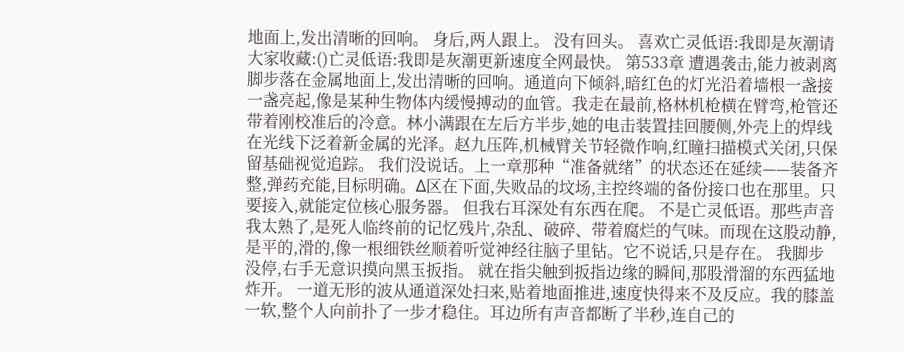地面上,发出清晰的回响。 身后,两人跟上。 没有回头。 喜欢亡灵低语:我即是灰潮请大家收藏:()亡灵低语:我即是灰潮更新速度全网最快。 第533章 遭遇袭击,能力被剥离 脚步落在金属地面上,发出清晰的回响。通道向下倾斜,暗红色的灯光沿着墙根一盏接一盏亮起,像是某种生物体内缓慢搏动的血管。我走在最前,格林机枪横在臂弯,枪管还带着刚校准后的冷意。林小满跟在左后方半步,她的电击装置挂回腰侧,外壳上的焊线在光线下泛着新金属的光泽。赵九压阵,机械臂关节轻微作响,红瞳扫描模式关闭,只保留基础视觉追踪。 我们没说话。上一章那种“准备就绪”的状态还在延续——装备齐整,弹药充能,目标明确。Δ区在下面,失败品的坟场,主控终端的备份接口也在那里。只要接入,就能定位核心服务器。 但我右耳深处有东西在爬。 不是亡灵低语。那些声音我太熟了,是死人临终前的记忆残片,杂乱、破碎、带着腐烂的气味。而现在这股动静,是平的,滑的,像一根细铁丝顺着听觉神经往脑子里钻。它不说话,只是存在。 我脚步没停,右手无意识摸向黑玉扳指。 就在指尖触到扳指边缘的瞬间,那股滑溜的东西猛地炸开。 一道无形的波从通道深处扫来,贴着地面推进,速度快得来不及反应。我的膝盖一软,整个人向前扑了一步才稳住。耳边所有声音都断了半秒,连自己的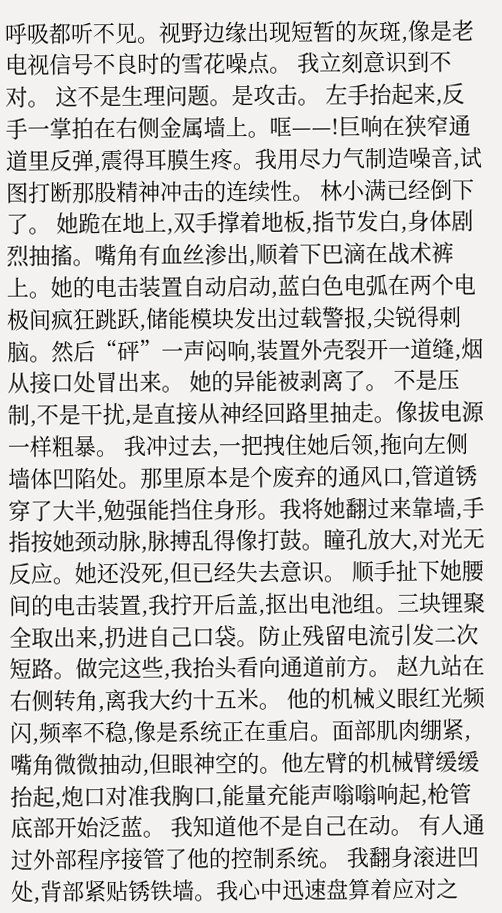呼吸都听不见。视野边缘出现短暂的灰斑,像是老电视信号不良时的雪花噪点。 我立刻意识到不对。 这不是生理问题。是攻击。 左手抬起来,反手一掌拍在右侧金属墙上。哐——!巨响在狭窄通道里反弹,震得耳膜生疼。我用尽力气制造噪音,试图打断那股精神冲击的连续性。 林小满已经倒下了。 她跪在地上,双手撑着地板,指节发白,身体剧烈抽搐。嘴角有血丝渗出,顺着下巴滴在战术裤上。她的电击装置自动启动,蓝白色电弧在两个电极间疯狂跳跃,储能模块发出过载警报,尖锐得刺脑。然后“砰”一声闷响,装置外壳裂开一道缝,烟从接口处冒出来。 她的异能被剥离了。 不是压制,不是干扰,是直接从神经回路里抽走。像拔电源一样粗暴。 我冲过去,一把拽住她后领,拖向左侧墙体凹陷处。那里原本是个废弃的通风口,管道锈穿了大半,勉强能挡住身形。我将她翻过来靠墙,手指按她颈动脉,脉搏乱得像打鼓。瞳孔放大,对光无反应。她还没死,但已经失去意识。 顺手扯下她腰间的电击装置,我拧开后盖,抠出电池组。三块锂聚全取出来,扔进自己口袋。防止残留电流引发二次短路。做完这些,我抬头看向通道前方。 赵九站在右侧转角,离我大约十五米。 他的机械义眼红光频闪,频率不稳,像是系统正在重启。面部肌肉绷紧,嘴角微微抽动,但眼神空的。他左臂的机械臂缓缓抬起,炮口对准我胸口,能量充能声嗡嗡响起,枪管底部开始泛蓝。 我知道他不是自己在动。 有人通过外部程序接管了他的控制系统。 我翻身滚进凹处,背部紧贴锈铁墙。我心中迅速盘算着应对之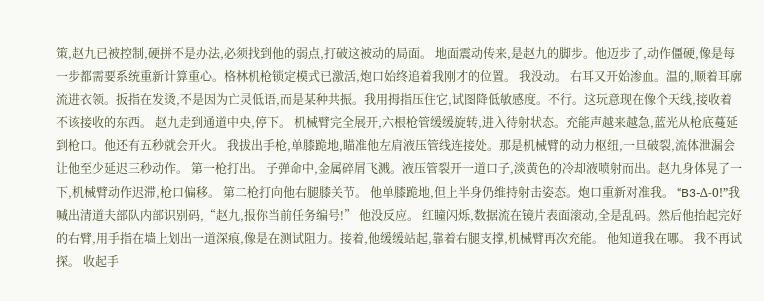策,赵九已被控制,硬拼不是办法,必须找到他的弱点,打破这被动的局面。 地面震动传来,是赵九的脚步。他迈步了,动作僵硬,像是每一步都需要系统重新计算重心。格林机枪锁定模式已激活,炮口始终追着我刚才的位置。 我没动。 右耳又开始渗血。温的,顺着耳廓流进衣领。扳指在发烫,不是因为亡灵低语,而是某种共振。我用拇指压住它,试图降低敏感度。不行。这玩意现在像个天线,接收着不该接收的东西。 赵九走到通道中央,停下。 机械臂完全展开,六根枪管缓缓旋转,进入待射状态。充能声越来越急,蓝光从枪底蔓延到枪口。他还有五秒就会开火。 我拔出手枪,单膝跪地,瞄准他左肩液压管线连接处。那是机械臂的动力枢纽,一旦破裂,流体泄漏会让他至少延迟三秒动作。 第一枪打出。 子弹命中,金属碎屑飞溅。液压管裂开一道口子,淡黄色的冷却液喷射而出。赵九身体晃了一下,机械臂动作迟滞,枪口偏移。 第二枪打向他右腿膝关节。 他单膝跪地,但上半身仍维持射击姿态。炮口重新对准我。 “B3-Δ-0!”我喊出清道夫部队内部识别码,“赵九,报你当前任务编号!” 他没反应。 红瞳闪烁,数据流在镜片表面滚动,全是乱码。然后他抬起完好的右臂,用手指在墙上划出一道深痕,像是在测试阻力。接着,他缓缓站起,靠着右腿支撑,机械臂再次充能。 他知道我在哪。 我不再试探。 收起手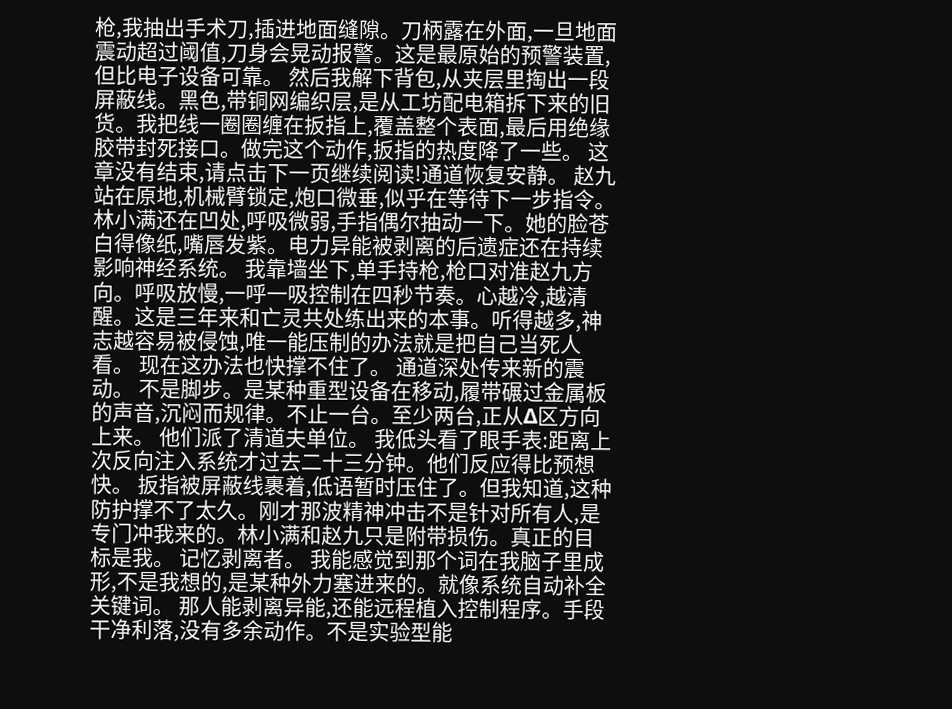枪,我抽出手术刀,插进地面缝隙。刀柄露在外面,一旦地面震动超过阈值,刀身会晃动报警。这是最原始的预警装置,但比电子设备可靠。 然后我解下背包,从夹层里掏出一段屏蔽线。黑色,带铜网编织层,是从工坊配电箱拆下来的旧货。我把线一圈圈缠在扳指上,覆盖整个表面,最后用绝缘胶带封死接口。做完这个动作,扳指的热度降了一些。 这章没有结束,请点击下一页继续阅读!通道恢复安静。 赵九站在原地,机械臂锁定,炮口微垂,似乎在等待下一步指令。林小满还在凹处,呼吸微弱,手指偶尔抽动一下。她的脸苍白得像纸,嘴唇发紫。电力异能被剥离的后遗症还在持续影响神经系统。 我靠墙坐下,单手持枪,枪口对准赵九方向。呼吸放慢,一呼一吸控制在四秒节奏。心越冷,越清醒。这是三年来和亡灵共处练出来的本事。听得越多,神志越容易被侵蚀,唯一能压制的办法就是把自己当死人看。 现在这办法也快撑不住了。 通道深处传来新的震动。 不是脚步。是某种重型设备在移动,履带碾过金属板的声音,沉闷而规律。不止一台。至少两台,正从Δ区方向上来。 他们派了清道夫单位。 我低头看了眼手表:距离上次反向注入系统才过去二十三分钟。他们反应得比预想快。 扳指被屏蔽线裹着,低语暂时压住了。但我知道,这种防护撑不了太久。刚才那波精神冲击不是针对所有人,是专门冲我来的。林小满和赵九只是附带损伤。真正的目标是我。 记忆剥离者。 我能感觉到那个词在我脑子里成形,不是我想的,是某种外力塞进来的。就像系统自动补全关键词。 那人能剥离异能,还能远程植入控制程序。手段干净利落,没有多余动作。不是实验型能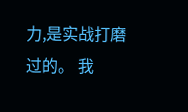力,是实战打磨过的。 我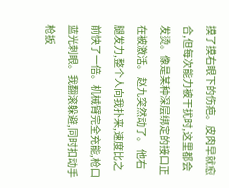摸了摸右眼下的伤疤。皮肉早就愈合,但每次能力被干扰时,这里都会发烫。像是某种深层绑定的接口正在被激活。 赵九突然动了。 他右腿发力,整个人向我扑来,速度比之前快了一倍。机械臂完全充能,枪口蓝光刺眼。我翻滚躲避,同时扣动手枪扳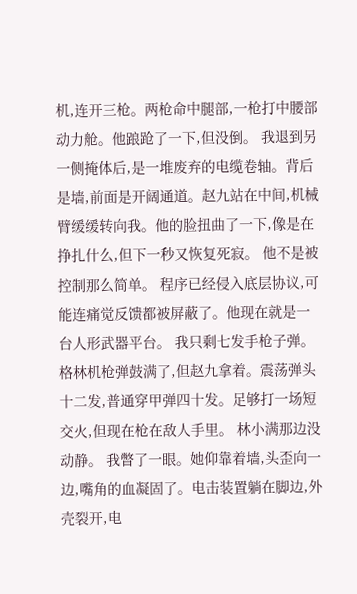机,连开三枪。两枪命中腿部,一枪打中腰部动力舱。他踉跄了一下,但没倒。 我退到另一侧掩体后,是一堆废弃的电缆卷轴。背后是墙,前面是开阔通道。赵九站在中间,机械臂缓缓转向我。他的脸扭曲了一下,像是在挣扎什么,但下一秒又恢复死寂。 他不是被控制那么简单。 程序已经侵入底层协议,可能连痛觉反馈都被屏蔽了。他现在就是一台人形武器平台。 我只剩七发手枪子弹。 格林机枪弹鼓满了,但赵九拿着。震荡弹头十二发,普通穿甲弹四十发。足够打一场短交火,但现在枪在敌人手里。 林小满那边没动静。 我瞥了一眼。她仰靠着墙,头歪向一边,嘴角的血凝固了。电击装置躺在脚边,外壳裂开,电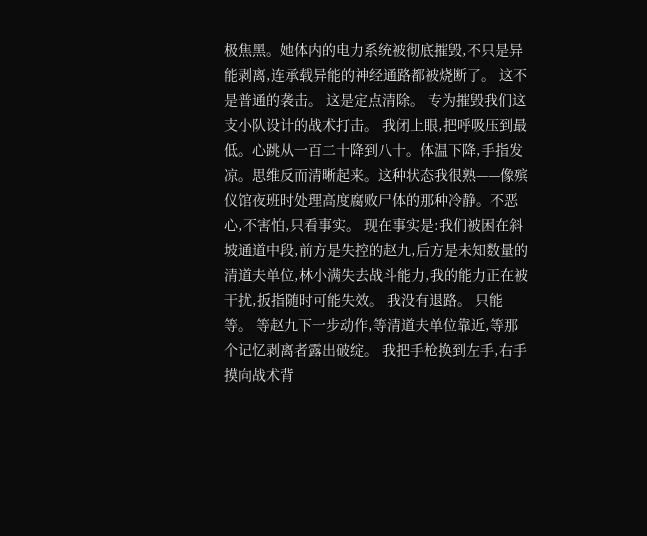极焦黑。她体内的电力系统被彻底摧毁,不只是异能剥离,连承载异能的神经通路都被烧断了。 这不是普通的袭击。 这是定点清除。 专为摧毁我们这支小队设计的战术打击。 我闭上眼,把呼吸压到最低。心跳从一百二十降到八十。体温下降,手指发凉。思维反而清晰起来。这种状态我很熟——像殡仪馆夜班时处理高度腐败尸体的那种冷静。不恶心,不害怕,只看事实。 现在事实是:我们被困在斜坡通道中段,前方是失控的赵九,后方是未知数量的清道夫单位,林小满失去战斗能力,我的能力正在被干扰,扳指随时可能失效。 我没有退路。 只能等。 等赵九下一步动作,等清道夫单位靠近,等那个记忆剥离者露出破绽。 我把手枪换到左手,右手摸向战术背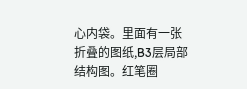心内袋。里面有一张折叠的图纸,B3层局部结构图。红笔圈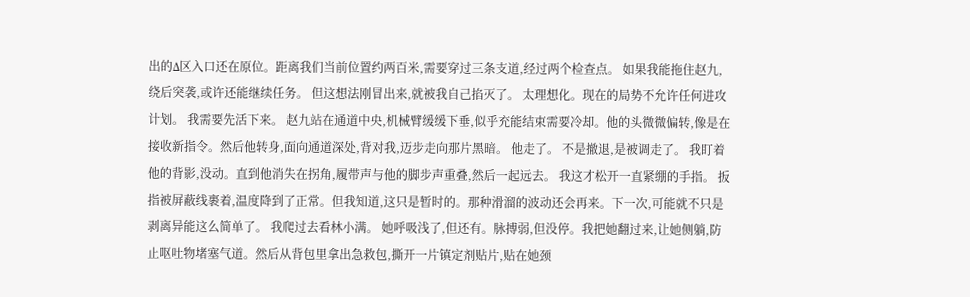出的Δ区入口还在原位。距离我们当前位置约两百米,需要穿过三条支道,经过两个检查点。 如果我能拖住赵九,绕后突袭,或许还能继续任务。 但这想法刚冒出来,就被我自己掐灭了。 太理想化。现在的局势不允许任何进攻计划。 我需要先活下来。 赵九站在通道中央,机械臂缓缓下垂,似乎充能结束需要冷却。他的头微微偏转,像是在接收新指令。然后他转身,面向通道深处,背对我,迈步走向那片黑暗。 他走了。 不是撤退,是被调走了。 我盯着他的背影,没动。直到他消失在拐角,履带声与他的脚步声重叠,然后一起远去。 我这才松开一直紧绷的手指。 扳指被屏蔽线裹着,温度降到了正常。但我知道,这只是暂时的。那种滑溜的波动还会再来。下一次,可能就不只是剥离异能这么简单了。 我爬过去看林小满。 她呼吸浅了,但还有。脉搏弱,但没停。我把她翻过来,让她侧躺,防止呕吐物堵塞气道。然后从背包里拿出急救包,撕开一片镇定剂贴片,贴在她颈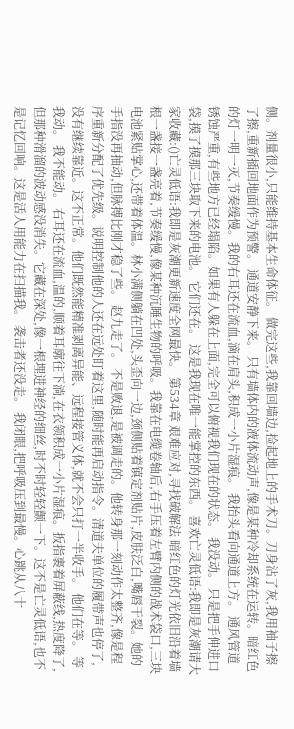侧。剂量很小,只能维持基本生命体征。 做完这些,我靠回墙边,捡起地上的手术刀。刀身沾了灰,我用袖子擦了擦,重新插回地面作为预警。 通道安静下来。 只有墙体内的液体流动声,像是某种冷却系统在运转。暗红色的灯一明一灭,节奏缓慢。我的右耳还在流血,滴在肩头,积成一小片湿痕。 我抬头看向通道上方。 通风管道锈蚀严重,有些地方已经塌陷。如果有人躲在上面,完全可以俯视我们现在的状态。 我没动。 只是把手伸进口袋,摸了摸那三块取下来的电池。 它们还在。 这是我现在唯一能掌控的东西。 喜欢亡灵低语:我即是灰潮请大家收藏:()亡灵低语:我即是灰潮更新速度全网最快。 第534章 艰难应对,寻找破解法 暗红色的灯光依旧沿着墙根一盏接一盏亮着,节奏缓慢,像某种沉睡生物的呼吸。我靠在电缆卷轴后,右手压着左臂内侧的战术袋口,三块电池紧贴掌心,还带着体温。林小满侧躺在凹处,头歪向一边,颈侧贴着镇定剂贴片,皮肤泛白,嘴唇干裂。她的手指没再抽动,但脉搏比刚才稳了些。 赵九走了。 不是败退,是被调走的。他转身那一刻动作太整齐,像是程序重新分配了优先级。说明控制他的人还在远处盯着这里,随时能再启动指令。清道夫单位的履带声也停了,没有继续靠近。这不正常。他们既然能精准剥离异能、远程接管义体,就不会只打一半收手。 他们在等。 等我动。 我不能动。 右耳还在流血,温的,顺着耳廓往下淌,在衣领积成一小片湿痕。扳指裹着屏蔽线,热度降了,但那种滑溜的波动感没消失。它藏在深处,像一根埋进神经的细丝,时不时轻轻颤一下。这不是亡灵低语,也不是记忆回响。这是活人用能力在扫描我。 袭击者还没走。 我闭眼,把呼吸压到最慢。心跳从八十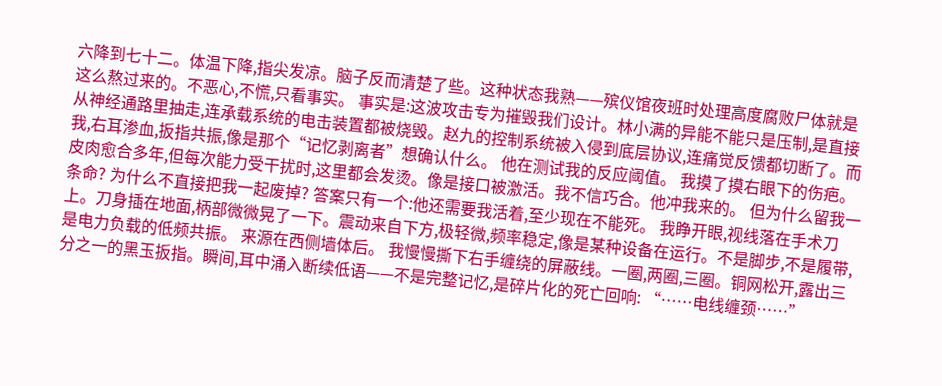六降到七十二。体温下降,指尖发凉。脑子反而清楚了些。这种状态我熟——殡仪馆夜班时处理高度腐败尸体就是这么熬过来的。不恶心,不慌,只看事实。 事实是:这波攻击专为摧毁我们设计。林小满的异能不能只是压制,是直接从神经通路里抽走,连承载系统的电击装置都被烧毁。赵九的控制系统被入侵到底层协议,连痛觉反馈都切断了。而我,右耳渗血,扳指共振,像是那个“记忆剥离者”想确认什么。 他在测试我的反应阈值。 我摸了摸右眼下的伤疤。皮肉愈合多年,但每次能力受干扰时,这里都会发烫。像是接口被激活。我不信巧合。他冲我来的。 但为什么留我一条命? 为什么不直接把我一起废掉? 答案只有一个:他还需要我活着,至少现在不能死。 我睁开眼,视线落在手术刀上。刀身插在地面,柄部微微晃了一下。震动来自下方,极轻微,频率稳定,像是某种设备在运行。不是脚步,不是履带,是电力负载的低频共振。 来源在西侧墙体后。 我慢慢撕下右手缠绕的屏蔽线。一圈,两圈,三圈。铜网松开,露出三分之一的黑玉扳指。瞬间,耳中涌入断续低语——不是完整记忆,是碎片化的死亡回响: “……电线缠颈……”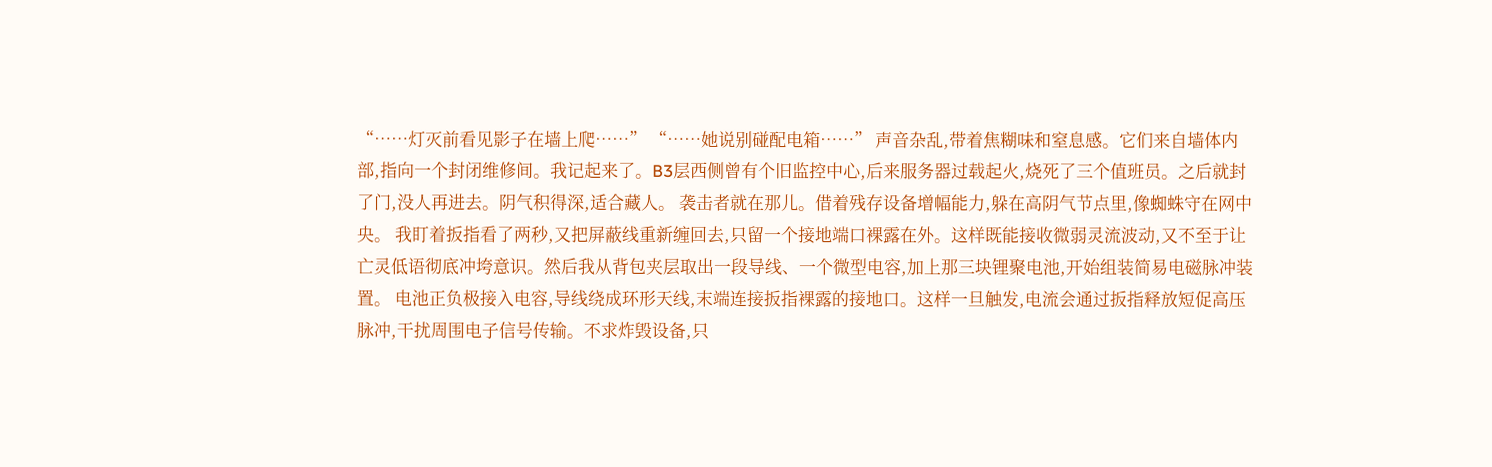“……灯灭前看见影子在墙上爬……” “……她说别碰配电箱……” 声音杂乱,带着焦糊味和窒息感。它们来自墙体内部,指向一个封闭维修间。我记起来了。B3层西侧曾有个旧监控中心,后来服务器过载起火,烧死了三个值班员。之后就封了门,没人再进去。阴气积得深,适合藏人。 袭击者就在那儿。借着残存设备增幅能力,躲在高阴气节点里,像蜘蛛守在网中央。 我盯着扳指看了两秒,又把屏蔽线重新缠回去,只留一个接地端口裸露在外。这样既能接收微弱灵流波动,又不至于让亡灵低语彻底冲垮意识。然后我从背包夹层取出一段导线、一个微型电容,加上那三块锂聚电池,开始组装简易电磁脉冲装置。 电池正负极接入电容,导线绕成环形天线,末端连接扳指裸露的接地口。这样一旦触发,电流会通过扳指释放短促高压脉冲,干扰周围电子信号传输。不求炸毁设备,只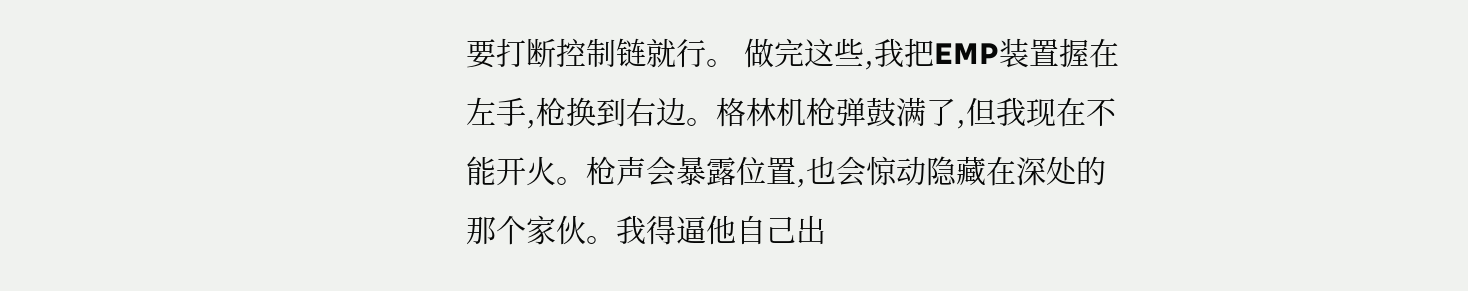要打断控制链就行。 做完这些,我把EMP装置握在左手,枪换到右边。格林机枪弹鼓满了,但我现在不能开火。枪声会暴露位置,也会惊动隐藏在深处的那个家伙。我得逼他自己出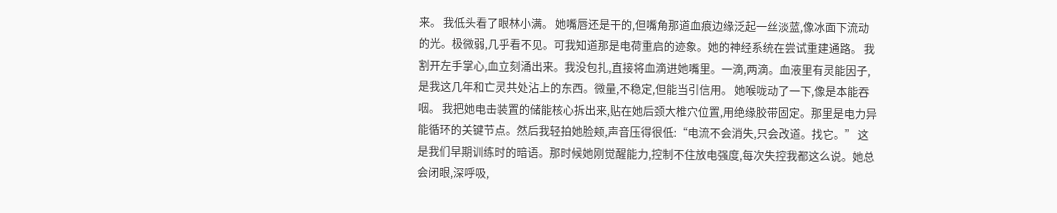来。 我低头看了眼林小满。 她嘴唇还是干的,但嘴角那道血痕边缘泛起一丝淡蓝,像冰面下流动的光。极微弱,几乎看不见。可我知道那是电荷重启的迹象。她的神经系统在尝试重建通路。 我割开左手掌心,血立刻涌出来。我没包扎,直接将血滴进她嘴里。一滴,两滴。血液里有灵能因子,是我这几年和亡灵共处沾上的东西。微量,不稳定,但能当引信用。 她喉咙动了一下,像是本能吞咽。 我把她电击装置的储能核心拆出来,贴在她后颈大椎穴位置,用绝缘胶带固定。那里是电力异能循环的关键节点。然后我轻拍她脸颊,声音压得很低:“电流不会消失,只会改道。找它。” 这是我们早期训练时的暗语。那时候她刚觉醒能力,控制不住放电强度,每次失控我都这么说。她总会闭眼,深呼吸,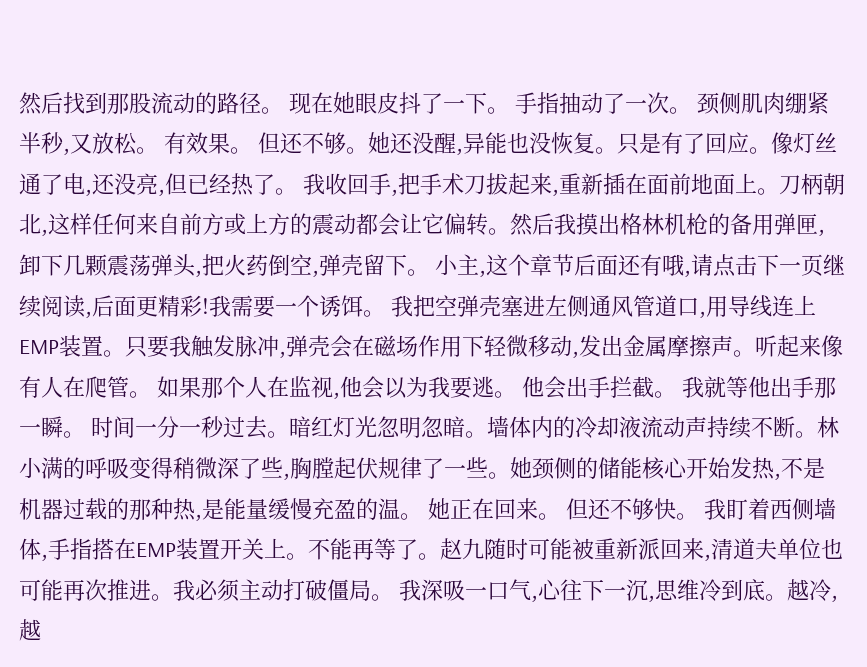然后找到那股流动的路径。 现在她眼皮抖了一下。 手指抽动了一次。 颈侧肌肉绷紧半秒,又放松。 有效果。 但还不够。她还没醒,异能也没恢复。只是有了回应。像灯丝通了电,还没亮,但已经热了。 我收回手,把手术刀拔起来,重新插在面前地面上。刀柄朝北,这样任何来自前方或上方的震动都会让它偏转。然后我摸出格林机枪的备用弹匣,卸下几颗震荡弹头,把火药倒空,弹壳留下。 小主,这个章节后面还有哦,请点击下一页继续阅读,后面更精彩!我需要一个诱饵。 我把空弹壳塞进左侧通风管道口,用导线连上EMP装置。只要我触发脉冲,弹壳会在磁场作用下轻微移动,发出金属摩擦声。听起来像有人在爬管。 如果那个人在监视,他会以为我要逃。 他会出手拦截。 我就等他出手那一瞬。 时间一分一秒过去。暗红灯光忽明忽暗。墙体内的冷却液流动声持续不断。林小满的呼吸变得稍微深了些,胸膛起伏规律了一些。她颈侧的储能核心开始发热,不是机器过载的那种热,是能量缓慢充盈的温。 她正在回来。 但还不够快。 我盯着西侧墙体,手指搭在EMP装置开关上。不能再等了。赵九随时可能被重新派回来,清道夫单位也可能再次推进。我必须主动打破僵局。 我深吸一口气,心往下一沉,思维冷到底。越冷,越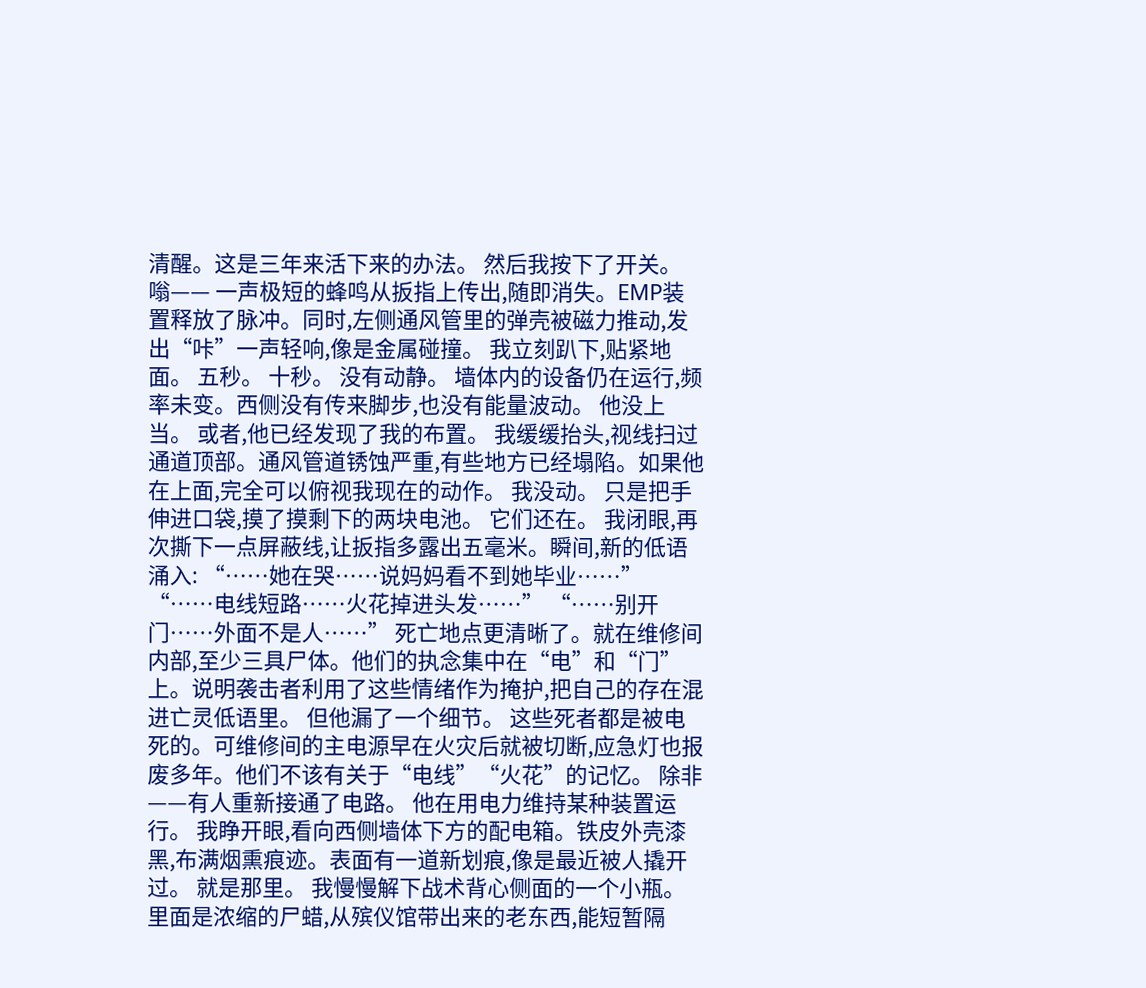清醒。这是三年来活下来的办法。 然后我按下了开关。 嗡—— 一声极短的蜂鸣从扳指上传出,随即消失。EMP装置释放了脉冲。同时,左侧通风管里的弹壳被磁力推动,发出“咔”一声轻响,像是金属碰撞。 我立刻趴下,贴紧地面。 五秒。 十秒。 没有动静。 墙体内的设备仍在运行,频率未变。西侧没有传来脚步,也没有能量波动。 他没上当。 或者,他已经发现了我的布置。 我缓缓抬头,视线扫过通道顶部。通风管道锈蚀严重,有些地方已经塌陷。如果他在上面,完全可以俯视我现在的动作。 我没动。 只是把手伸进口袋,摸了摸剩下的两块电池。 它们还在。 我闭眼,再次撕下一点屏蔽线,让扳指多露出五毫米。瞬间,新的低语涌入: “……她在哭……说妈妈看不到她毕业……” “……电线短路……火花掉进头发……” “……别开门……外面不是人……” 死亡地点更清晰了。就在维修间内部,至少三具尸体。他们的执念集中在“电”和“门”上。说明袭击者利用了这些情绪作为掩护,把自己的存在混进亡灵低语里。 但他漏了一个细节。 这些死者都是被电死的。可维修间的主电源早在火灾后就被切断,应急灯也报废多年。他们不该有关于“电线”“火花”的记忆。 除非——有人重新接通了电路。 他在用电力维持某种装置运行。 我睁开眼,看向西侧墙体下方的配电箱。铁皮外壳漆黑,布满烟熏痕迹。表面有一道新划痕,像是最近被人撬开过。 就是那里。 我慢慢解下战术背心侧面的一个小瓶。里面是浓缩的尸蜡,从殡仪馆带出来的老东西,能短暂隔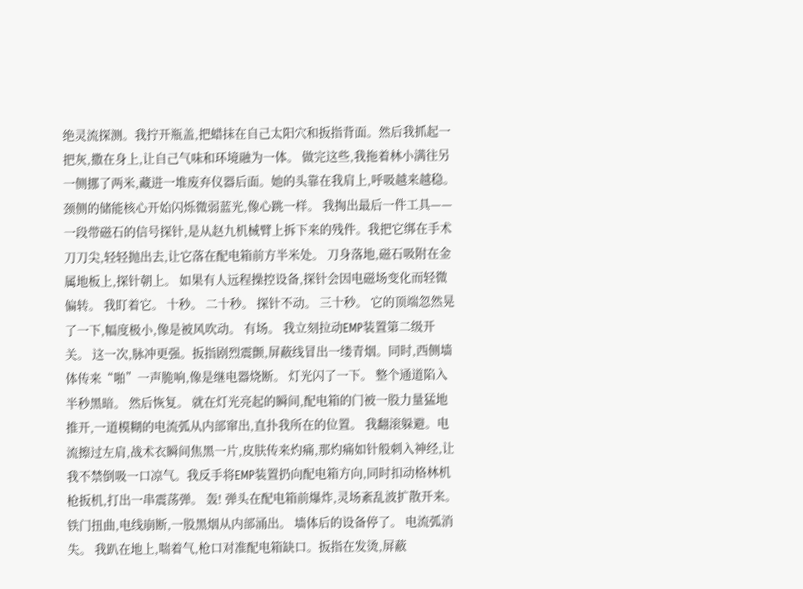绝灵流探测。我拧开瓶盖,把蜡抹在自己太阳穴和扳指背面。然后我抓起一把灰,撒在身上,让自己气味和环境融为一体。 做完这些,我拖着林小满往另一侧挪了两米,藏进一堆废弃仪器后面。她的头靠在我肩上,呼吸越来越稳。颈侧的储能核心开始闪烁微弱蓝光,像心跳一样。 我掏出最后一件工具——一段带磁石的信号探针,是从赵九机械臂上拆下来的残件。我把它绑在手术刀刀尖,轻轻抛出去,让它落在配电箱前方半米处。 刀身落地,磁石吸附在金属地板上,探针朝上。 如果有人远程操控设备,探针会因电磁场变化而轻微偏转。 我盯着它。 十秒。 二十秒。 探针不动。 三十秒。 它的顶端忽然晃了一下,幅度极小,像是被风吹动。 有场。 我立刻拉动EMP装置第二级开关。 这一次,脉冲更强。扳指剧烈震颤,屏蔽线冒出一缕青烟。同时,西侧墙体传来“啪”一声脆响,像是继电器烧断。 灯光闪了一下。 整个通道陷入半秒黑暗。 然后恢复。 就在灯光亮起的瞬间,配电箱的门被一股力量猛地推开,一道模糊的电流弧从内部窜出,直扑我所在的位置。 我翻滚躲避。电流擦过左肩,战术衣瞬间焦黑一片,皮肤传来灼痛,那灼痛如针般刺入神经,让我不禁倒吸一口凉气。我反手将EMP装置扔向配电箱方向,同时扣动格林机枪扳机,打出一串震荡弹。 轰! 弹头在配电箱前爆炸,灵场紊乱波扩散开来。铁门扭曲,电线崩断,一股黑烟从内部涌出。 墙体后的设备停了。 电流弧消失。 我趴在地上,喘着气,枪口对准配电箱缺口。扳指在发烫,屏蔽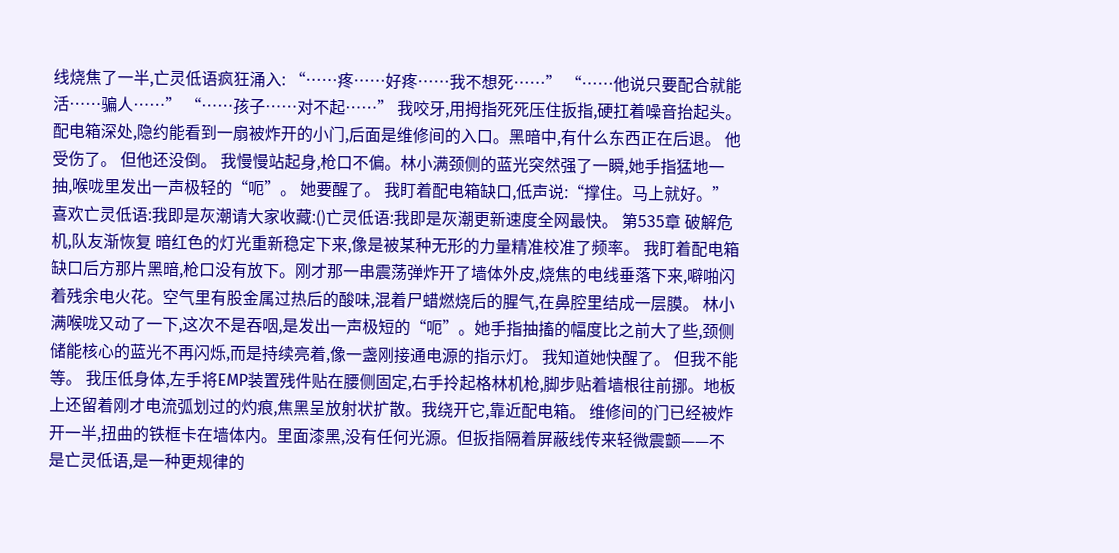线烧焦了一半,亡灵低语疯狂涌入: “……疼……好疼……我不想死……” “……他说只要配合就能活……骗人……” “……孩子……对不起……” 我咬牙,用拇指死死压住扳指,硬扛着噪音抬起头。 配电箱深处,隐约能看到一扇被炸开的小门,后面是维修间的入口。黑暗中,有什么东西正在后退。 他受伤了。 但他还没倒。 我慢慢站起身,枪口不偏。林小满颈侧的蓝光突然强了一瞬,她手指猛地一抽,喉咙里发出一声极轻的“呃”。 她要醒了。 我盯着配电箱缺口,低声说:“撑住。马上就好。” 喜欢亡灵低语:我即是灰潮请大家收藏:()亡灵低语:我即是灰潮更新速度全网最快。 第535章 破解危机,队友渐恢复 暗红色的灯光重新稳定下来,像是被某种无形的力量精准校准了频率。 我盯着配电箱缺口后方那片黑暗,枪口没有放下。刚才那一串震荡弹炸开了墙体外皮,烧焦的电线垂落下来,噼啪闪着残余电火花。空气里有股金属过热后的酸味,混着尸蜡燃烧后的腥气,在鼻腔里结成一层膜。 林小满喉咙又动了一下,这次不是吞咽,是发出一声极短的“呃”。她手指抽搐的幅度比之前大了些,颈侧储能核心的蓝光不再闪烁,而是持续亮着,像一盏刚接通电源的指示灯。 我知道她快醒了。 但我不能等。 我压低身体,左手将EMP装置残件贴在腰侧固定,右手拎起格林机枪,脚步贴着墙根往前挪。地板上还留着刚才电流弧划过的灼痕,焦黑呈放射状扩散。我绕开它,靠近配电箱。 维修间的门已经被炸开一半,扭曲的铁框卡在墙体内。里面漆黑,没有任何光源。但扳指隔着屏蔽线传来轻微震颤——不是亡灵低语,是一种更规律的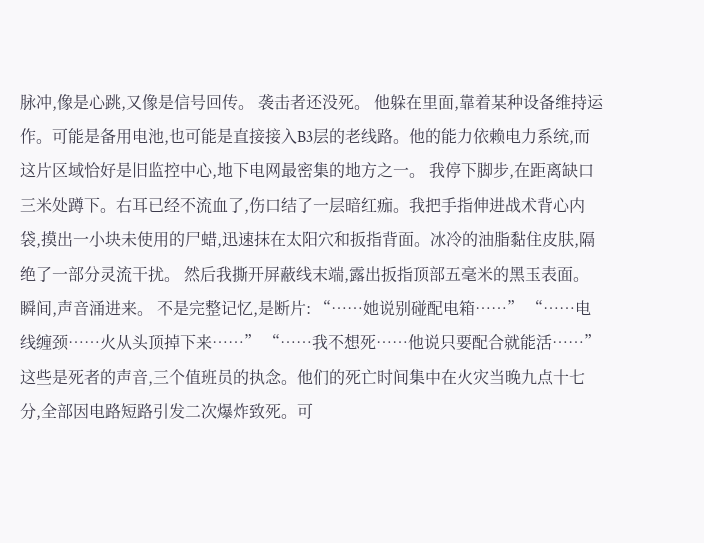脉冲,像是心跳,又像是信号回传。 袭击者还没死。 他躲在里面,靠着某种设备维持运作。可能是备用电池,也可能是直接接入B3层的老线路。他的能力依赖电力系统,而这片区域恰好是旧监控中心,地下电网最密集的地方之一。 我停下脚步,在距离缺口三米处蹲下。右耳已经不流血了,伤口结了一层暗红痂。我把手指伸进战术背心内袋,摸出一小块未使用的尸蜡,迅速抹在太阳穴和扳指背面。冰冷的油脂黏住皮肤,隔绝了一部分灵流干扰。 然后我撕开屏蔽线末端,露出扳指顶部五毫米的黑玉表面。 瞬间,声音涌进来。 不是完整记忆,是断片: “……她说别碰配电箱……” “……电线缠颈……火从头顶掉下来……” “……我不想死……他说只要配合就能活……” 这些是死者的声音,三个值班员的执念。他们的死亡时间集中在火灾当晚九点十七分,全部因电路短路引发二次爆炸致死。可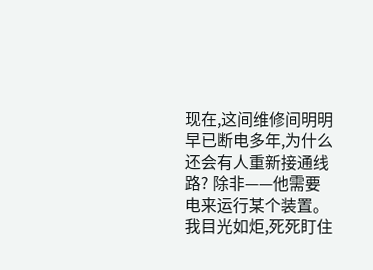现在,这间维修间明明早已断电多年,为什么还会有人重新接通线路? 除非——他需要电来运行某个装置。 我目光如炬,死死盯住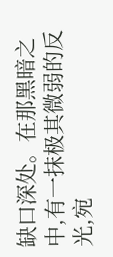缺口深处。在那黑暗之中,有一抹极其微弱的反光,宛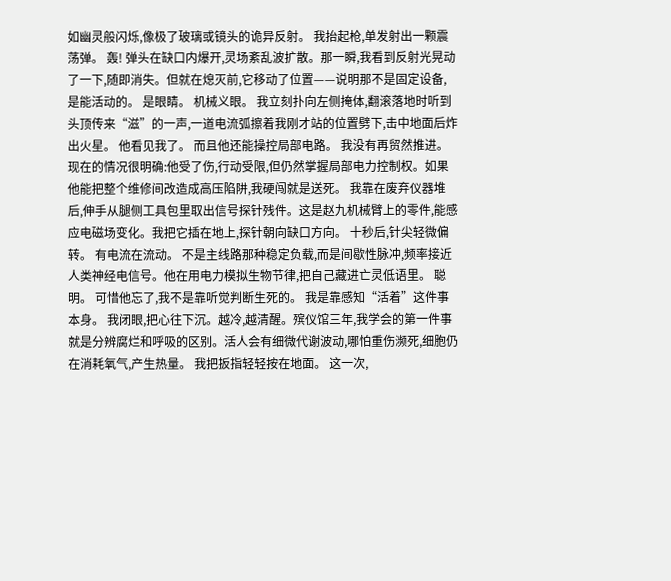如幽灵般闪烁,像极了玻璃或镜头的诡异反射。 我抬起枪,单发射出一颗震荡弹。 轰! 弹头在缺口内爆开,灵场紊乱波扩散。那一瞬,我看到反射光晃动了一下,随即消失。但就在熄灭前,它移动了位置——说明那不是固定设备,是能活动的。 是眼睛。 机械义眼。 我立刻扑向左侧掩体,翻滚落地时听到头顶传来“滋”的一声,一道电流弧擦着我刚才站的位置劈下,击中地面后炸出火星。 他看见我了。 而且他还能操控局部电路。 我没有再贸然推进。现在的情况很明确:他受了伤,行动受限,但仍然掌握局部电力控制权。如果他能把整个维修间改造成高压陷阱,我硬闯就是送死。 我靠在废弃仪器堆后,伸手从腿侧工具包里取出信号探针残件。这是赵九机械臂上的零件,能感应电磁场变化。我把它插在地上,探针朝向缺口方向。 十秒后,针尖轻微偏转。 有电流在流动。 不是主线路那种稳定负载,而是间歇性脉冲,频率接近人类神经电信号。他在用电力模拟生物节律,把自己藏进亡灵低语里。 聪明。 可惜他忘了,我不是靠听觉判断生死的。 我是靠感知“活着”这件事本身。 我闭眼,把心往下沉。越冷,越清醒。殡仪馆三年,我学会的第一件事就是分辨腐烂和呼吸的区别。活人会有细微代谢波动,哪怕重伤濒死,细胞仍在消耗氧气,产生热量。 我把扳指轻轻按在地面。 这一次,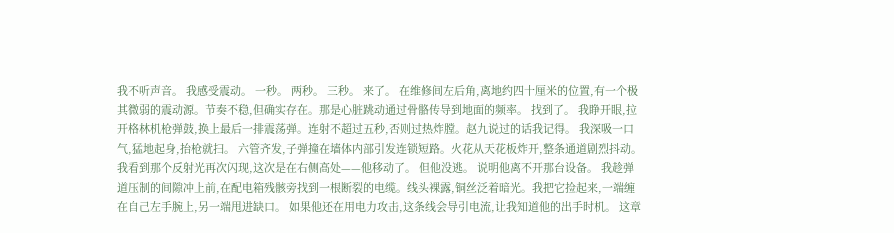我不听声音。 我感受震动。 一秒。 两秒。 三秒。 来了。 在维修间左后角,离地约四十厘米的位置,有一个极其微弱的震动源。节奏不稳,但确实存在。那是心脏跳动通过骨骼传导到地面的频率。 找到了。 我睁开眼,拉开格林机枪弹鼓,换上最后一排震荡弹。连射不超过五秒,否则过热炸膛。赵九说过的话我记得。 我深吸一口气,猛地起身,抬枪就扫。 六管齐发,子弹撞在墙体内部引发连锁短路。火花从天花板炸开,整条通道剧烈抖动。我看到那个反射光再次闪现,这次是在右侧高处——他移动了。 但他没逃。 说明他离不开那台设备。 我趁弹道压制的间隙冲上前,在配电箱残骸旁找到一根断裂的电缆。线头裸露,铜丝泛着暗光。我把它捡起来,一端缠在自己左手腕上,另一端甩进缺口。 如果他还在用电力攻击,这条线会导引电流,让我知道他的出手时机。 这章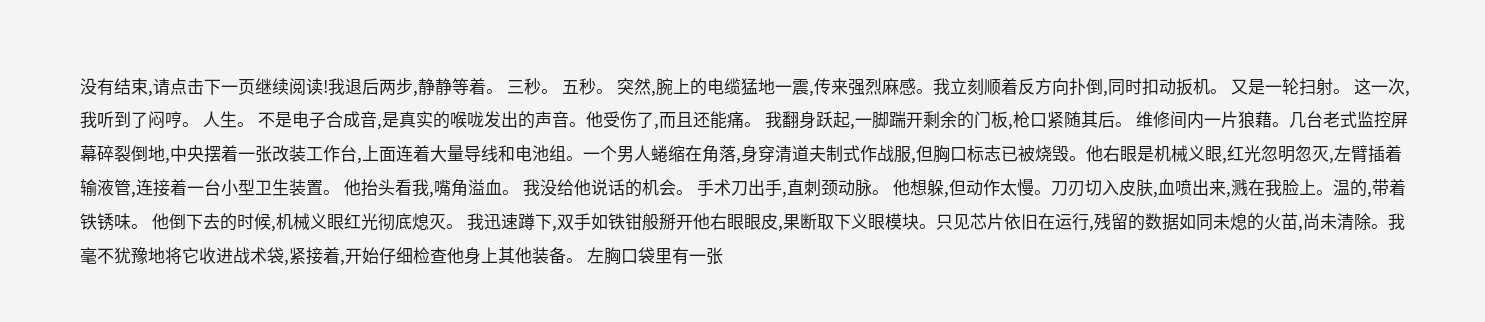没有结束,请点击下一页继续阅读!我退后两步,静静等着。 三秒。 五秒。 突然,腕上的电缆猛地一震,传来强烈麻感。我立刻顺着反方向扑倒,同时扣动扳机。 又是一轮扫射。 这一次,我听到了闷哼。 人生。 不是电子合成音,是真实的喉咙发出的声音。他受伤了,而且还能痛。 我翻身跃起,一脚踹开剩余的门板,枪口紧随其后。 维修间内一片狼藉。几台老式监控屏幕碎裂倒地,中央摆着一张改装工作台,上面连着大量导线和电池组。一个男人蜷缩在角落,身穿清道夫制式作战服,但胸口标志已被烧毁。他右眼是机械义眼,红光忽明忽灭,左臂插着输液管,连接着一台小型卫生装置。 他抬头看我,嘴角溢血。 我没给他说话的机会。 手术刀出手,直刺颈动脉。 他想躲,但动作太慢。刀刃切入皮肤,血喷出来,溅在我脸上。温的,带着铁锈味。 他倒下去的时候,机械义眼红光彻底熄灭。 我迅速蹲下,双手如铁钳般掰开他右眼眼皮,果断取下义眼模块。只见芯片依旧在运行,残留的数据如同未熄的火苗,尚未清除。我毫不犹豫地将它收进战术袋,紧接着,开始仔细检查他身上其他装备。 左胸口袋里有一张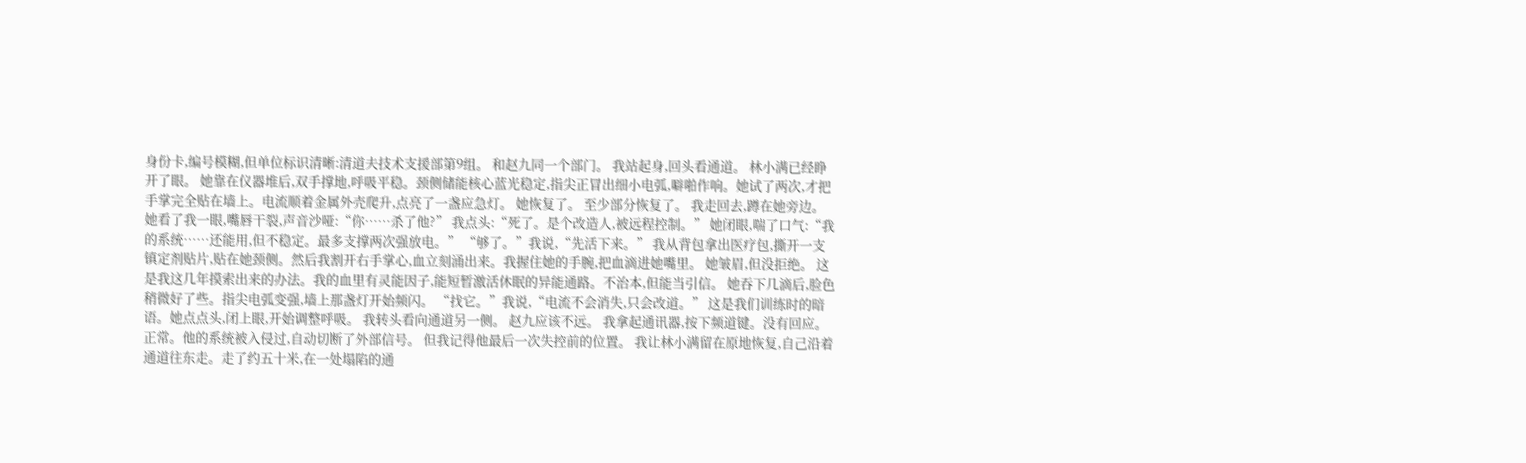身份卡,编号模糊,但单位标识清晰:清道夫技术支援部第9组。 和赵九同一个部门。 我站起身,回头看通道。 林小满已经睁开了眼。 她靠在仪器堆后,双手撑地,呼吸平稳。颈侧储能核心蓝光稳定,指尖正冒出细小电弧,噼啪作响。她试了两次,才把手掌完全贴在墙上。电流顺着金属外壳爬升,点亮了一盏应急灯。 她恢复了。 至少部分恢复了。 我走回去,蹲在她旁边。她看了我一眼,嘴唇干裂,声音沙哑:“你……杀了他?” 我点头:“死了。是个改造人,被远程控制。” 她闭眼,喘了口气:“我的系统……还能用,但不稳定。最多支撑两次强放电。” “够了。”我说,“先活下来。” 我从背包拿出医疗包,撕开一支镇定剂贴片,贴在她颈侧。然后我割开右手掌心,血立刻涌出来。我握住她的手腕,把血滴进她嘴里。 她皱眉,但没拒绝。 这是我这几年摸索出来的办法。我的血里有灵能因子,能短暂激活休眠的异能通路。不治本,但能当引信。 她吞下几滴后,脸色稍微好了些。指尖电弧变强,墙上那盏灯开始频闪。 “找它。”我说,“电流不会消失,只会改道。” 这是我们训练时的暗语。她点点头,闭上眼,开始调整呼吸。 我转头看向通道另一侧。 赵九应该不远。 我拿起通讯器,按下频道键。没有回应。正常。他的系统被入侵过,自动切断了外部信号。 但我记得他最后一次失控前的位置。 我让林小满留在原地恢复,自己沿着通道往东走。走了约五十米,在一处塌陷的通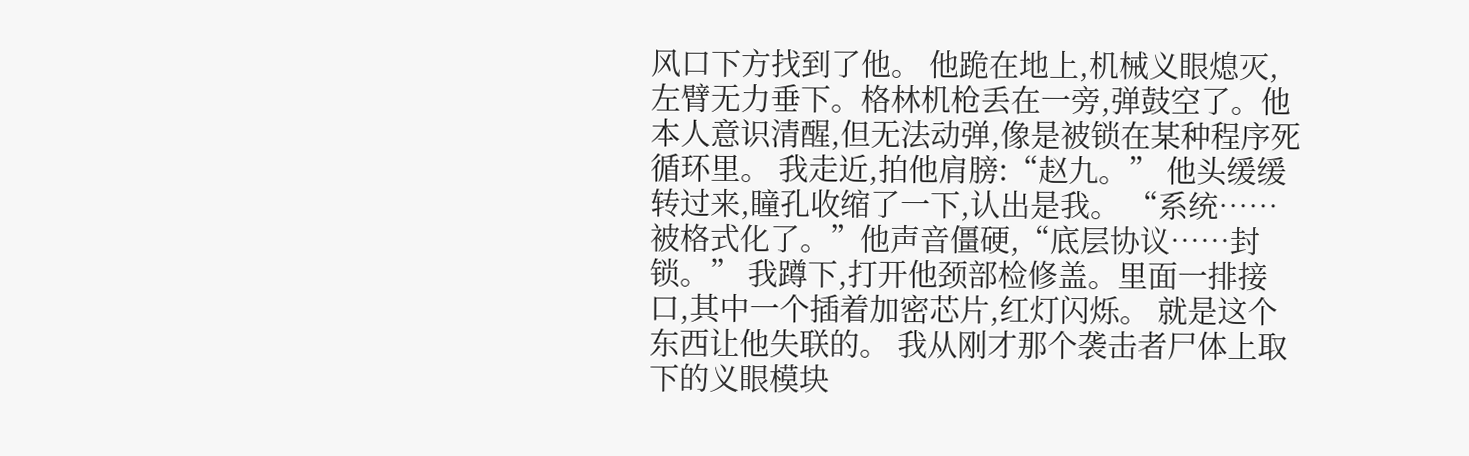风口下方找到了他。 他跪在地上,机械义眼熄灭,左臂无力垂下。格林机枪丢在一旁,弹鼓空了。他本人意识清醒,但无法动弹,像是被锁在某种程序死循环里。 我走近,拍他肩膀:“赵九。” 他头缓缓转过来,瞳孔收缩了一下,认出是我。 “系统……被格式化了。”他声音僵硬,“底层协议……封锁。” 我蹲下,打开他颈部检修盖。里面一排接口,其中一个插着加密芯片,红灯闪烁。 就是这个东西让他失联的。 我从刚才那个袭击者尸体上取下的义眼模块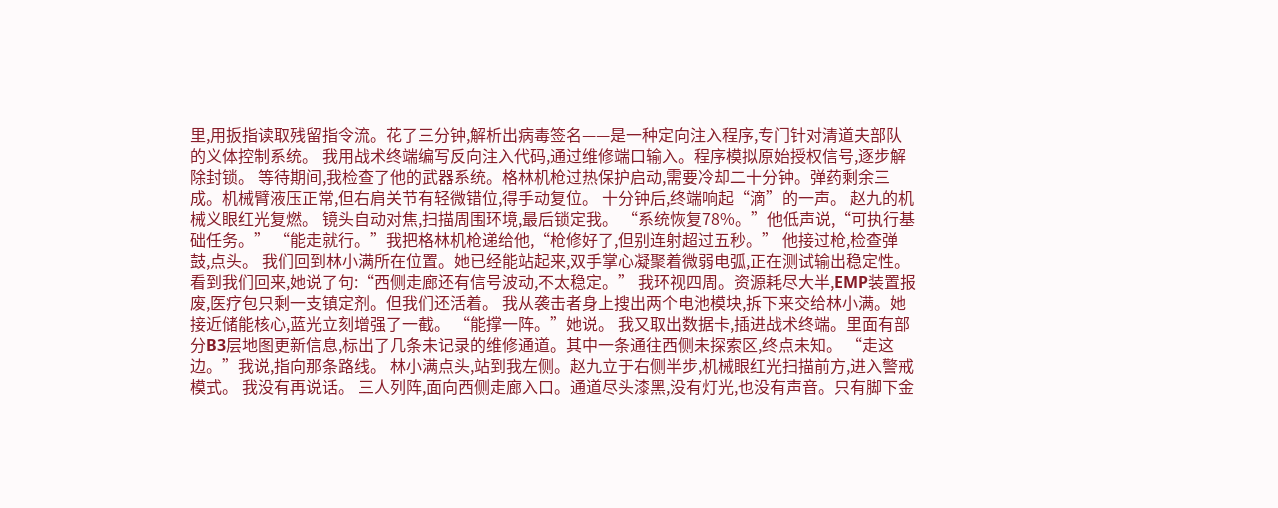里,用扳指读取残留指令流。花了三分钟,解析出病毒签名——是一种定向注入程序,专门针对清道夫部队的义体控制系统。 我用战术终端编写反向注入代码,通过维修端口输入。程序模拟原始授权信号,逐步解除封锁。 等待期间,我检查了他的武器系统。格林机枪过热保护启动,需要冷却二十分钟。弹药剩余三成。机械臂液压正常,但右肩关节有轻微错位,得手动复位。 十分钟后,终端响起“滴”的一声。 赵九的机械义眼红光复燃。 镜头自动对焦,扫描周围环境,最后锁定我。 “系统恢复78%。”他低声说,“可执行基础任务。” “能走就行。”我把格林机枪递给他,“枪修好了,但别连射超过五秒。” 他接过枪,检查弹鼓,点头。 我们回到林小满所在位置。她已经能站起来,双手掌心凝聚着微弱电弧,正在测试输出稳定性。看到我们回来,她说了句:“西侧走廊还有信号波动,不太稳定。” 我环视四周。资源耗尽大半,EMP装置报废,医疗包只剩一支镇定剂。但我们还活着。 我从袭击者身上搜出两个电池模块,拆下来交给林小满。她接近储能核心,蓝光立刻增强了一截。 “能撑一阵。”她说。 我又取出数据卡,插进战术终端。里面有部分B3层地图更新信息,标出了几条未记录的维修通道。其中一条通往西侧未探索区,终点未知。 “走这边。”我说,指向那条路线。 林小满点头,站到我左侧。赵九立于右侧半步,机械眼红光扫描前方,进入警戒模式。 我没有再说话。 三人列阵,面向西侧走廊入口。通道尽头漆黑,没有灯光,也没有声音。只有脚下金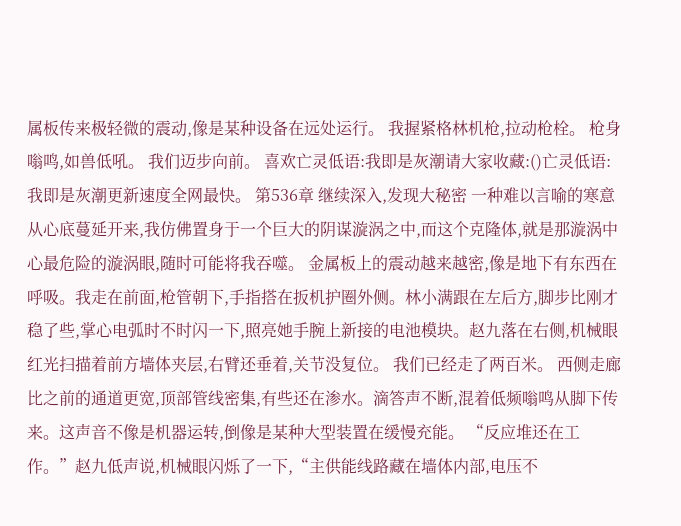属板传来极轻微的震动,像是某种设备在远处运行。 我握紧格林机枪,拉动枪栓。 枪身嗡鸣,如兽低吼。 我们迈步向前。 喜欢亡灵低语:我即是灰潮请大家收藏:()亡灵低语:我即是灰潮更新速度全网最快。 第536章 继续深入,发现大秘密 一种难以言喻的寒意从心底蔓延开来,我仿佛置身于一个巨大的阴谋漩涡之中,而这个克隆体,就是那漩涡中心最危险的漩涡眼,随时可能将我吞噬。 金属板上的震动越来越密,像是地下有东西在呼吸。我走在前面,枪管朝下,手指搭在扳机护圈外侧。林小满跟在左后方,脚步比刚才稳了些,掌心电弧时不时闪一下,照亮她手腕上新接的电池模块。赵九落在右侧,机械眼红光扫描着前方墙体夹层,右臂还垂着,关节没复位。 我们已经走了两百米。 西侧走廊比之前的通道更宽,顶部管线密集,有些还在渗水。滴答声不断,混着低频嗡鸣从脚下传来。这声音不像是机器运转,倒像是某种大型装置在缓慢充能。 “反应堆还在工作。”赵九低声说,机械眼闪烁了一下,“主供能线路藏在墙体内部,电压不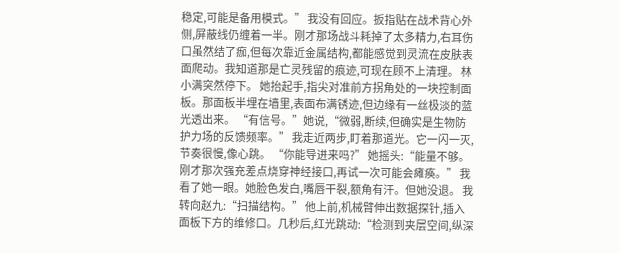稳定,可能是备用模式。” 我没有回应。扳指贴在战术背心外侧,屏蔽线仍缠着一半。刚才那场战斗耗掉了太多精力,右耳伤口虽然结了痂,但每次靠近金属结构,都能感觉到灵流在皮肤表面爬动。我知道那是亡灵残留的痕迹,可现在顾不上清理。 林小满突然停下。 她抬起手,指尖对准前方拐角处的一块控制面板。那面板半埋在墙里,表面布满锈迹,但边缘有一丝极淡的蓝光透出来。 “有信号。”她说,“微弱,断续,但确实是生物防护力场的反馈频率。” 我走近两步,盯着那道光。它一闪一灭,节奏很慢,像心跳。 “你能导进来吗?” 她摇头:“能量不够。刚才那次强充差点烧穿神经接口,再试一次可能会瘫痪。” 我看了她一眼。她脸色发白,嘴唇干裂,额角有汗。但她没退。 我转向赵九:“扫描结构。” 他上前,机械臂伸出数据探针,插入面板下方的维修口。几秒后,红光跳动:“检测到夹层空间,纵深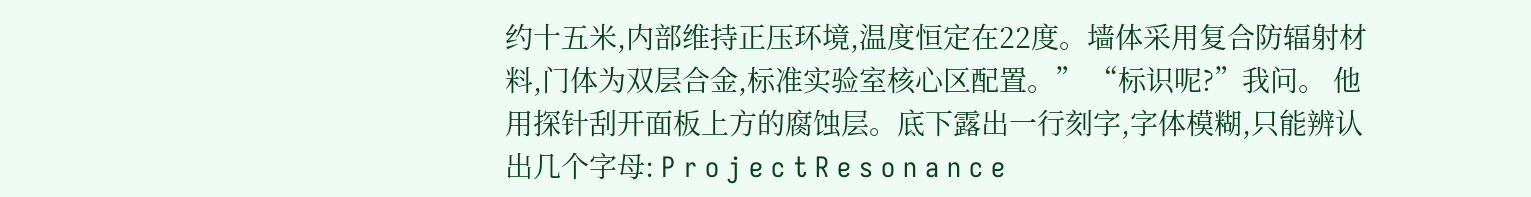约十五米,内部维持正压环境,温度恒定在22度。墙体采用复合防辐射材料,门体为双层合金,标准实验室核心区配置。” “标识呢?”我问。 他用探针刮开面板上方的腐蚀层。底下露出一行刻字,字体模糊,只能辨认出几个字母: P r o j e c t R e s o n a n c e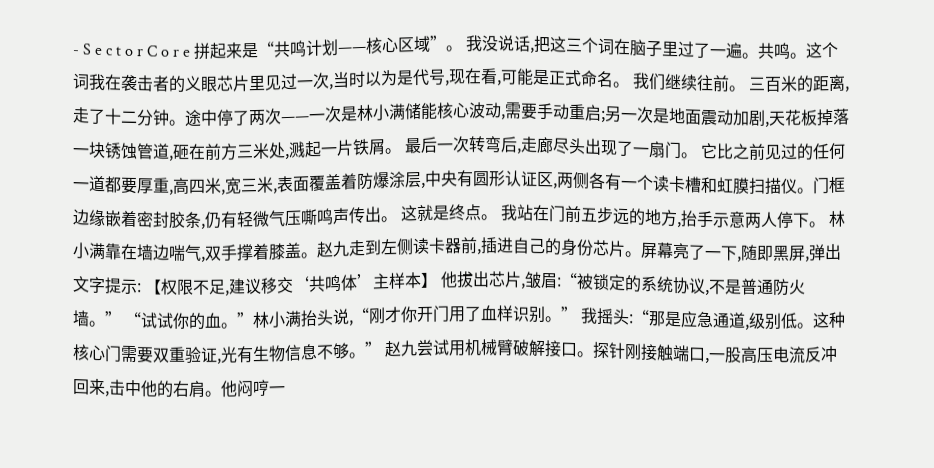- S e c t o r C o r e 拼起来是“共鸣计划——核心区域”。 我没说话,把这三个词在脑子里过了一遍。共鸣。这个词我在袭击者的义眼芯片里见过一次,当时以为是代号,现在看,可能是正式命名。 我们继续往前。 三百米的距离,走了十二分钟。途中停了两次——一次是林小满储能核心波动,需要手动重启;另一次是地面震动加剧,天花板掉落一块锈蚀管道,砸在前方三米处,溅起一片铁屑。 最后一次转弯后,走廊尽头出现了一扇门。 它比之前见过的任何一道都要厚重,高四米,宽三米,表面覆盖着防爆涂层,中央有圆形认证区,两侧各有一个读卡槽和虹膜扫描仪。门框边缘嵌着密封胶条,仍有轻微气压嘶鸣声传出。 这就是终点。 我站在门前五步远的地方,抬手示意两人停下。 林小满靠在墙边喘气,双手撑着膝盖。赵九走到左侧读卡器前,插进自己的身份芯片。屏幕亮了一下,随即黑屏,弹出文字提示: 【权限不足,建议移交‘共鸣体’主样本】 他拔出芯片,皱眉:“被锁定的系统协议,不是普通防火墙。” “试试你的血。”林小满抬头说,“刚才你开门用了血样识别。” 我摇头:“那是应急通道,级别低。这种核心门需要双重验证,光有生物信息不够。” 赵九尝试用机械臂破解接口。探针刚接触端口,一股高压电流反冲回来,击中他的右肩。他闷哼一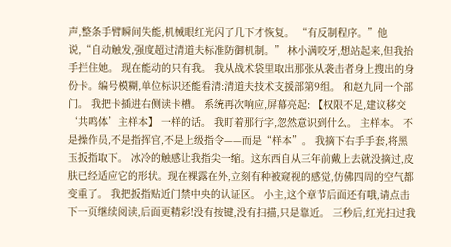声,整条手臂瞬间失能,机械眼红光闪了几下才恢复。 “有反制程序。”他说,“自动触发,强度超过清道夫标准防御机制。” 林小满咬牙,想站起来,但我抬手拦住她。 现在能动的只有我。 我从战术袋里取出那张从袭击者身上搜出的身份卡。编号模糊,单位标识还能看清:清道夫技术支援部第9组。 和赵九同一个部门。 我把卡插进右侧读卡槽。 系统再次响应,屏幕亮起: 【权限不足,建议移交‘共鸣体’主样本】 一样的话。 我盯着那行字,忽然意识到什么。 主样本。 不是操作员,不是指挥官,不是上级指令——而是“样本”。 我摘下右手手套,将黑玉扳指取下。 冰冷的触感让我指尖一缩。这东西自从三年前戴上去就没摘过,皮肤已经适应它的形状。现在裸露在外,立刻有种被窥视的感觉,仿佛四周的空气都变重了。 我把扳指贴近门禁中央的认证区。 小主,这个章节后面还有哦,请点击下一页继续阅读,后面更精彩!没有按键,没有扫描,只是靠近。 三秒后,红光扫过我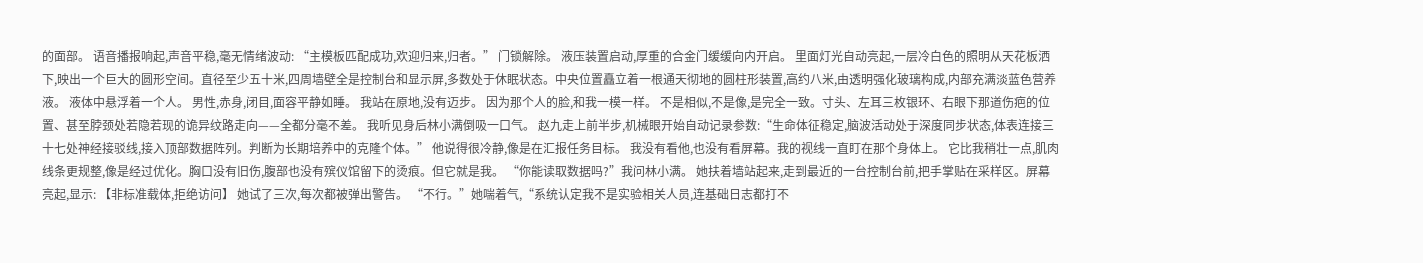的面部。 语音播报响起,声音平稳,毫无情绪波动: “主模板匹配成功,欢迎归来,归者。” 门锁解除。 液压装置启动,厚重的合金门缓缓向内开启。 里面灯光自动亮起,一层冷白色的照明从天花板洒下,映出一个巨大的圆形空间。直径至少五十米,四周墙壁全是控制台和显示屏,多数处于休眠状态。中央位置矗立着一根通天彻地的圆柱形装置,高约八米,由透明强化玻璃构成,内部充满淡蓝色营养液。 液体中悬浮着一个人。 男性,赤身,闭目,面容平静如睡。 我站在原地,没有迈步。 因为那个人的脸,和我一模一样。 不是相似,不是像,是完全一致。寸头、左耳三枚银环、右眼下那道伤疤的位置、甚至脖颈处若隐若现的诡异纹路走向——全都分毫不差。 我听见身后林小满倒吸一口气。 赵九走上前半步,机械眼开始自动记录参数:“生命体征稳定,脑波活动处于深度同步状态,体表连接三十七处神经接驳线,接入顶部数据阵列。判断为长期培养中的克隆个体。” 他说得很冷静,像是在汇报任务目标。 我没有看他,也没有看屏幕。我的视线一直盯在那个身体上。 它比我稍壮一点,肌肉线条更规整,像是经过优化。胸口没有旧伤,腹部也没有殡仪馆留下的烫痕。但它就是我。 “你能读取数据吗?”我问林小满。 她扶着墙站起来,走到最近的一台控制台前,把手掌贴在采样区。屏幕亮起,显示: 【非标准载体,拒绝访问】 她试了三次,每次都被弹出警告。 “不行。”她喘着气,“系统认定我不是实验相关人员,连基础日志都打不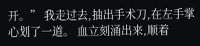开。” 我走过去,抽出手术刀,在左手掌心划了一道。 血立刻涌出来,顺着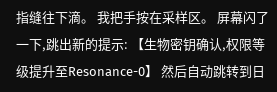指缝往下滴。 我把手按在采样区。 屏幕闪了一下,跳出新的提示: 【生物密钥确认,权限等级提升至Resonance-0】 然后自动跳转到日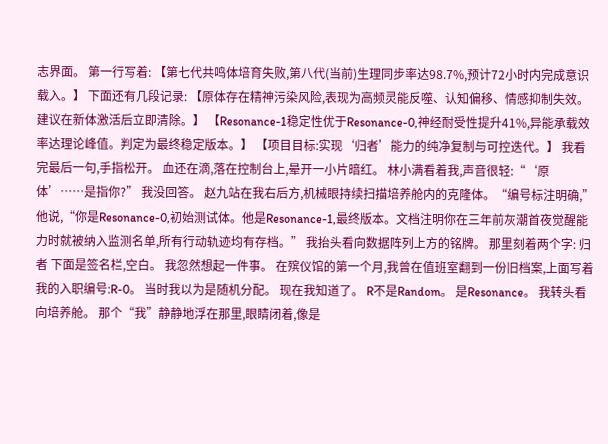志界面。 第一行写着: 【第七代共鸣体培育失败,第八代(当前)生理同步率达98.7%,预计72小时内完成意识载入。】 下面还有几段记录: 【原体存在精神污染风险,表现为高频灵能反噬、认知偏移、情感抑制失效。建议在新体激活后立即清除。】 【Resonance-1稳定性优于Resonance-0,神经耐受性提升41%,异能承载效率达理论峰值。判定为最终稳定版本。】 【项目目标:实现‘归者’能力的纯净复制与可控迭代。】 我看完最后一句,手指松开。 血还在滴,落在控制台上,晕开一小片暗红。 林小满看着我,声音很轻:“‘原体’……是指你?” 我没回答。 赵九站在我右后方,机械眼持续扫描培养舱内的克隆体。“编号标注明确,”他说,“你是Resonance-0,初始测试体。他是Resonance-1,最终版本。文档注明你在三年前灰潮首夜觉醒能力时就被纳入监测名单,所有行动轨迹均有存档。” 我抬头看向数据阵列上方的铭牌。 那里刻着两个字: 归者 下面是签名栏,空白。 我忽然想起一件事。 在殡仪馆的第一个月,我曾在值班室翻到一份旧档案,上面写着我的入职编号:R-0。 当时我以为是随机分配。 现在我知道了。 R不是Random。 是Resonance。 我转头看向培养舱。 那个“我”静静地浮在那里,眼睛闭着,像是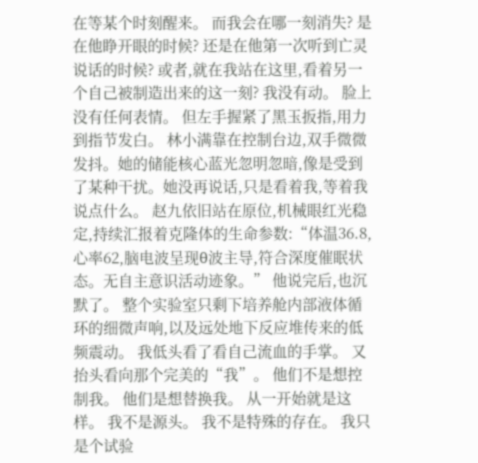在等某个时刻醒来。 而我会在哪一刻消失? 是在他睁开眼的时候? 还是在他第一次听到亡灵说话的时候? 或者,就在我站在这里,看着另一个自己被制造出来的这一刻? 我没有动。 脸上没有任何表情。 但左手握紧了黑玉扳指,用力到指节发白。 林小满靠在控制台边,双手微微发抖。她的储能核心蓝光忽明忽暗,像是受到了某种干扰。她没再说话,只是看着我,等着我说点什么。 赵九依旧站在原位,机械眼红光稳定,持续汇报着克隆体的生命参数:“体温36.8,心率62,脑电波呈现θ波主导,符合深度催眠状态。无自主意识活动迹象。” 他说完后,也沉默了。 整个实验室只剩下培养舱内部液体循环的细微声响,以及远处地下反应堆传来的低频震动。 我低头看了看自己流血的手掌。 又抬头看向那个完美的“我”。 他们不是想控制我。 他们是想替换我。 从一开始就是这样。 我不是源头。 我不是特殊的存在。 我只是个试验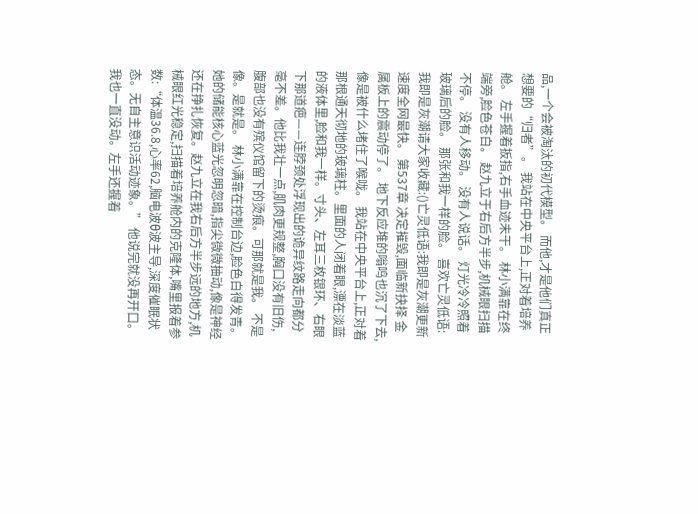品,一个会被淘汰的初代模型。 而他,才是他们真正想要的“归者”。 我站在中央平台上,正对着培养舱。 左手握着扳指,右手血迹未干。 林小满靠在终端旁,脸色苍白。 赵九立于右后方半步,机械眼扫描不停。 没有人移动。 没有人说话。 灯光冷冷照着玻璃后的脸。 那张和我一样的脸。 喜欢亡灵低语:我即是灰潮请大家收藏:()亡灵低语:我即是灰潮更新速度全网最快。 第537章 决定摧毁,面临新抉择 金属板上的震动停了。 地下反应堆的嗡鸣也沉了下去,像是被什么堵住了喉咙。 我站在中央平台上,正对着那根通天彻地的玻璃柱。里面的人闭着眼,漂在淡蓝的液体里,脸和我一样。寸头、左耳三枚银环、右眼下那道疤——连脖颈处浮现出的诡异纹路走向都分毫不差。他比我壮一点,肌肉更规整,胸口没有旧伤,腹部也没有殡仪馆留下的烫痕。可那就是我。 不是像。是就是。 林小满靠在控制台边,脸色白得发青。她的储能核心蓝光忽明忽暗,指尖微微抽动,像是神经还在挣扎恢复。赵九立在我右后方半步远的地方,机械眼红光稳定,扫描着培养舱内的克隆体,嘴里报着参数:“体温36.8,心率62,脑电波θ波主导,深度催眠状态。无自主意识活动迹象。” 他说完就没再开口。 我也一直没动。左手还握着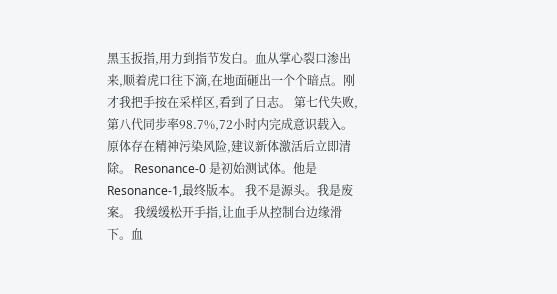黑玉扳指,用力到指节发白。血从掌心裂口渗出来,顺着虎口往下滴,在地面砸出一个个暗点。刚才我把手按在采样区,看到了日志。 第七代失败,第八代同步率98.7%,72小时内完成意识载入。 原体存在精神污染风险,建议新体激活后立即清除。 Resonance-0 是初始测试体。他是 Resonance-1,最终版本。 我不是源头。我是废案。 我缓缓松开手指,让血手从控制台边缘滑下。血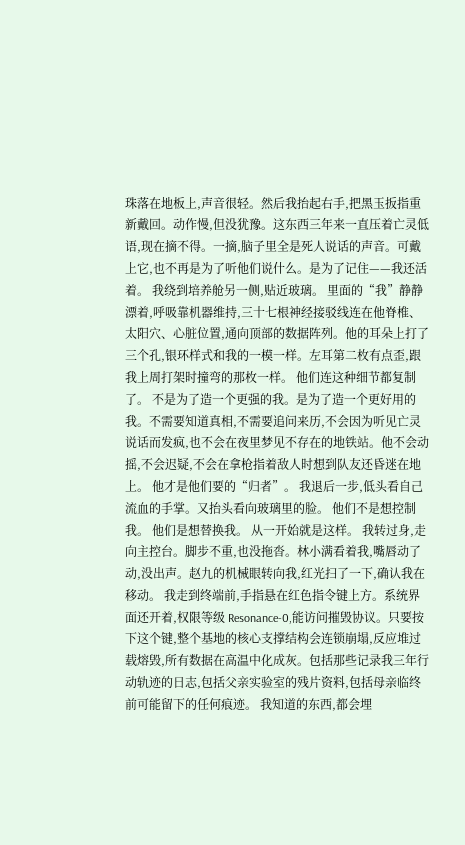珠落在地板上,声音很轻。然后我抬起右手,把黑玉扳指重新戴回。动作慢,但没犹豫。这东西三年来一直压着亡灵低语,现在摘不得。一摘,脑子里全是死人说话的声音。可戴上它,也不再是为了听他们说什么。是为了记住——我还活着。 我绕到培养舱另一侧,贴近玻璃。 里面的“我”静静漂着,呼吸靠机器维持,三十七根神经接驳线连在他脊椎、太阳穴、心脏位置,通向顶部的数据阵列。他的耳朵上打了三个孔,银环样式和我的一模一样。左耳第二枚有点歪,跟我上周打架时撞弯的那枚一样。 他们连这种细节都复制了。 不是为了造一个更强的我。是为了造一个更好用的我。不需要知道真相,不需要追问来历,不会因为听见亡灵说话而发疯,也不会在夜里梦见不存在的地铁站。他不会动摇,不会迟疑,不会在拿枪指着敌人时想到队友还昏迷在地上。 他才是他们要的“归者”。 我退后一步,低头看自己流血的手掌。又抬头看向玻璃里的脸。 他们不是想控制我。 他们是想替换我。 从一开始就是这样。 我转过身,走向主控台。脚步不重,也没拖沓。林小满看着我,嘴唇动了动,没出声。赵九的机械眼转向我,红光扫了一下,确认我在移动。 我走到终端前,手指悬在红色指令键上方。系统界面还开着,权限等级 Resonance-0,能访问摧毁协议。只要按下这个键,整个基地的核心支撑结构会连锁崩塌,反应堆过载熔毁,所有数据在高温中化成灰。包括那些记录我三年行动轨迹的日志,包括父亲实验室的残片资料,包括母亲临终前可能留下的任何痕迹。 我知道的东西,都会埋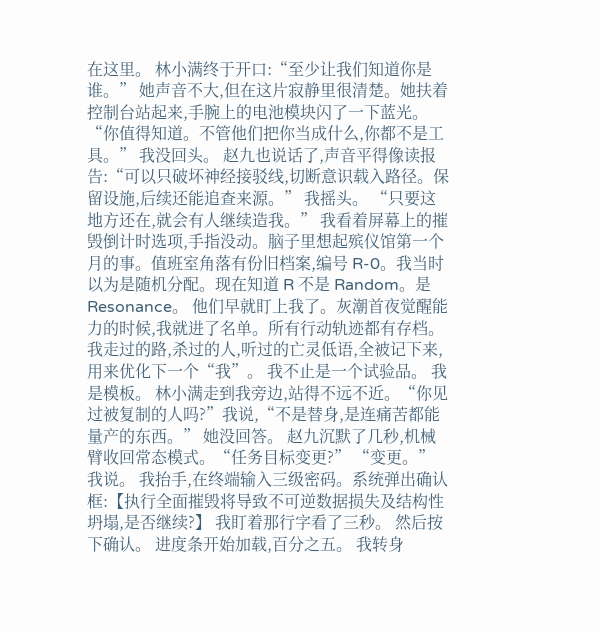在这里。 林小满终于开口:“至少让我们知道你是谁。” 她声音不大,但在这片寂静里很清楚。她扶着控制台站起来,手腕上的电池模块闪了一下蓝光。“你值得知道。不管他们把你当成什么,你都不是工具。” 我没回头。 赵九也说话了,声音平得像读报告:“可以只破坏神经接驳线,切断意识载入路径。保留设施,后续还能追查来源。” 我摇头。 “只要这地方还在,就会有人继续造我。” 我看着屏幕上的摧毁倒计时选项,手指没动。脑子里想起殡仪馆第一个月的事。值班室角落有份旧档案,编号 R-0。我当时以为是随机分配。现在知道 R 不是 Random。是 Resonance。 他们早就盯上我了。灰潮首夜觉醒能力的时候,我就进了名单。所有行动轨迹都有存档。我走过的路,杀过的人,听过的亡灵低语,全被记下来,用来优化下一个“我”。 我不止是一个试验品。 我是模板。 林小满走到我旁边,站得不远不近。“你见过被复制的人吗?”我说,“不是替身,是连痛苦都能量产的东西。” 她没回答。 赵九沉默了几秒,机械臂收回常态模式。“任务目标变更?” “变更。”我说。 我抬手,在终端输入三级密码。系统弹出确认框:【执行全面摧毁将导致不可逆数据损失及结构性坍塌,是否继续?】 我盯着那行字看了三秒。 然后按下确认。 进度条开始加载,百分之五。 我转身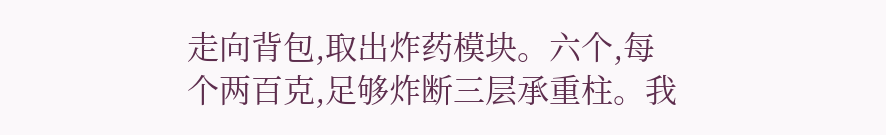走向背包,取出炸药模块。六个,每个两百克,足够炸断三层承重柱。我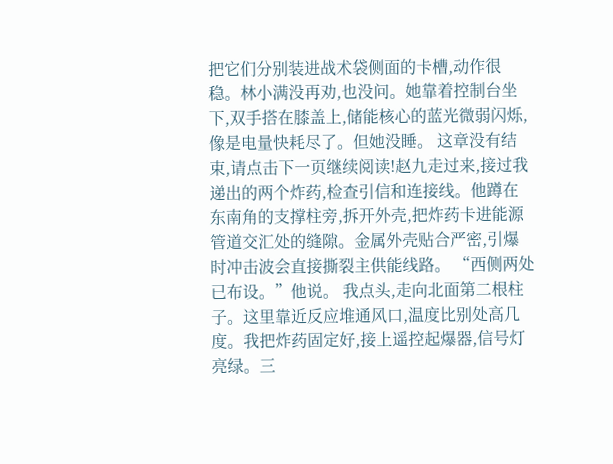把它们分别装进战术袋侧面的卡槽,动作很稳。林小满没再劝,也没问。她靠着控制台坐下,双手搭在膝盖上,储能核心的蓝光微弱闪烁,像是电量快耗尽了。但她没睡。 这章没有结束,请点击下一页继续阅读!赵九走过来,接过我递出的两个炸药,检查引信和连接线。他蹲在东南角的支撑柱旁,拆开外壳,把炸药卡进能源管道交汇处的缝隙。金属外壳贴合严密,引爆时冲击波会直接撕裂主供能线路。 “西侧两处已布设。”他说。 我点头,走向北面第二根柱子。这里靠近反应堆通风口,温度比别处高几度。我把炸药固定好,接上遥控起爆器,信号灯亮绿。三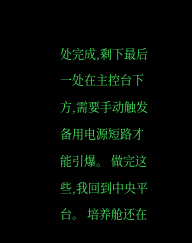处完成,剩下最后一处在主控台下方,需要手动触发备用电源短路才能引爆。 做完这些,我回到中央平台。 培养舱还在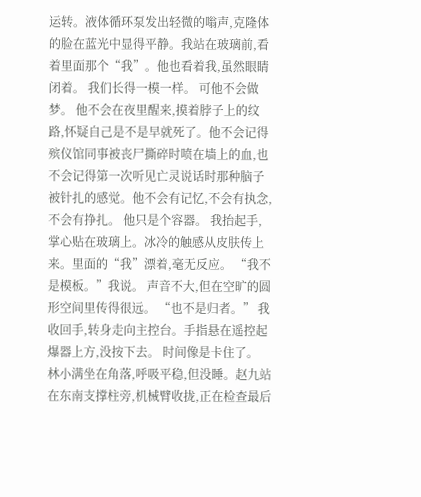运转。液体循环泵发出轻微的嗡声,克隆体的脸在蓝光中显得平静。我站在玻璃前,看着里面那个“我”。他也看着我,虽然眼睛闭着。 我们长得一模一样。 可他不会做梦。 他不会在夜里醒来,摸着脖子上的纹路,怀疑自己是不是早就死了。他不会记得殡仪馆同事被丧尸撕碎时喷在墙上的血,也不会记得第一次听见亡灵说话时那种脑子被针扎的感觉。他不会有记忆,不会有执念,不会有挣扎。 他只是个容器。 我抬起手,掌心贴在玻璃上。冰冷的触感从皮肤传上来。里面的“我”漂着,毫无反应。 “我不是模板。”我说。 声音不大,但在空旷的圆形空间里传得很远。 “也不是归者。” 我收回手,转身走向主控台。手指悬在遥控起爆器上方,没按下去。 时间像是卡住了。 林小满坐在角落,呼吸平稳,但没睡。赵九站在东南支撑柱旁,机械臂收拢,正在检查最后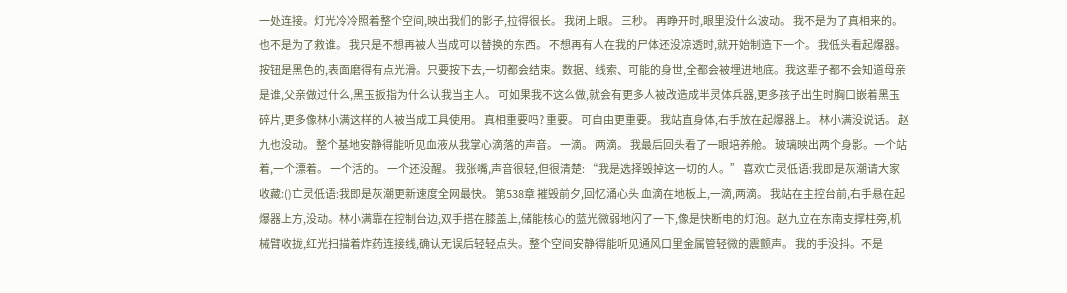一处连接。灯光冷冷照着整个空间,映出我们的影子,拉得很长。 我闭上眼。 三秒。 再睁开时,眼里没什么波动。 我不是为了真相来的。 也不是为了救谁。 我只是不想再被人当成可以替换的东西。 不想再有人在我的尸体还没凉透时,就开始制造下一个。 我低头看起爆器。按钮是黑色的,表面磨得有点光滑。只要按下去,一切都会结束。数据、线索、可能的身世,全都会被埋进地底。我这辈子都不会知道母亲是谁,父亲做过什么,黑玉扳指为什么认我当主人。 可如果我不这么做,就会有更多人被改造成半灵体兵器,更多孩子出生时胸口嵌着黑玉碎片,更多像林小满这样的人被当成工具使用。 真相重要吗? 重要。 可自由更重要。 我站直身体,右手放在起爆器上。 林小满没说话。 赵九也没动。 整个基地安静得能听见血液从我掌心滴落的声音。 一滴。 两滴。 我最后回头看了一眼培养舱。 玻璃映出两个身影。一个站着,一个漂着。 一个活的。 一个还没醒。 我张嘴,声音很轻,但很清楚: “我是选择毁掉这一切的人。” 喜欢亡灵低语:我即是灰潮请大家收藏:()亡灵低语:我即是灰潮更新速度全网最快。 第538章 摧毁前夕,回忆涌心头 血滴在地板上,一滴,两滴。 我站在主控台前,右手悬在起爆器上方,没动。林小满靠在控制台边,双手搭在膝盖上,储能核心的蓝光微弱地闪了一下,像是快断电的灯泡。赵九立在东南支撑柱旁,机械臂收拢,红光扫描着炸药连接线,确认无误后轻轻点头。整个空间安静得能听见通风口里金属管轻微的震颤声。 我的手没抖。不是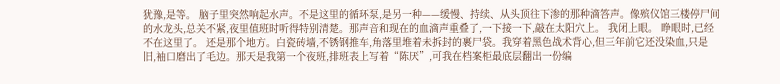犹豫,是等。 脑子里突然响起水声。不是这里的循环泵,是另一种——缓慢、持续、从头顶往下渗的那种滴答声。像殡仪馆三楼停尸间的水龙头,总关不紧,夜里值班时听得特别清楚。那声音和现在的血滴声重叠了,一下接一下,敲在太阳穴上。 我闭上眼。 睁眼时,已经不在这里了。 还是那个地方。白瓷砖墙,不锈钢推车,角落里堆着未拆封的裹尸袋。我穿着黑色战术背心,但三年前它还没染血,只是旧,袖口磨出了毛边。那天是我第一个夜班,排班表上写着“陈厌”,可我在档案柜最底层翻出一份编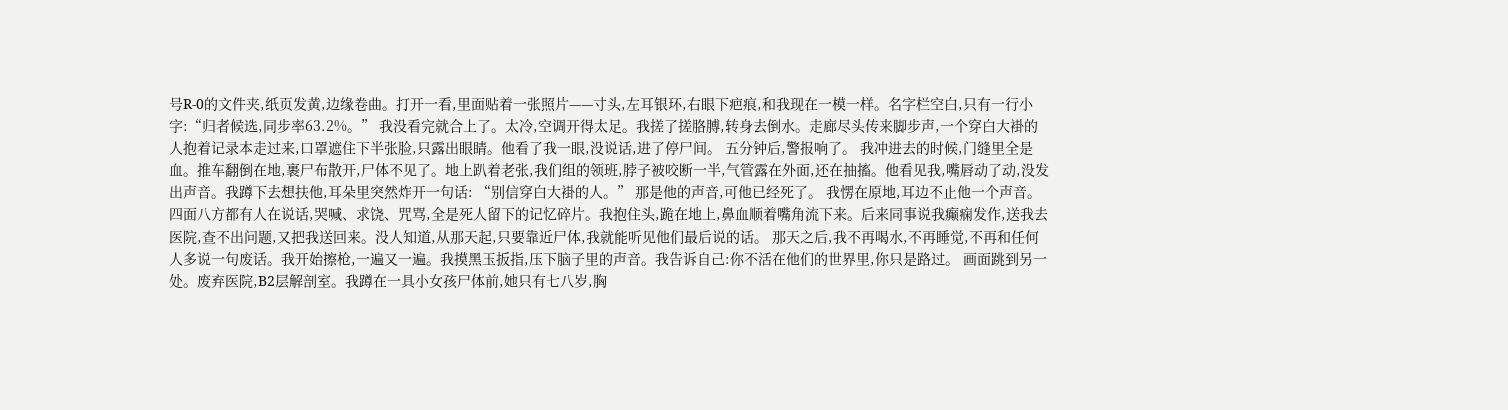号R-0的文件夹,纸页发黄,边缘卷曲。打开一看,里面贴着一张照片——寸头,左耳银环,右眼下疤痕,和我现在一模一样。名字栏空白,只有一行小字:“归者候选,同步率63.2%。” 我没看完就合上了。太冷,空调开得太足。我搓了搓胳膊,转身去倒水。走廊尽头传来脚步声,一个穿白大褂的人抱着记录本走过来,口罩遮住下半张脸,只露出眼睛。他看了我一眼,没说话,进了停尸间。 五分钟后,警报响了。 我冲进去的时候,门缝里全是血。推车翻倒在地,裹尸布散开,尸体不见了。地上趴着老张,我们组的领班,脖子被咬断一半,气管露在外面,还在抽搐。他看见我,嘴唇动了动,没发出声音。我蹲下去想扶他,耳朵里突然炸开一句话: “别信穿白大褂的人。” 那是他的声音,可他已经死了。 我愣在原地,耳边不止他一个声音。四面八方都有人在说话,哭喊、求饶、咒骂,全是死人留下的记忆碎片。我抱住头,跪在地上,鼻血顺着嘴角流下来。后来同事说我癫痫发作,送我去医院,查不出问题,又把我送回来。没人知道,从那天起,只要靠近尸体,我就能听见他们最后说的话。 那天之后,我不再喝水,不再睡觉,不再和任何人多说一句废话。我开始擦枪,一遍又一遍。我摸黑玉扳指,压下脑子里的声音。我告诉自己:你不活在他们的世界里,你只是路过。 画面跳到另一处。废弃医院,B2层解剖室。我蹲在一具小女孩尸体前,她只有七八岁,胸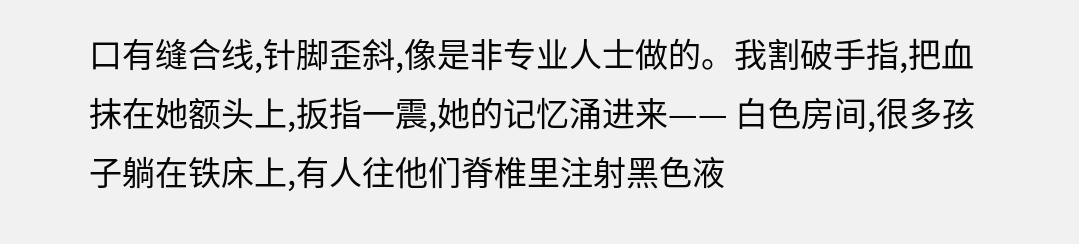口有缝合线,针脚歪斜,像是非专业人士做的。我割破手指,把血抹在她额头上,扳指一震,她的记忆涌进来—— 白色房间,很多孩子躺在铁床上,有人往他们脊椎里注射黑色液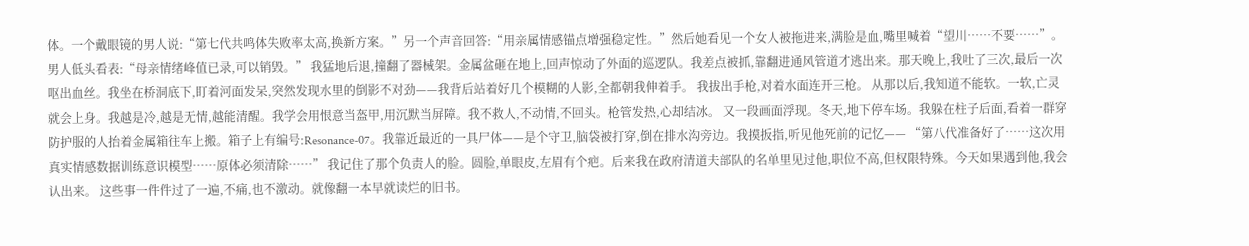体。一个戴眼镜的男人说:“第七代共鸣体失败率太高,换新方案。”另一个声音回答:“用亲属情感锚点增强稳定性。”然后她看见一个女人被拖进来,满脸是血,嘴里喊着“望川……不要……”。男人低头看表:“母亲情绪峰值已录,可以销毁。” 我猛地后退,撞翻了器械架。金属盆砸在地上,回声惊动了外面的巡逻队。我差点被抓,靠翻进通风管道才逃出来。那天晚上,我吐了三次,最后一次呕出血丝。我坐在桥洞底下,盯着河面发呆,突然发现水里的倒影不对劲——我背后站着好几个模糊的人影,全都朝我伸着手。 我拔出手枪,对着水面连开三枪。 从那以后,我知道不能软。一软,亡灵就会上身。我越是冷,越是无情,越能清醒。我学会用恨意当盔甲,用沉默当屏障。我不救人,不动情,不回头。枪管发热,心却结冰。 又一段画面浮现。冬天,地下停车场。我躲在柱子后面,看着一群穿防护服的人抬着金属箱往车上搬。箱子上有编号:Resonance-07。我靠近最近的一具尸体——是个守卫,脑袋被打穿,倒在排水沟旁边。我摸扳指,听见他死前的记忆—— “第八代准备好了……这次用真实情感数据训练意识模型……原体必须清除……” 我记住了那个负责人的脸。圆脸,单眼皮,左眉有个疤。后来我在政府清道夫部队的名单里见过他,职位不高,但权限特殊。今天如果遇到他,我会认出来。 这些事一件件过了一遍,不痛,也不激动。就像翻一本早就读烂的旧书。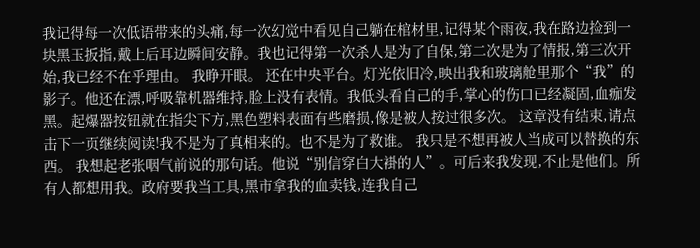我记得每一次低语带来的头痛,每一次幻觉中看见自己躺在棺材里,记得某个雨夜,我在路边捡到一块黑玉扳指,戴上后耳边瞬间安静。我也记得第一次杀人是为了自保,第二次是为了情报,第三次开始,我已经不在乎理由。 我睁开眼。 还在中央平台。灯光依旧冷,映出我和玻璃舱里那个“我”的影子。他还在漂,呼吸靠机器维持,脸上没有表情。我低头看自己的手,掌心的伤口已经凝固,血痂发黑。起爆器按钮就在指尖下方,黑色塑料表面有些磨损,像是被人按过很多次。 这章没有结束,请点击下一页继续阅读!我不是为了真相来的。也不是为了救谁。 我只是不想再被人当成可以替换的东西。 我想起老张咽气前说的那句话。他说“别信穿白大褂的人”。可后来我发现,不止是他们。所有人都想用我。政府要我当工具,黑市拿我的血卖钱,连我自己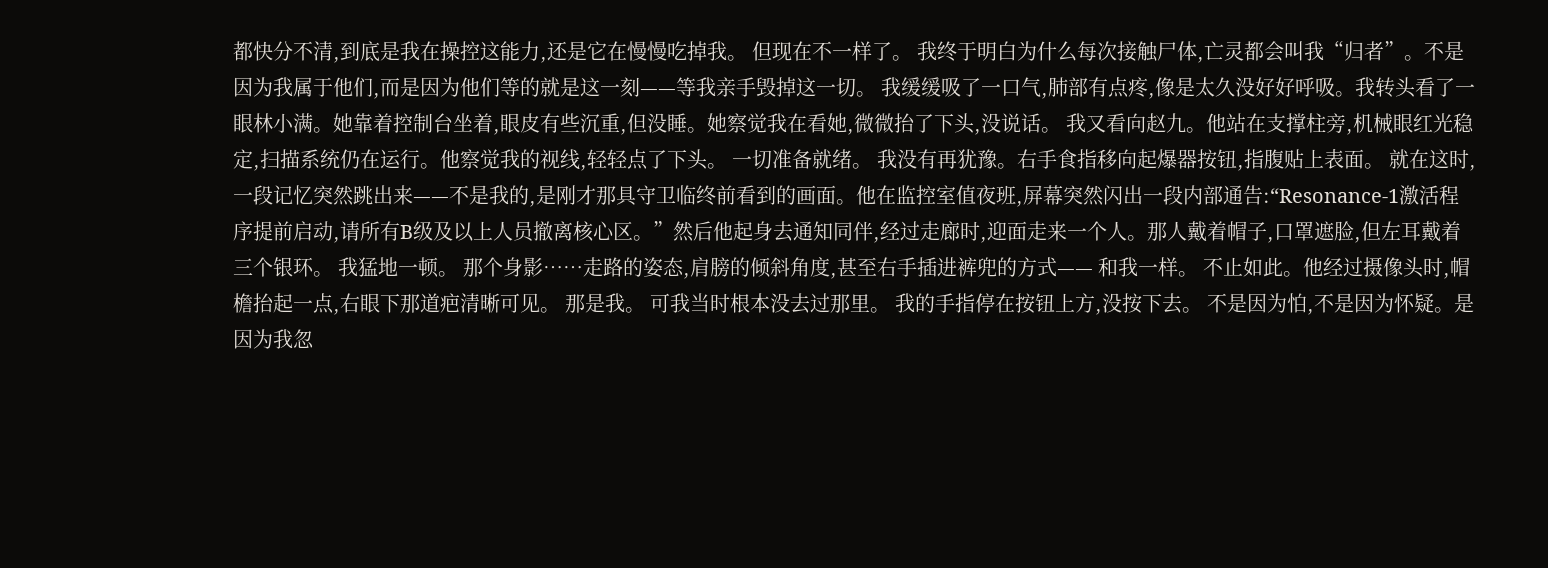都快分不清,到底是我在操控这能力,还是它在慢慢吃掉我。 但现在不一样了。 我终于明白为什么每次接触尸体,亡灵都会叫我“归者”。不是因为我属于他们,而是因为他们等的就是这一刻——等我亲手毁掉这一切。 我缓缓吸了一口气,肺部有点疼,像是太久没好好呼吸。我转头看了一眼林小满。她靠着控制台坐着,眼皮有些沉重,但没睡。她察觉我在看她,微微抬了下头,没说话。 我又看向赵九。他站在支撑柱旁,机械眼红光稳定,扫描系统仍在运行。他察觉我的视线,轻轻点了下头。 一切准备就绪。 我没有再犹豫。右手食指移向起爆器按钮,指腹贴上表面。 就在这时,一段记忆突然跳出来——不是我的,是刚才那具守卫临终前看到的画面。他在监控室值夜班,屏幕突然闪出一段内部通告:“Resonance-1激活程序提前启动,请所有B级及以上人员撤离核心区。”然后他起身去通知同伴,经过走廊时,迎面走来一个人。那人戴着帽子,口罩遮脸,但左耳戴着三个银环。 我猛地一顿。 那个身影……走路的姿态,肩膀的倾斜角度,甚至右手插进裤兜的方式—— 和我一样。 不止如此。他经过摄像头时,帽檐抬起一点,右眼下那道疤清晰可见。 那是我。 可我当时根本没去过那里。 我的手指停在按钮上方,没按下去。 不是因为怕,不是因为怀疑。是因为我忽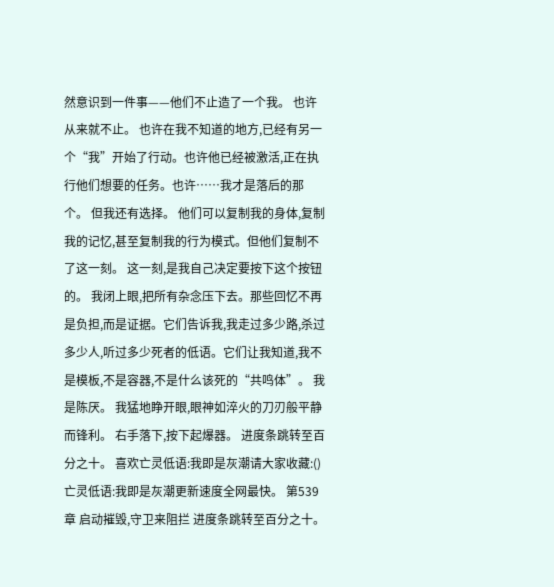然意识到一件事——他们不止造了一个我。 也许从来就不止。 也许在我不知道的地方,已经有另一个“我”开始了行动。也许他已经被激活,正在执行他们想要的任务。也许……我才是落后的那个。 但我还有选择。 他们可以复制我的身体,复制我的记忆,甚至复制我的行为模式。但他们复制不了这一刻。 这一刻,是我自己决定要按下这个按钮的。 我闭上眼,把所有杂念压下去。那些回忆不再是负担,而是证据。它们告诉我,我走过多少路,杀过多少人,听过多少死者的低语。它们让我知道,我不是模板,不是容器,不是什么该死的“共鸣体”。 我是陈厌。 我猛地睁开眼,眼神如淬火的刀刃般平静而锋利。 右手落下,按下起爆器。 进度条跳转至百分之十。 喜欢亡灵低语:我即是灰潮请大家收藏:()亡灵低语:我即是灰潮更新速度全网最快。 第539章 启动摧毁,守卫来阻拦 进度条跳转至百分之十。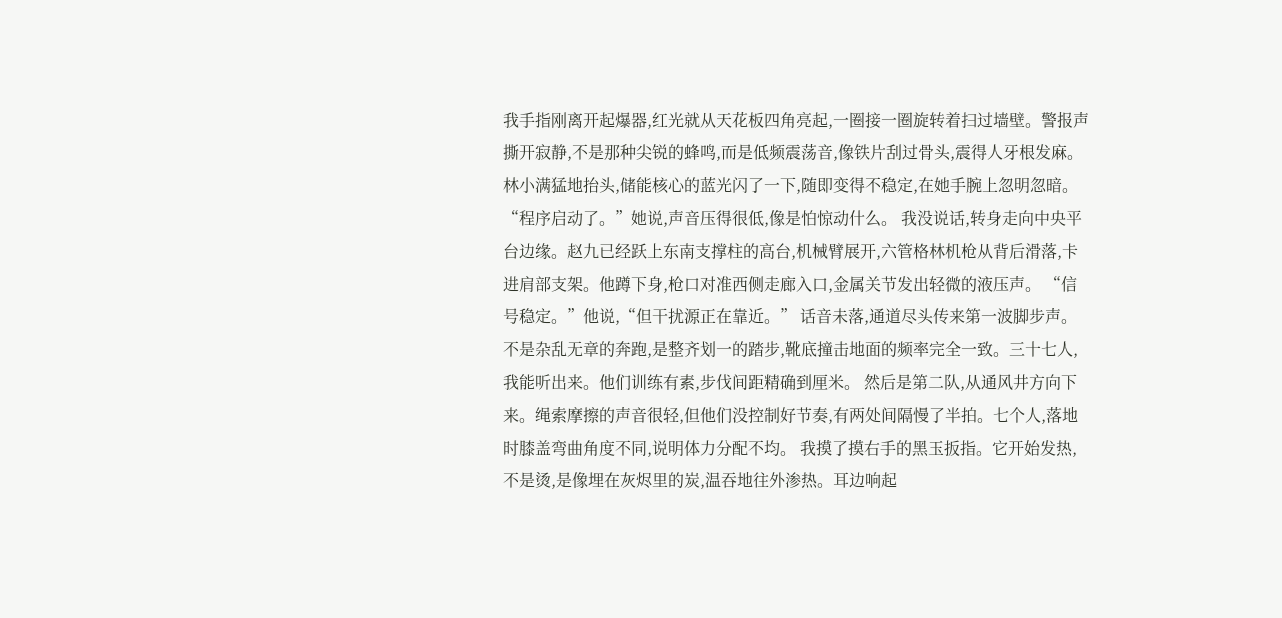我手指刚离开起爆器,红光就从天花板四角亮起,一圈接一圈旋转着扫过墙壁。警报声撕开寂静,不是那种尖锐的蜂鸣,而是低频震荡音,像铁片刮过骨头,震得人牙根发麻。林小满猛地抬头,储能核心的蓝光闪了一下,随即变得不稳定,在她手腕上忽明忽暗。 “程序启动了。”她说,声音压得很低,像是怕惊动什么。 我没说话,转身走向中央平台边缘。赵九已经跃上东南支撑柱的高台,机械臂展开,六管格林机枪从背后滑落,卡进肩部支架。他蹲下身,枪口对准西侧走廊入口,金属关节发出轻微的液压声。 “信号稳定。”他说,“但干扰源正在靠近。” 话音未落,通道尽头传来第一波脚步声。不是杂乱无章的奔跑,是整齐划一的踏步,靴底撞击地面的频率完全一致。三十七人,我能听出来。他们训练有素,步伐间距精确到厘米。 然后是第二队,从通风井方向下来。绳索摩擦的声音很轻,但他们没控制好节奏,有两处间隔慢了半拍。七个人,落地时膝盖弯曲角度不同,说明体力分配不均。 我摸了摸右手的黑玉扳指。它开始发热,不是烫,是像埋在灰烬里的炭,温吞地往外渗热。耳边响起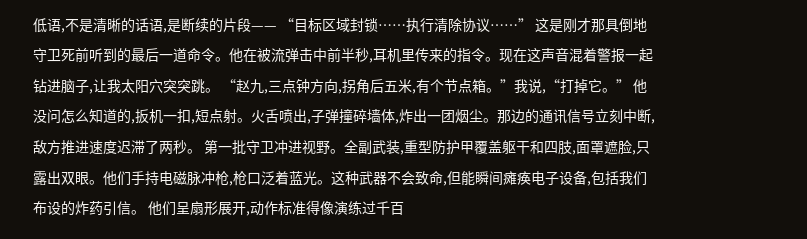低语,不是清晰的话语,是断续的片段—— “目标区域封锁……执行清除协议……” 这是刚才那具倒地守卫死前听到的最后一道命令。他在被流弹击中前半秒,耳机里传来的指令。现在这声音混着警报一起钻进脑子,让我太阳穴突突跳。 “赵九,三点钟方向,拐角后五米,有个节点箱。”我说,“打掉它。” 他没问怎么知道的,扳机一扣,短点射。火舌喷出,子弹撞碎墙体,炸出一团烟尘。那边的通讯信号立刻中断,敌方推进速度迟滞了两秒。 第一批守卫冲进视野。全副武装,重型防护甲覆盖躯干和四肢,面罩遮脸,只露出双眼。他们手持电磁脉冲枪,枪口泛着蓝光。这种武器不会致命,但能瞬间瘫痪电子设备,包括我们布设的炸药引信。 他们呈扇形展开,动作标准得像演练过千百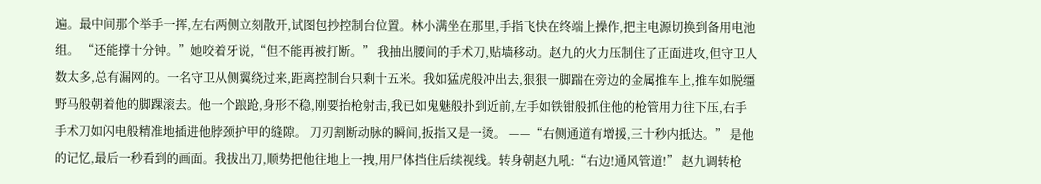遍。最中间那个举手一挥,左右两侧立刻散开,试图包抄控制台位置。林小满坐在那里,手指飞快在终端上操作,把主电源切换到备用电池组。 “还能撑十分钟。”她咬着牙说,“但不能再被打断。” 我抽出腰间的手术刀,贴墙移动。赵九的火力压制住了正面进攻,但守卫人数太多,总有漏网的。一名守卫从侧翼绕过来,距离控制台只剩十五米。我如猛虎般冲出去,狠狠一脚踹在旁边的金属推车上,推车如脱缰野马般朝着他的脚踝滚去。他一个踉跄,身形不稳,刚要抬枪射击,我已如鬼魅般扑到近前,左手如铁钳般抓住他的枪管用力往下压,右手手术刀如闪电般精准地插进他脖颈护甲的缝隙。 刀刃割断动脉的瞬间,扳指又是一烫。 ——“右侧通道有增援,三十秒内抵达。” 是他的记忆,最后一秒看到的画面。我拔出刀,顺势把他往地上一拽,用尸体挡住后续视线。转身朝赵九吼:“右边!通风管道!” 赵九调转枪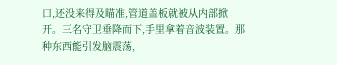口,还没来得及瞄准,管道盖板就被从内部掀开。三名守卫垂降而下,手里拿着音波装置。那种东西能引发脑震荡,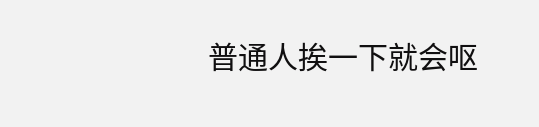普通人挨一下就会呕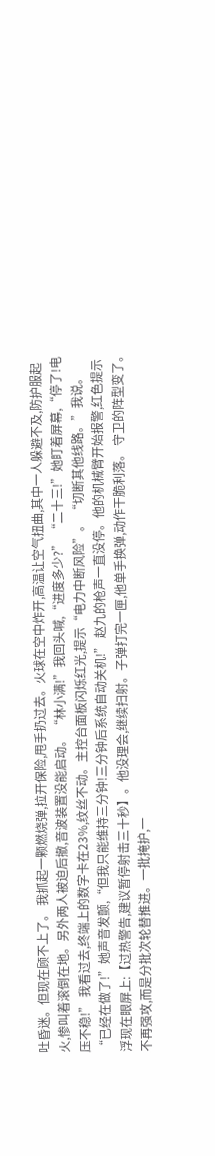吐昏迷。但现在顾不上了。 我抓起一颗燃烧弹,拉开保险,甩手扔过去。火球在空中炸开,高温让空气扭曲,其中一人躲避不及,防护服起火,惨叫着滚倒在地。另外两人被迫后撤,音波装置没能启动。 “林小满!”我回头喊,“进度多少?” “二十三!”她盯着屏幕,“停了!电压不稳!” 我看过去,终端上的数字卡在23%,纹丝不动。主控台面板闪烁红光,提示“电力中断风险”。 “切断其他线路。”我说。 “已经在做了!”她声音发颤,“但我只能维持三分钟!三分钟后系统自动关机!” 赵九的枪声一直没停。他的机械臂开始报警,红色提示浮现在眼屏上:【过热警告,建议暂停射击三十秒】。他没理会,继续扫射。子弹打完一匣,他单手换弹,动作干脆利落。 守卫的阵型变了。不再强攻,而是分批次轮替推进。一批掩护,一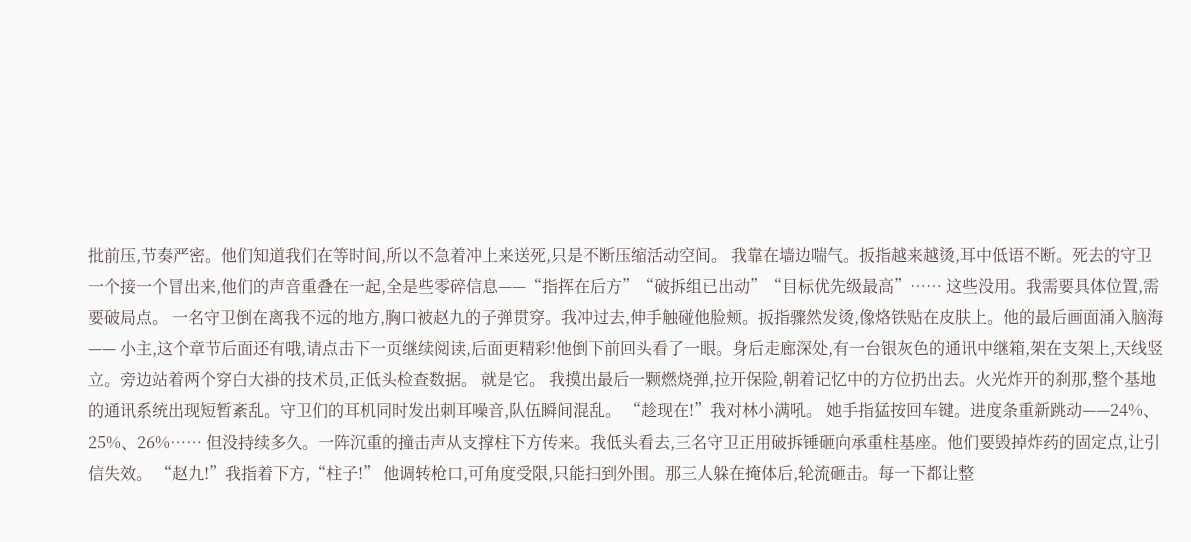批前压,节奏严密。他们知道我们在等时间,所以不急着冲上来送死,只是不断压缩活动空间。 我靠在墙边喘气。扳指越来越烫,耳中低语不断。死去的守卫一个接一个冒出来,他们的声音重叠在一起,全是些零碎信息——“指挥在后方”“破拆组已出动”“目标优先级最高”…… 这些没用。我需要具体位置,需要破局点。 一名守卫倒在离我不远的地方,胸口被赵九的子弹贯穿。我冲过去,伸手触碰他脸颊。扳指骤然发烫,像烙铁贴在皮肤上。他的最后画面涌入脑海—— 小主,这个章节后面还有哦,请点击下一页继续阅读,后面更精彩!他倒下前回头看了一眼。身后走廊深处,有一台银灰色的通讯中继箱,架在支架上,天线竖立。旁边站着两个穿白大褂的技术员,正低头检查数据。 就是它。 我摸出最后一颗燃烧弹,拉开保险,朝着记忆中的方位扔出去。火光炸开的刹那,整个基地的通讯系统出现短暂紊乱。守卫们的耳机同时发出刺耳噪音,队伍瞬间混乱。 “趁现在!”我对林小满吼。 她手指猛按回车键。进度条重新跳动——24%、25%、26%…… 但没持续多久。一阵沉重的撞击声从支撑柱下方传来。我低头看去,三名守卫正用破拆锤砸向承重柱基座。他们要毁掉炸药的固定点,让引信失效。 “赵九!”我指着下方,“柱子!” 他调转枪口,可角度受限,只能扫到外围。那三人躲在掩体后,轮流砸击。每一下都让整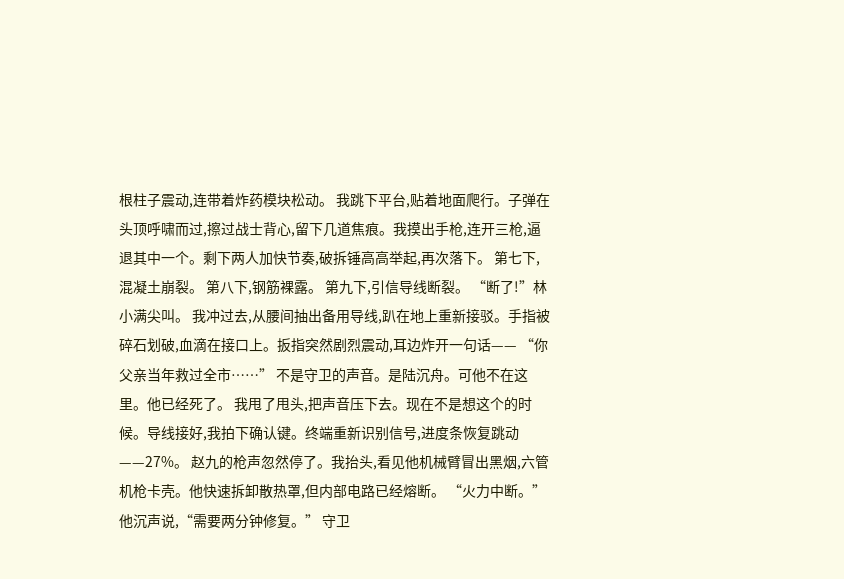根柱子震动,连带着炸药模块松动。 我跳下平台,贴着地面爬行。子弹在头顶呼啸而过,擦过战士背心,留下几道焦痕。我摸出手枪,连开三枪,逼退其中一个。剩下两人加快节奏,破拆锤高高举起,再次落下。 第七下,混凝土崩裂。 第八下,钢筋裸露。 第九下,引信导线断裂。 “断了!”林小满尖叫。 我冲过去,从腰间抽出备用导线,趴在地上重新接驳。手指被碎石划破,血滴在接口上。扳指突然剧烈震动,耳边炸开一句话—— “你父亲当年救过全市……” 不是守卫的声音。是陆沉舟。可他不在这里。他已经死了。 我甩了甩头,把声音压下去。现在不是想这个的时候。导线接好,我拍下确认键。终端重新识别信号,进度条恢复跳动——27%。 赵九的枪声忽然停了。我抬头,看见他机械臂冒出黑烟,六管机枪卡壳。他快速拆卸散热罩,但内部电路已经熔断。 “火力中断。”他沉声说,“需要两分钟修复。” 守卫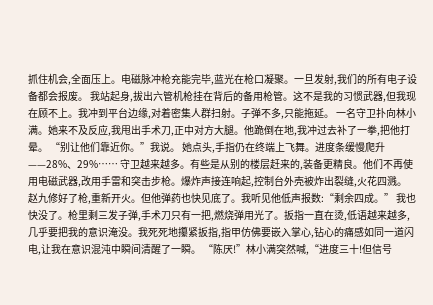抓住机会,全面压上。电磁脉冲枪充能完毕,蓝光在枪口凝聚。一旦发射,我们的所有电子设备都会报废。 我站起身,拔出六管机枪挂在背后的备用枪管。这不是我的习惯武器,但我现在顾不上。我冲到平台边缘,对着密集人群扫射。子弹不多,只能拖延。 一名守卫扑向林小满。她来不及反应,我甩出手术刀,正中对方大腿。他跪倒在地,我冲过去补了一拳,把他打晕。 “别让他们靠近你。”我说。 她点头,手指仍在终端上飞舞。进度条缓慢爬升——28%、29%…… 守卫越来越多。有些是从别的楼层赶来的,装备更精良。他们不再使用电磁武器,改用手雷和突击步枪。爆炸声接连响起,控制台外壳被炸出裂缝,火花四溅。 赵九修好了枪,重新开火。但他弹药也快见底了。我听见他低声报数:“剩余四成。” 我也快没了。枪里剩三发子弹,手术刀只有一把,燃烧弹用光了。扳指一直在烫,低语越来越多,几乎要把我的意识淹没。我死死地攥紧扳指,指甲仿佛要嵌入掌心,钻心的痛感如同一道闪电,让我在意识混沌中瞬间清醒了一瞬。 “陈厌!”林小满突然喊,“进度三十!但信号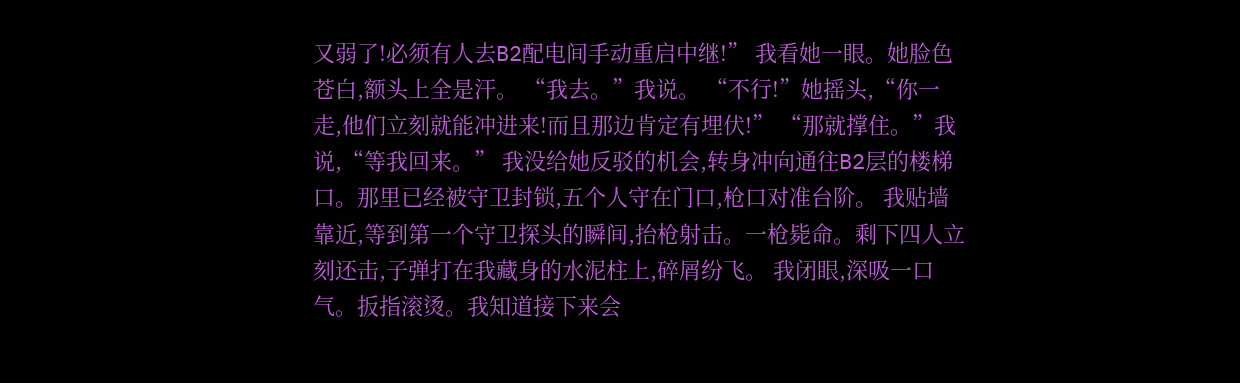又弱了!必须有人去B2配电间手动重启中继!” 我看她一眼。她脸色苍白,额头上全是汗。 “我去。”我说。 “不行!”她摇头,“你一走,他们立刻就能冲进来!而且那边肯定有埋伏!” “那就撑住。”我说,“等我回来。” 我没给她反驳的机会,转身冲向通往B2层的楼梯口。那里已经被守卫封锁,五个人守在门口,枪口对准台阶。 我贴墙靠近,等到第一个守卫探头的瞬间,抬枪射击。一枪毙命。剩下四人立刻还击,子弹打在我藏身的水泥柱上,碎屑纷飞。 我闭眼,深吸一口气。扳指滚烫。我知道接下来会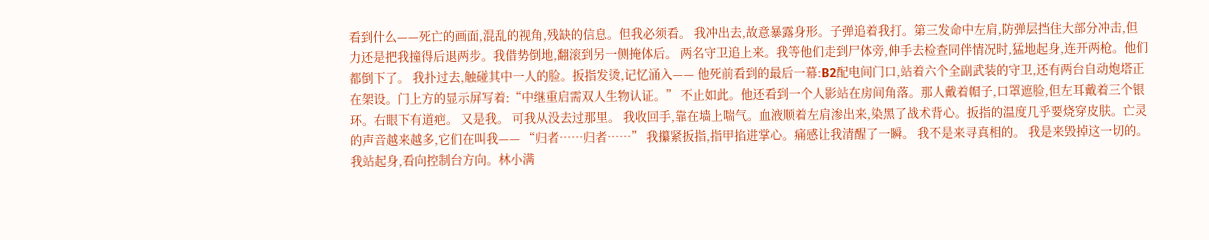看到什么——死亡的画面,混乱的视角,残缺的信息。但我必须看。 我冲出去,故意暴露身形。子弹追着我打。第三发命中左肩,防弹层挡住大部分冲击,但力还是把我撞得后退两步。我借势倒地,翻滚到另一侧掩体后。 两名守卫追上来。我等他们走到尸体旁,伸手去检查同伴情况时,猛地起身,连开两枪。他们都倒下了。 我扑过去,触碰其中一人的脸。扳指发烫,记忆涌入—— 他死前看到的最后一幕:B2配电间门口,站着六个全副武装的守卫,还有两台自动炮塔正在架设。门上方的显示屏写着:“中继重启需双人生物认证。” 不止如此。他还看到一个人影站在房间角落。那人戴着帽子,口罩遮脸,但左耳戴着三个银环。右眼下有道疤。 又是我。 可我从没去过那里。 我收回手,靠在墙上喘气。血液顺着左肩渗出来,染黑了战术背心。扳指的温度几乎要烧穿皮肤。亡灵的声音越来越多,它们在叫我—— “归者……归者……” 我攥紧扳指,指甲掐进掌心。痛感让我清醒了一瞬。 我不是来寻真相的。 我是来毁掉这一切的。 我站起身,看向控制台方向。林小满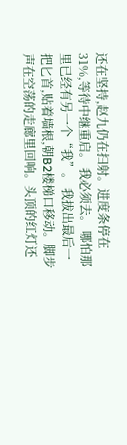还在坚持,赵九仍在扫射。进度条停在31%,等待中继重启。 我必须去。 哪怕那里已经有另一个“我”。 我拔出最后一把匕首,贴着墙根,朝B2楼梯口移动。脚步声在空荡的走廊里回响。头顶的红灯还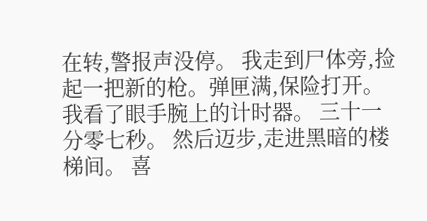在转,警报声没停。 我走到尸体旁,捡起一把新的枪。弹匣满,保险打开。 我看了眼手腕上的计时器。 三十一分零七秒。 然后迈步,走进黑暗的楼梯间。 喜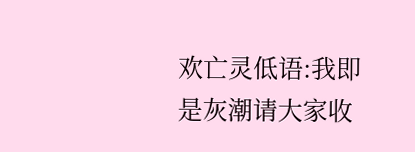欢亡灵低语:我即是灰潮请大家收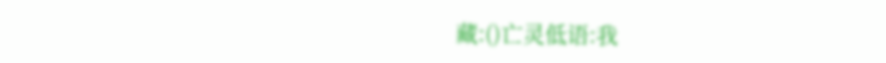藏:()亡灵低语:我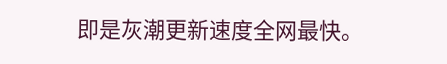即是灰潮更新速度全网最快。